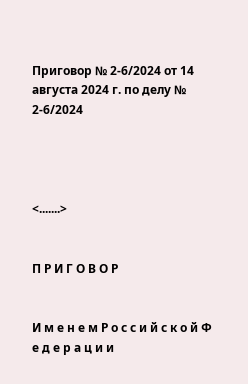Приговор № 2-6/2024 от 14 августа 2024 г. по делу № 2-6/2024




<.......>


П Р И Г О В О Р


И м е н е м Р о с с и й с к о й Ф е д е р а ц и и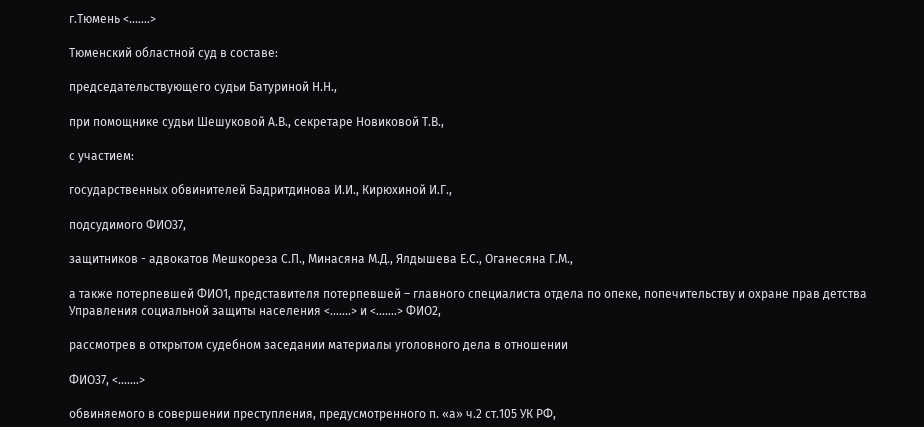г.Тюмень <.......>

Тюменский областной суд в составе:

председательствующего судьи Батуриной Н.Н.,

при помощнике судьи Шешуковой А.В., секретаре Новиковой Т.В.,

с участием:

государственных обвинителей Бадритдинова И.И., Кирюхиной И.Г.,

подсудимого ФИО37,

защитников - адвокатов Мешкореза С.П., Минасяна М.Д., Ялдышева Е.С., Оганесяна Г.М.,

а также потерпевшей ФИО1, представителя потерпевшей – главного специалиста отдела по опеке, попечительству и охране прав детства Управления социальной защиты населения <.......> и <.......> ФИО2,

рассмотрев в открытом судебном заседании материалы уголовного дела в отношении

ФИО37, <.......>

обвиняемого в совершении преступления, предусмотренного п. «а» ч.2 ст.105 УК РФ,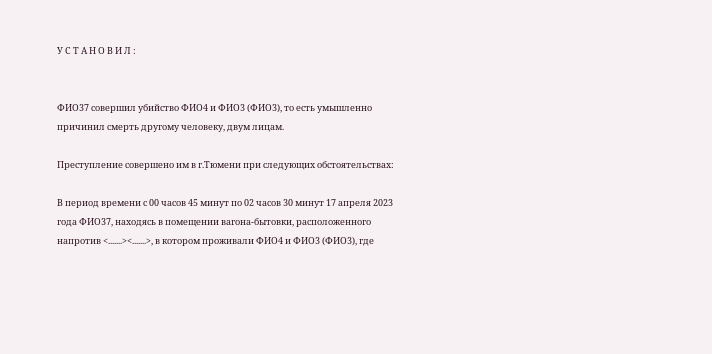У С Т А Н О В И Л :


ФИО37 совершил убийство ФИО4 и ФИО3 (ФИО3), то есть умышленно причинил смерть другому человеку, двум лицам.

Преступление совершено им в г.Тюмени при следующих обстоятельствах:

В период времени с 00 часов 45 минут по 02 часов 30 минут 17 апреля 2023 года ФИО37, находясь в помещении вагона-бытовки, расположенного напротив <.......><.......>, в котором проживали ФИО4 и ФИО3 (ФИО3), где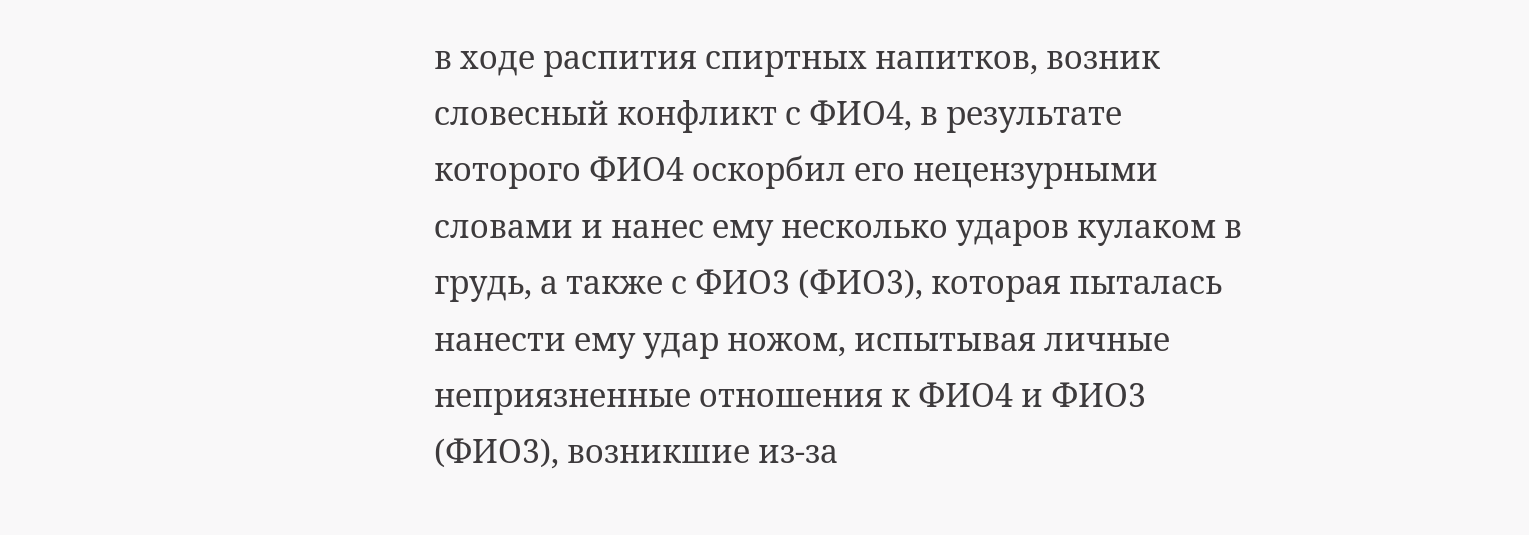в ходе распития спиртных напитков, возник словесный конфликт с ФИО4, в результате которого ФИО4 оскорбил его нецензурными словами и нанес ему несколько ударов кулаком в грудь, а также с ФИО3 (ФИО3), которая пыталась нанести ему удар ножом, испытывая личные неприязненные отношения к ФИО4 и ФИО3 (ФИО3), возникшие из-за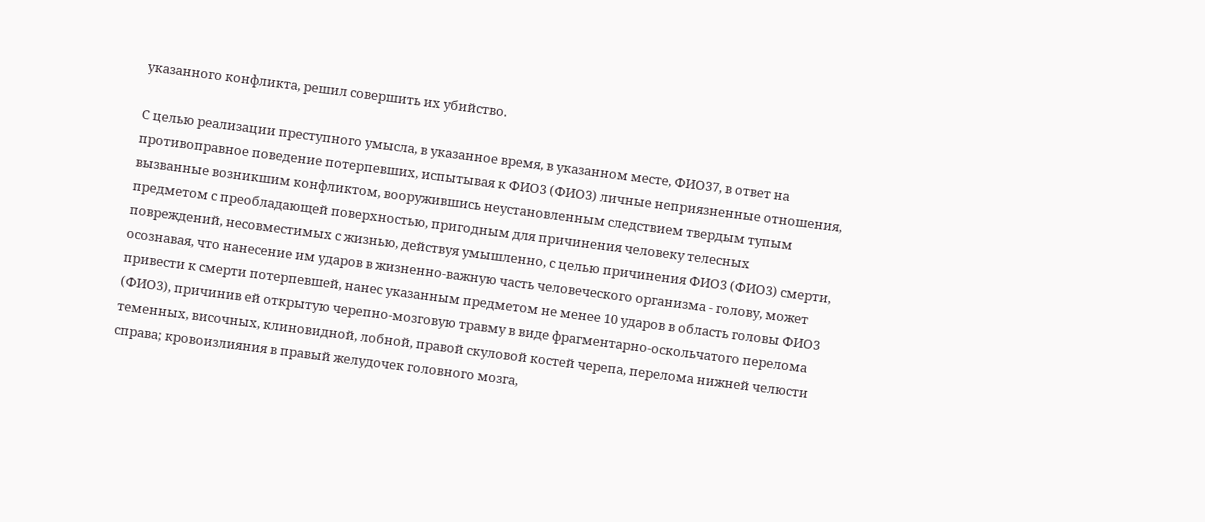указанного конфликта, решил совершить их убийство.

С целью реализации преступного умысла, в указанное время, в указанном месте, ФИО37, в ответ на противоправное поведение потерпевших, испытывая к ФИО3 (ФИО3) личные неприязненные отношения, вызванные возникшим конфликтом, вооружившись неустановленным следствием твердым тупым предметом с преобладающей поверхностью, пригодным для причинения человеку телесных повреждений, несовместимых с жизнью, действуя умышленно, с целью причинения ФИО3 (ФИО3) смерти, осознавая, что нанесение им ударов в жизненно-важную часть человеческого организма - голову, может привести к смерти потерпевшей, нанес указанным предметом не менее 10 ударов в область головы ФИО3 (ФИО3), причинив ей открытую черепно-мозговую травму в виде фрагментарно-оскольчатого перелома теменных, височных, клиновидной, лобной, правой скуловой костей черепа, перелома нижней челюсти справа; кровоизлияния в правый желудочек головного мозга,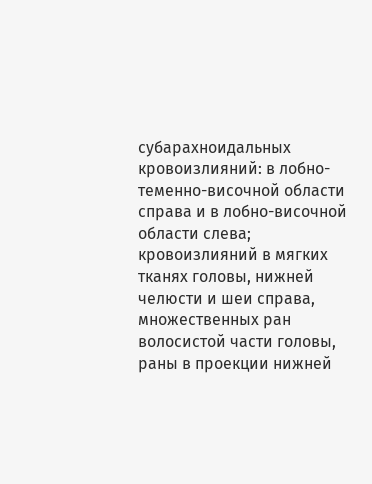субарахноидальных кровоизлияний: в лобно-теменно-височной области справа и в лобно-височной области слева; кровоизлияний в мягких тканях головы, нижней челюсти и шеи справа, множественных ран волосистой части головы, раны в проекции нижней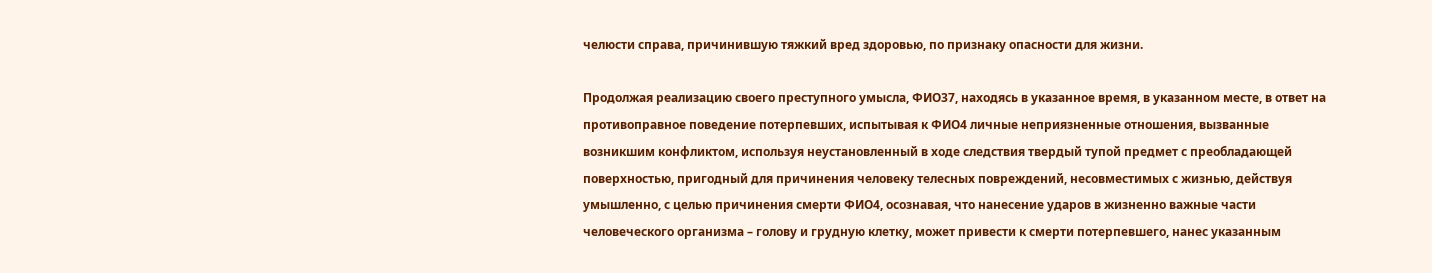челюсти справа, причинившую тяжкий вред здоровью, по признаку опасности для жизни.

Продолжая реализацию своего преступного умысла, ФИО37, находясь в указанное время, в указанном месте, в ответ на противоправное поведение потерпевших, испытывая к ФИО4 личные неприязненные отношения, вызванные возникшим конфликтом, используя неустановленный в ходе следствия твердый тупой предмет с преобладающей поверхностью, пригодный для причинения человеку телесных повреждений, несовместимых с жизнью, действуя умышленно, с целью причинения смерти ФИО4, осознавая, что нанесение ударов в жизненно важные части человеческого организма – голову и грудную клетку, может привести к смерти потерпевшего, нанес указанным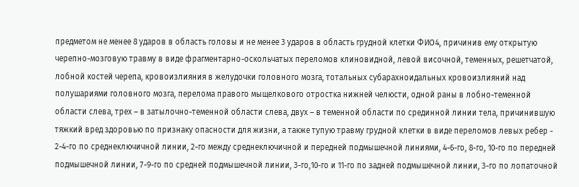предметом не менее 8 ударов в область головы и не менее 3 ударов в область грудной клетки ФИО4, причинив ему открытую черепно-мозговую травму в виде фрагментарно-оскольчатых переломов клиновидной, левой височной, теменных, решетчатой, лобной костей черепа, кровоизлияния в желудочки головного мозга, тотальных субарахноидальных кровоизлияний над полушариями головного мозга, перелома правого мыщелкового отростка нижней челюсти, одной раны в лобно-теменной области слева, трех – в затылочно-теменной области слева, двух – в теменной области по срединной линии тела, причинившую тяжкий вред здоровью по признаку опасности для жизни, а также тупую травму грудной клетки в виде переломов левых ребер - 2-4-го по среднеключичной линии, 2-го между среднеключичной и передней подмышечной линиями, 4-6-го, 8-го, 10-го по передней подмышечной линии, 7-9-го по средней подмышечной линии, 3-го,10-го и 11-го по задней подмышечной линии, 3-го по лопаточной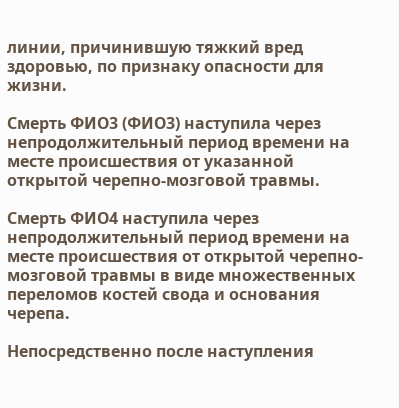линии, причинившую тяжкий вред здоровью, по признаку опасности для жизни.

Смерть ФИО3 (ФИО3) наступила через непродолжительный период времени на месте происшествия от указанной открытой черепно-мозговой травмы.

Смерть ФИО4 наступила через непродолжительный период времени на месте происшествия от открытой черепно-мозговой травмы в виде множественных переломов костей свода и основания черепа.

Непосредственно после наступления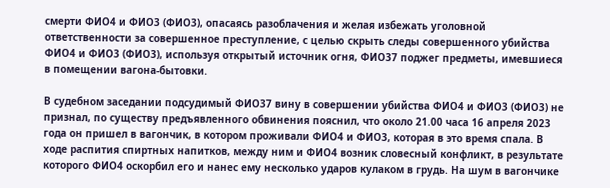смерти ФИО4 и ФИО3 (ФИО3), опасаясь разоблачения и желая избежать уголовной ответственности за совершенное преступление, с целью скрыть следы совершенного убийства ФИО4 и ФИО3 (ФИО3), используя открытый источник огня, ФИО37 поджег предметы, имевшиеся в помещении вагона-бытовки.

В судебном заседании подсудимый ФИО37 вину в совершении убийства ФИО4 и ФИО3 (ФИО3) не признал, по существу предъявленного обвинения пояснил, что около 21.00 часа 16 апреля 2023 года он пришел в вагончик, в котором проживали ФИО4 и ФИО3, которая в это время спала. В ходе распития спиртных напитков, между ним и ФИО4 возник словесный конфликт, в результате которого ФИО4 оскорбил его и нанес ему несколько ударов кулаком в грудь. На шум в вагончике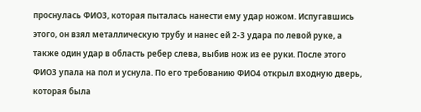проснулась ФИО3, которая пыталась нанести ему удар ножом. Испугавшись этого, он взял металлическую трубу и нанес ей 2-3 удара по левой руке, а также один удар в область ребер слева, выбив нож из ее руки. После этого ФИО3 упала на пол и уснула. По его требованию ФИО4 открыл входную дверь, которая была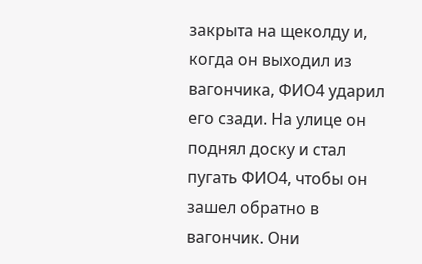закрыта на щеколду и, когда он выходил из вагончика, ФИО4 ударил его сзади. На улице он поднял доску и стал пугать ФИО4, чтобы он зашел обратно в вагончик. Они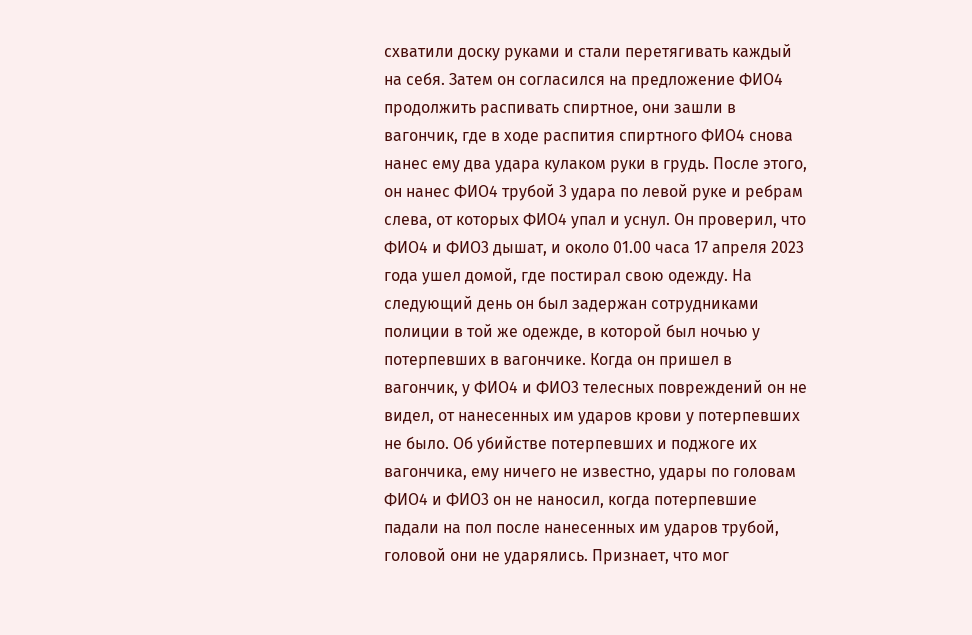схватили доску руками и стали перетягивать каждый на себя. Затем он согласился на предложение ФИО4 продолжить распивать спиртное, они зашли в вагончик, где в ходе распития спиртного ФИО4 снова нанес ему два удара кулаком руки в грудь. После этого, он нанес ФИО4 трубой 3 удара по левой руке и ребрам слева, от которых ФИО4 упал и уснул. Он проверил, что ФИО4 и ФИО3 дышат, и около 01.00 часа 17 апреля 2023 года ушел домой, где постирал свою одежду. На следующий день он был задержан сотрудниками полиции в той же одежде, в которой был ночью у потерпевших в вагончике. Когда он пришел в вагончик, у ФИО4 и ФИО3 телесных повреждений он не видел, от нанесенных им ударов крови у потерпевших не было. Об убийстве потерпевших и поджоге их вагончика, ему ничего не известно, удары по головам ФИО4 и ФИО3 он не наносил, когда потерпевшие падали на пол после нанесенных им ударов трубой, головой они не ударялись. Признает, что мог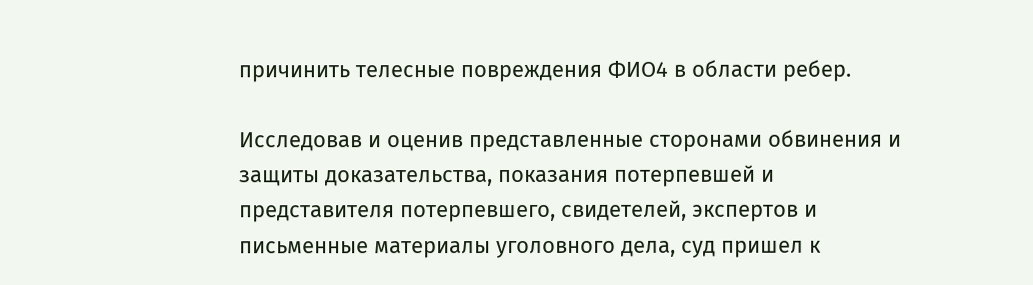причинить телесные повреждения ФИО4 в области ребер.

Исследовав и оценив представленные сторонами обвинения и защиты доказательства, показания потерпевшей и представителя потерпевшего, свидетелей, экспертов и письменные материалы уголовного дела, суд пришел к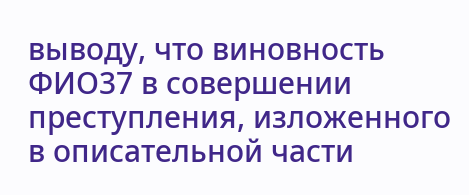выводу, что виновность ФИО37 в совершении преступления, изложенного в описательной части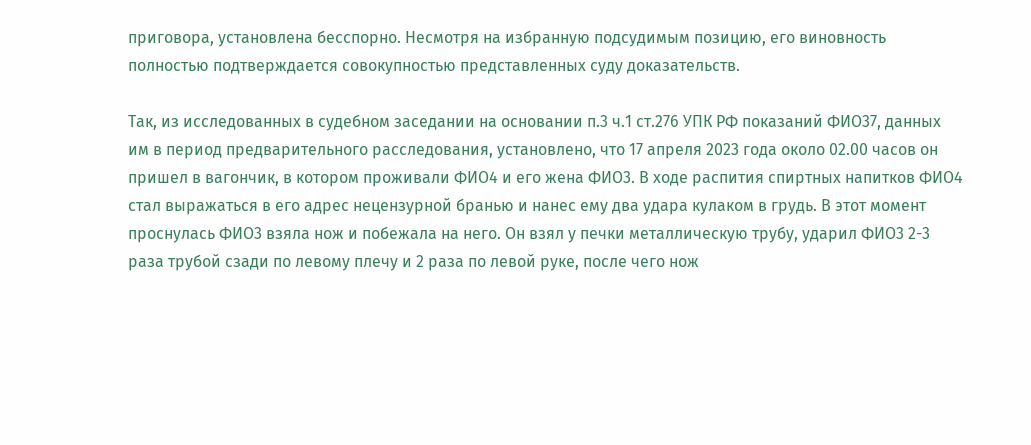приговора, установлена бесспорно. Несмотря на избранную подсудимым позицию, его виновность полностью подтверждается совокупностью представленных суду доказательств.

Так, из исследованных в судебном заседании на основании п.3 ч.1 ст.276 УПК РФ показаний ФИО37, данных им в период предварительного расследования, установлено, что 17 апреля 2023 года около 02.00 часов он пришел в вагончик, в котором проживали ФИО4 и его жена ФИО3. В ходе распития спиртных напитков ФИО4 стал выражаться в его адрес нецензурной бранью и нанес ему два удара кулаком в грудь. В этот момент проснулась ФИО3 взяла нож и побежала на него. Он взял у печки металлическую трубу, ударил ФИО3 2-3 раза трубой сзади по левому плечу и 2 раза по левой руке, после чего нож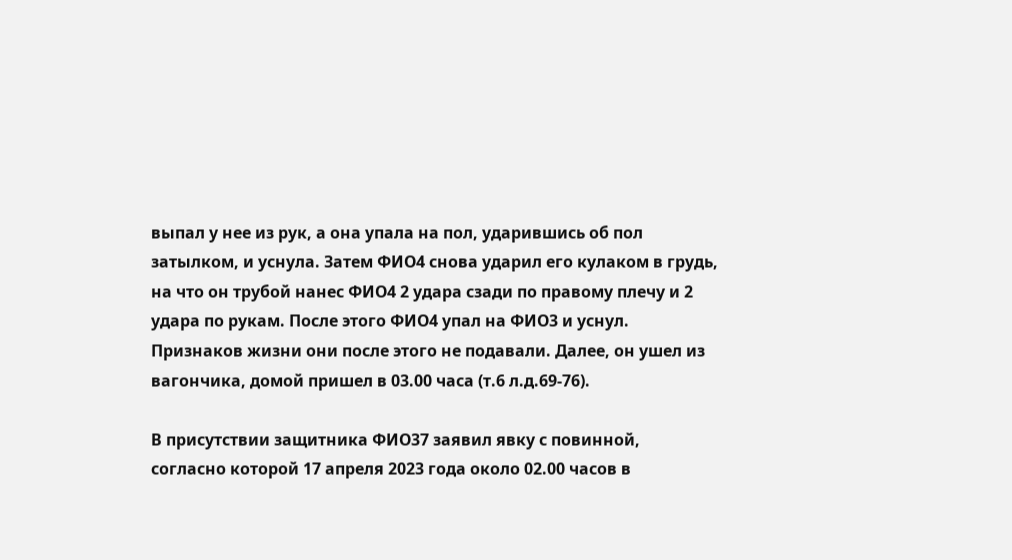выпал у нее из рук, а она упала на пол, ударившись об пол затылком, и уснула. Затем ФИО4 снова ударил его кулаком в грудь, на что он трубой нанес ФИО4 2 удара сзади по правому плечу и 2 удара по рукам. После этого ФИО4 упал на ФИО3 и уснул. Признаков жизни они после этого не подавали. Далее, он ушел из вагончика, домой пришел в 03.00 часа (т.6 л.д.69-76).

В присутствии защитника ФИО37 заявил явку с повинной, согласно которой 17 апреля 2023 года около 02.00 часов в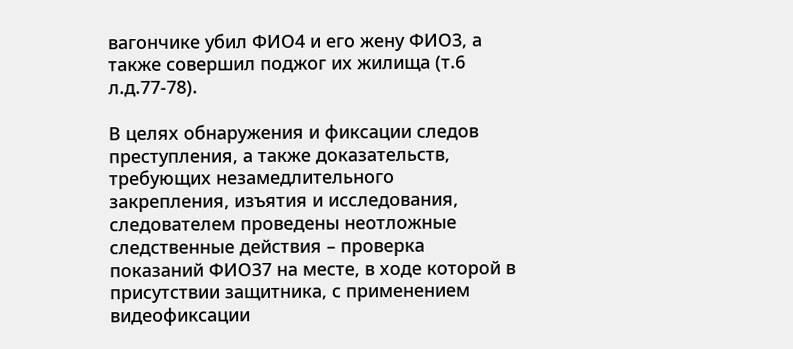вагончике убил ФИО4 и его жену ФИО3, а также совершил поджог их жилища (т.6 л.д.77-78).

В целях обнаружения и фиксации следов преступления, а также доказательств, требующих незамедлительного закрепления, изъятия и исследования, следователем проведены неотложные следственные действия – проверка показаний ФИО37 на месте, в ходе которой в присутствии защитника, с применением видеофиксации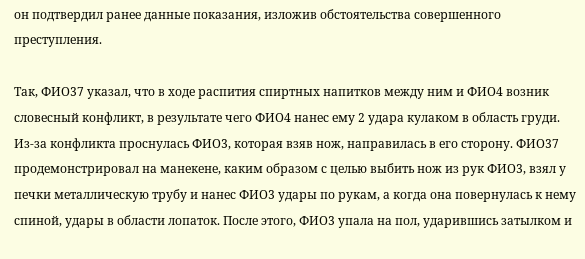он подтвердил ранее данные показания, изложив обстоятельства совершенного преступления.

Так, ФИО37 указал, что в ходе распития спиртных напитков между ним и ФИО4 возник словесный конфликт, в результате чего ФИО4 нанес ему 2 удара кулаком в область груди. Из-за конфликта проснулась ФИО3, которая взяв нож, направилась в его сторону. ФИО37 продемонстрировал на манекене, каким образом с целью выбить нож из рук ФИО3, взял у печки металлическую трубу и нанес ФИО3 удары по рукам, а когда она повернулась к нему спиной, удары в области лопаток. После этого, ФИО3 упала на пол, ударившись затылком и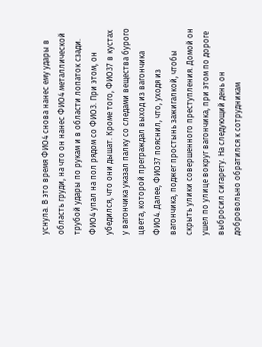уснула. В это время ФИО4 снова нанес ему удары в область груди, на что он нанес ФИО4 металлической трубой удары по рукам и в области лопаток сзади. ФИО4 упал на пол рядом со ФИО3. При этом, он убедился, что они дышат. Кроме того, ФИО37 в кустах у вагончика указал палку со следами вещества бурого цвета, которой преграждал выход из вагончика ФИО4. Далее, ФИО37 пояснил, что, уходя из вагончика, поджег простынь зажигалкой, чтобы скрыть улики совершенного преступления. Домой он ушел по улице вокруг вагончика, при этом по дороге выбросил сигарету. На следующий день он добровольно обратился к сотрудникам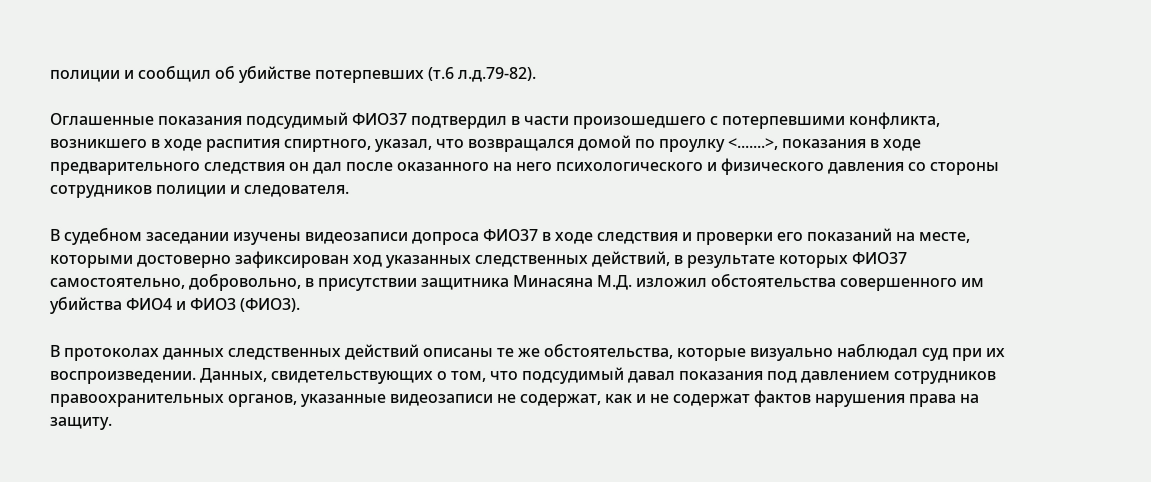полиции и сообщил об убийстве потерпевших (т.6 л.д.79-82).

Оглашенные показания подсудимый ФИО37 подтвердил в части произошедшего с потерпевшими конфликта, возникшего в ходе распития спиртного, указал, что возвращался домой по проулку <.......>, показания в ходе предварительного следствия он дал после оказанного на него психологического и физического давления со стороны сотрудников полиции и следователя.

В судебном заседании изучены видеозаписи допроса ФИО37 в ходе следствия и проверки его показаний на месте, которыми достоверно зафиксирован ход указанных следственных действий, в результате которых ФИО37 самостоятельно, добровольно, в присутствии защитника Минасяна М.Д. изложил обстоятельства совершенного им убийства ФИО4 и ФИО3 (ФИО3).

В протоколах данных следственных действий описаны те же обстоятельства, которые визуально наблюдал суд при их воспроизведении. Данных, свидетельствующих о том, что подсудимый давал показания под давлением сотрудников правоохранительных органов, указанные видеозаписи не содержат, как и не содержат фактов нарушения права на защиту.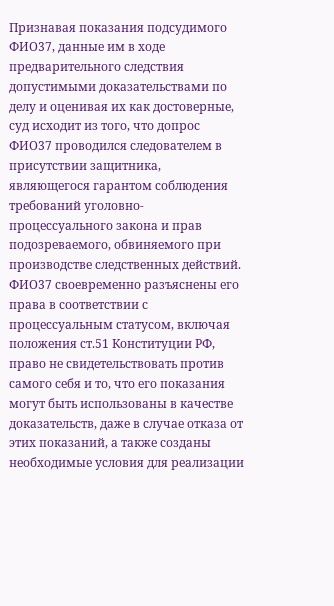Признавая показания подсудимого ФИО37, данные им в ходе предварительного следствия допустимыми доказательствами по делу и оценивая их как достоверные, суд исходит из того, что допрос ФИО37 проводился следователем в присутствии защитника, являющегося гарантом соблюдения требований уголовно-процессуального закона и прав подозреваемого, обвиняемого при производстве следственных действий. ФИО37 своевременно разъяснены его права в соответствии с процессуальным статусом, включая положения ст.51 Конституции РФ, право не свидетельствовать против самого себя и то, что его показания могут быть использованы в качестве доказательств, даже в случае отказа от этих показаний, а также созданы необходимые условия для реализации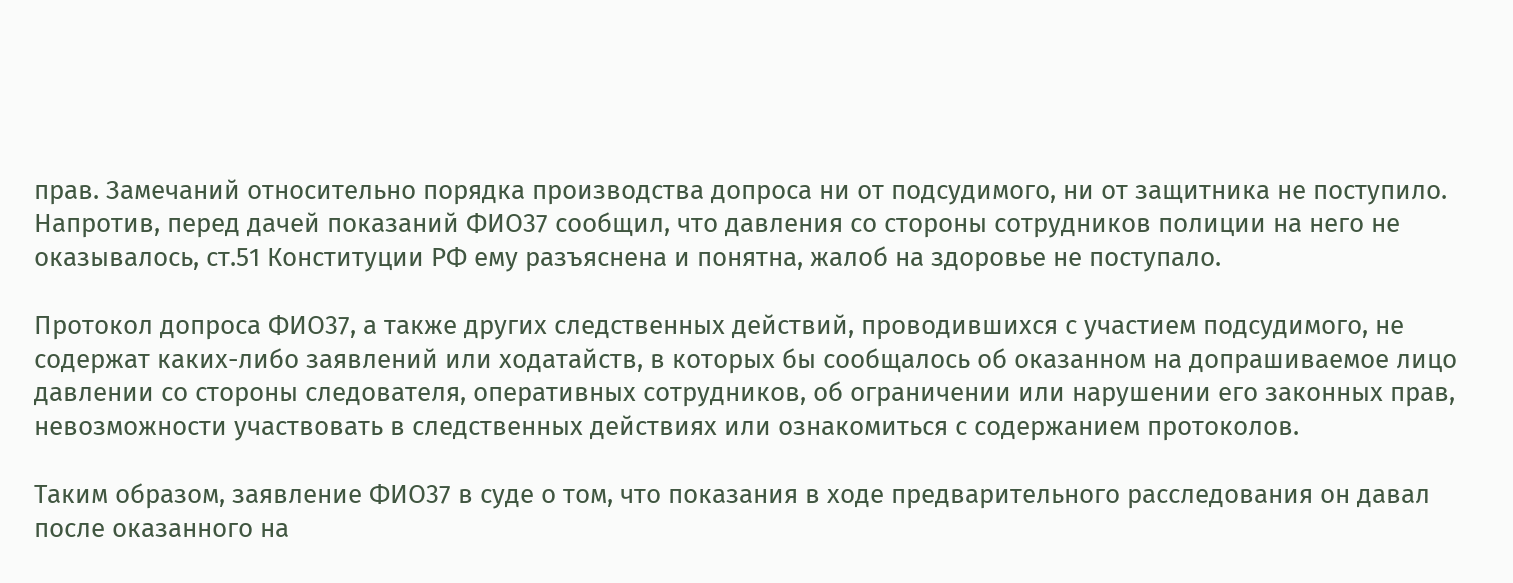прав. Замечаний относительно порядка производства допроса ни от подсудимого, ни от защитника не поступило. Напротив, перед дачей показаний ФИО37 сообщил, что давления со стороны сотрудников полиции на него не оказывалось, ст.51 Конституции РФ ему разъяснена и понятна, жалоб на здоровье не поступало.

Протокол допроса ФИО37, а также других следственных действий, проводившихся с участием подсудимого, не содержат каких-либо заявлений или ходатайств, в которых бы сообщалось об оказанном на допрашиваемое лицо давлении со стороны следователя, оперативных сотрудников, об ограничении или нарушении его законных прав, невозможности участвовать в следственных действиях или ознакомиться с содержанием протоколов.

Таким образом, заявление ФИО37 в суде о том, что показания в ходе предварительного расследования он давал после оказанного на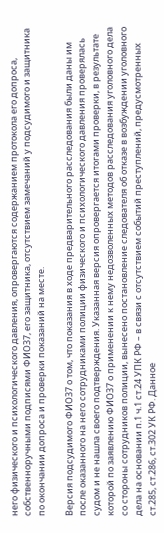него физического и психологического давления, опровергаются содержанием протокола его допроса, собственноручными подписями ФИО37, его защитника, отсутствием замечаний у подсудимого и защитника по окончании допроса и проверки показаний на месте.

Версия подсудимого ФИО37 о том, что показания в ходе предварительного расследования были даны им после оказанного на него сотрудниками полиции физического и психологического давления проверялась судом и не нашла своего подтверждения. Указанная версия опровергается итогами проверки, в результате которой по заявлению ФИО37 о применении к нему недозволенных методов расследования уголовного дела со стороны сотрудников полиции, вынесено постановление следователя об отказе в возбуждении уголовного дела на основании п.1 ч.1 ст.24 УПК РФ – в связи с отсутствием событий преступлений, предусмотренных ст.285, ст.286, ст.302 УК РФ. Данное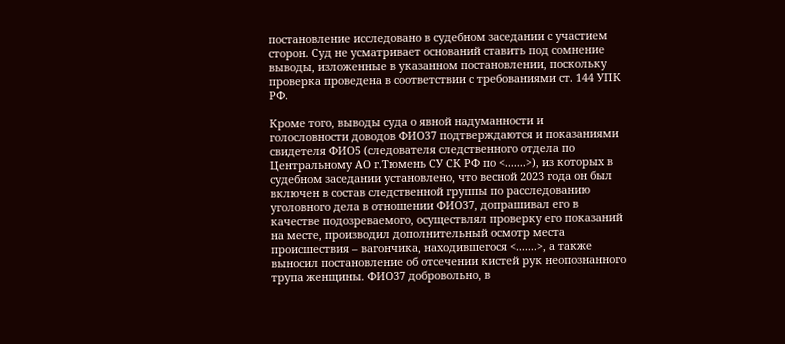постановление исследовано в судебном заседании с участием сторон. Суд не усматривает оснований ставить под сомнение выводы, изложенные в указанном постановлении, поскольку проверка проведена в соответствии с требованиями ст. 144 УПК РФ.

Кроме того, выводы суда о явной надуманности и голословности доводов ФИО37 подтверждаются и показаниями свидетеля ФИО5 (следователя следственного отдела по Центральному АО г.Тюмень СУ СК РФ по <.......>), из которых в судебном заседании установлено, что весной 2023 года он был включен в состав следственной группы по расследованию уголовного дела в отношении ФИО37, допрашивал его в качестве подозреваемого, осуществлял проверку его показаний на месте, производил дополнительный осмотр места происшествия – вагончика, находившегося <.......>, а также выносил постановление об отсечении кистей рук неопознанного трупа женщины. ФИО37 добровольно, в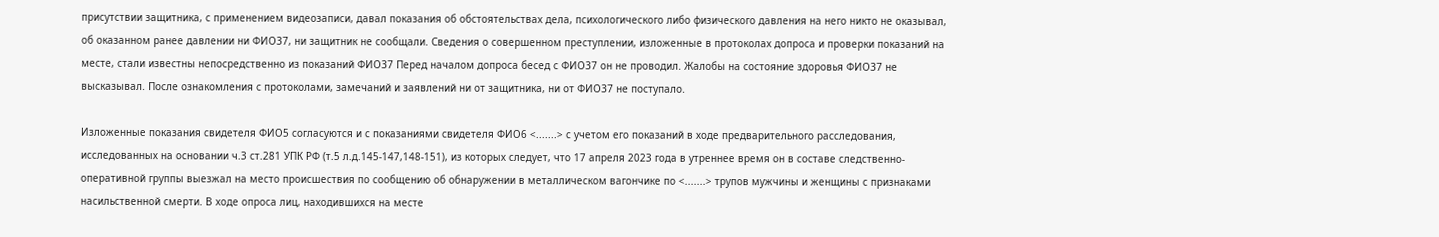присутствии защитника, с применением видеозаписи, давал показания об обстоятельствах дела, психологического либо физического давления на него никто не оказывал, об оказанном ранее давлении ни ФИО37, ни защитник не сообщали. Сведения о совершенном преступлении, изложенные в протоколах допроса и проверки показаний на месте, стали известны непосредственно из показаний ФИО37 Перед началом допроса бесед с ФИО37 он не проводил. Жалобы на состояние здоровья ФИО37 не высказывал. После ознакомления с протоколами, замечаний и заявлений ни от защитника, ни от ФИО37 не поступало.

Изложенные показания свидетеля ФИО5 согласуются и с показаниями свидетеля ФИО6 <.......> с учетом его показаний в ходе предварительного расследования, исследованных на основании ч.3 ст.281 УПК РФ (т.5 л.д.145-147,148-151), из которых следует, что 17 апреля 2023 года в утреннее время он в составе следственно-оперативной группы выезжал на место происшествия по сообщению об обнаружении в металлическом вагончике по <.......> трупов мужчины и женщины с признаками насильственной смерти. В ходе опроса лиц, находившихся на месте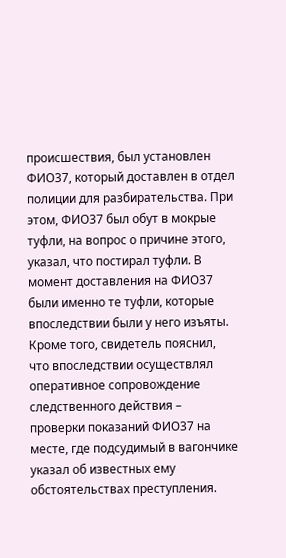происшествия, был установлен ФИО37, который доставлен в отдел полиции для разбирательства. При этом, ФИО37 был обут в мокрые туфли, на вопрос о причине этого, указал, что постирал туфли. В момент доставления на ФИО37 были именно те туфли, которые впоследствии были у него изъяты. Кроме того, свидетель пояснил, что впоследствии осуществлял оперативное сопровождение следственного действия – проверки показаний ФИО37 на месте, где подсудимый в вагончике указал об известных ему обстоятельствах преступления.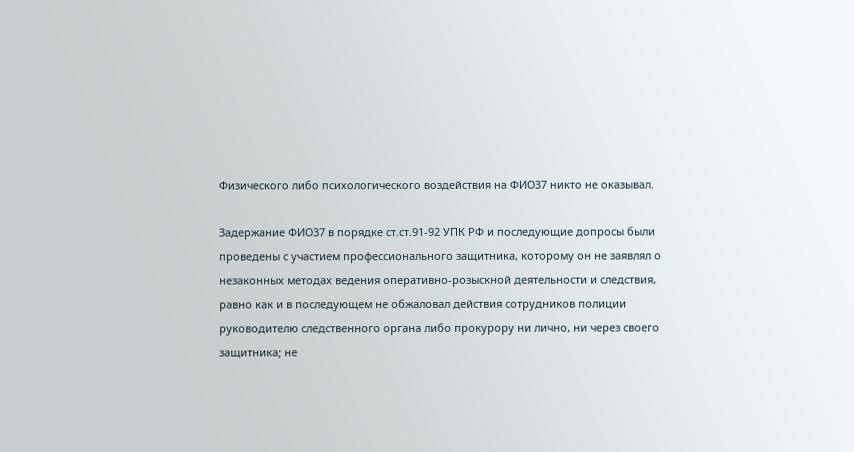Физического либо психологического воздействия на ФИО37 никто не оказывал.

Задержание ФИО37 в порядке ст.ст.91-92 УПК РФ и последующие допросы были проведены с участием профессионального защитника, которому он не заявлял о незаконных методах ведения оперативно-розыскной деятельности и следствия, равно как и в последующем не обжаловал действия сотрудников полиции руководителю следственного органа либо прокурору ни лично, ни через своего защитника; не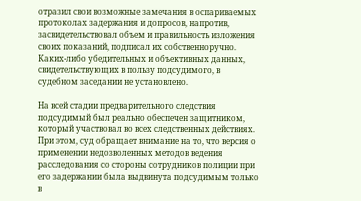отразил свои возможные замечания в оспариваемых протоколах задержания и допросов, напротив, засвидетельствовал объем и правильность изложения своих показаний, подписал их собственноручно. Каких-либо убедительных и объективных данных, свидетельствующих в пользу подсудимого, в судебном заседании не установлено.

На всей стадии предварительного следствия подсудимый был реально обеспечен защитником, который участвовал во всех следственных действиях. При этом, суд обращает внимание на то, что версия о применении недозволенных методов ведения расследования со стороны сотрудников полиции при его задержании была выдвинута подсудимым только в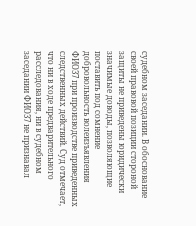судебном заседании. В обоснование своей правовой позиции стороной защиты не приведены юридически значимые доводы, позволяющие поставить под сомнение добровольность волеизъявления ФИО37 при производстве приведенных следственных действий. Суд отмечает, что ни в ходе предварительного расследования, ни в судебном заседании ФИО37 не признавал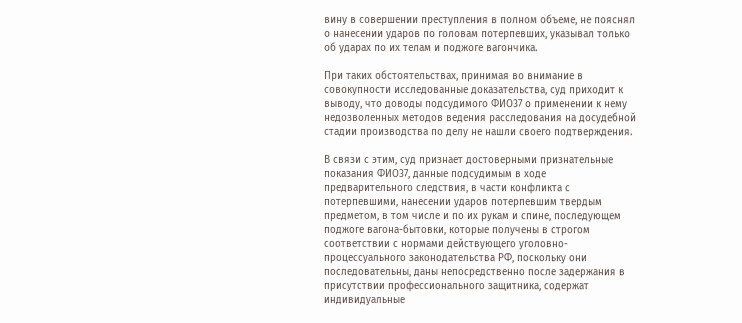вину в совершении преступления в полном объеме, не пояснял о нанесении ударов по головам потерпевших, указывал только об ударах по их телам и поджоге вагончика.

При таких обстоятельствах, принимая во внимание в совокупности исследованные доказательства, суд приходит к выводу, что доводы подсудимого ФИО37 о применении к нему недозволенных методов ведения расследования на досудебной стадии производства по делу не нашли своего подтверждения.

В связи с этим, суд признает достоверными признательные показания ФИО37, данные подсудимым в ходе предварительного следствия, в части конфликта с потерпевшими, нанесении ударов потерпевшим твердым предметом, в том числе и по их рукам и спине, последующем поджоге вагона-бытовки, которые получены в строгом соответствии с нормами действующего уголовно-процессуального законодательства РФ, поскольку они последовательны, даны непосредственно после задержания в присутствии профессионального защитника, содержат индивидуальные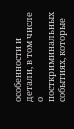особенности и детали, в том числе о посткриминальных событиях, которые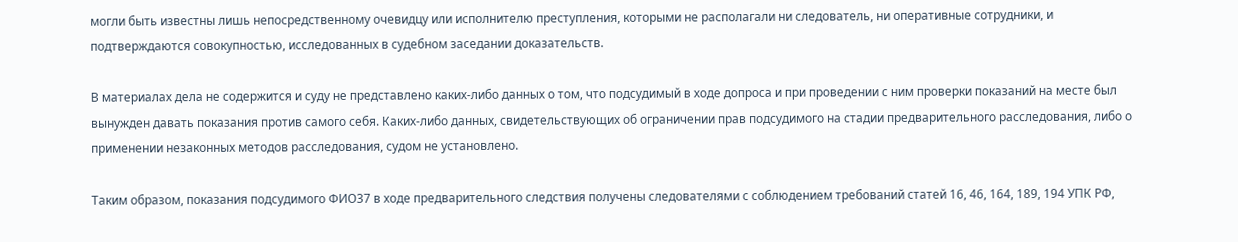могли быть известны лишь непосредственному очевидцу или исполнителю преступления, которыми не располагали ни следователь, ни оперативные сотрудники, и подтверждаются совокупностью, исследованных в судебном заседании доказательств.

В материалах дела не содержится и суду не представлено каких-либо данных о том, что подсудимый в ходе допроса и при проведении с ним проверки показаний на месте был вынужден давать показания против самого себя. Каких-либо данных, свидетельствующих об ограничении прав подсудимого на стадии предварительного расследования, либо о применении незаконных методов расследования, судом не установлено.

Таким образом, показания подсудимого ФИО37 в ходе предварительного следствия получены следователями с соблюдением требований статей 16, 46, 164, 189, 194 УПК РФ,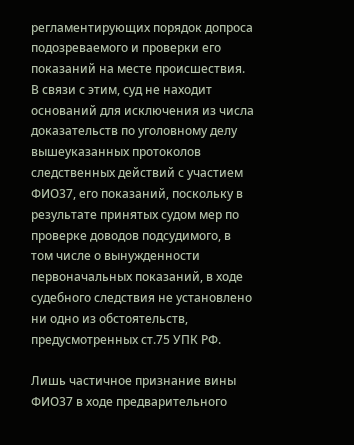регламентирующих порядок допроса подозреваемого и проверки его показаний на месте происшествия. В связи с этим, суд не находит оснований для исключения из числа доказательств по уголовному делу вышеуказанных протоколов следственных действий с участием ФИО37, его показаний, поскольку в результате принятых судом мер по проверке доводов подсудимого, в том числе о вынужденности первоначальных показаний, в ходе судебного следствия не установлено ни одно из обстоятельств, предусмотренных ст.75 УПК РФ.

Лишь частичное признание вины ФИО37 в ходе предварительного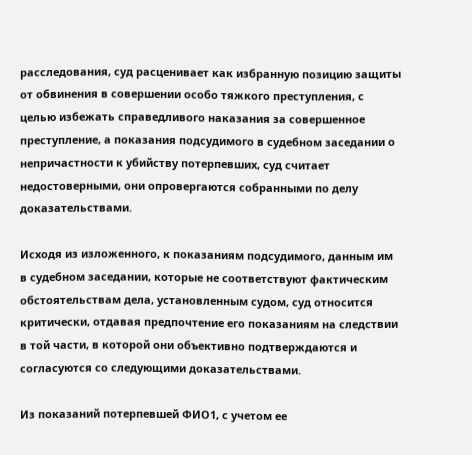расследования, суд расценивает как избранную позицию защиты от обвинения в совершении особо тяжкого преступления, с целью избежать справедливого наказания за совершенное преступление, а показания подсудимого в судебном заседании о непричастности к убийству потерпевших, суд считает недостоверными, они опровергаются собранными по делу доказательствами.

Исходя из изложенного, к показаниям подсудимого, данным им в судебном заседании, которые не соответствуют фактическим обстоятельствам дела, установленным судом, суд относится критически, отдавая предпочтение его показаниям на следствии в той части, в которой они объективно подтверждаются и согласуются со следующими доказательствами.

Из показаний потерпевшей ФИО1, с учетом ее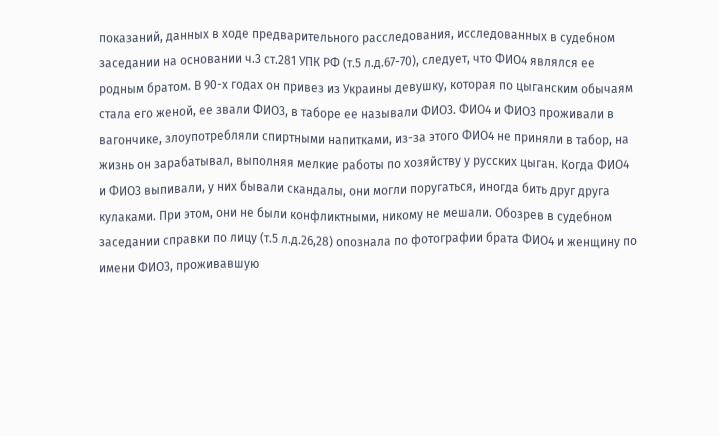показаний, данных в ходе предварительного расследования, исследованных в судебном заседании на основании ч.3 ст.281 УПК РФ (т.5 л.д.67-70), следует, что ФИО4 являлся ее родным братом. В 90-х годах он привез из Украины девушку, которая по цыганским обычаям стала его женой, ее звали ФИО3, в таборе ее называли ФИО3. ФИО4 и ФИО3 проживали в вагончике, злоупотребляли спиртными напитками, из-за этого ФИО4 не приняли в табор, на жизнь он зарабатывал, выполняя мелкие работы по хозяйству у русских цыган. Когда ФИО4 и ФИО3 выпивали, у них бывали скандалы, они могли поругаться, иногда бить друг друга кулаками. При этом, они не были конфликтными, никому не мешали. Обозрев в судебном заседании справки по лицу (т.5 л.д.26,28) опознала по фотографии брата ФИО4 и женщину по имени ФИО3, проживавшую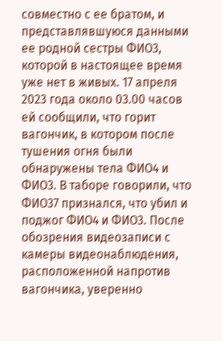совместно с ее братом, и представлявшуюся данными ее родной сестры ФИО3, которой в настоящее время уже нет в живых. 17 апреля 2023 года около 03.00 часов ей сообщили, что горит вагончик, в котором после тушения огня были обнаружены тела ФИО4 и ФИО3. В таборе говорили, что ФИО37 признался, что убил и поджог ФИО4 и ФИО3. После обозрения видеозаписи с камеры видеонаблюдения, расположенной напротив вагончика, уверенно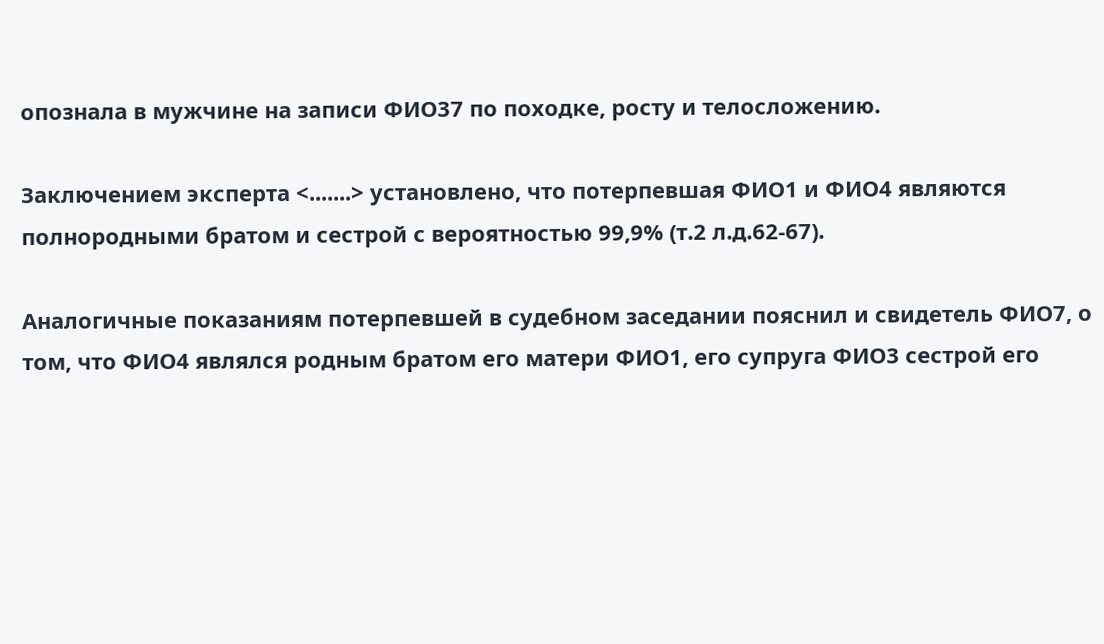опознала в мужчине на записи ФИО37 по походке, росту и телосложению.

Заключением эксперта <.......> установлено, что потерпевшая ФИО1 и ФИО4 являются полнородными братом и сестрой с вероятностью 99,9% (т.2 л.д.62-67).

Аналогичные показаниям потерпевшей в судебном заседании пояснил и свидетель ФИО7, о том, что ФИО4 являлся родным братом его матери ФИО1, его супруга ФИО3 сестрой его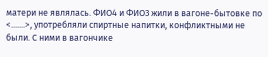матери не являлась. ФИО4 и ФИО3 жили в вагоне-бытовке по <.......>, употребляли спиртные напитки, конфликтными не были. С ними в вагончике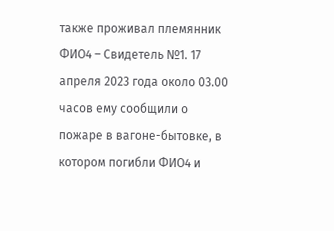также проживал племянник ФИО4 – Свидетель №1. 17 апреля 2023 года около 03.00 часов ему сообщили о пожаре в вагоне-бытовке, в котором погибли ФИО4 и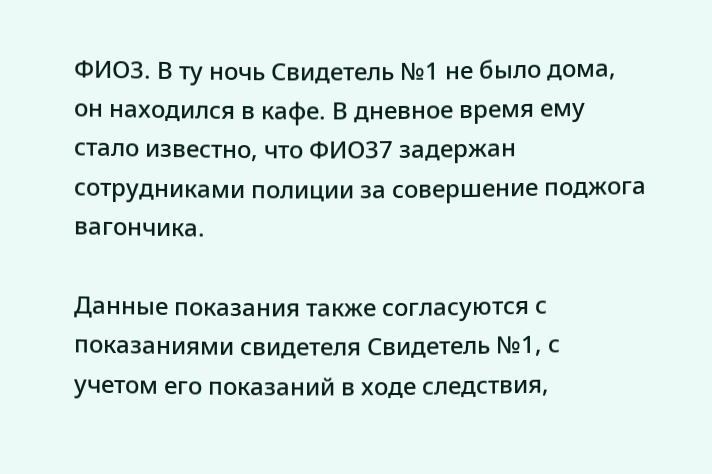ФИО3. В ту ночь Свидетель №1 не было дома, он находился в кафе. В дневное время ему стало известно, что ФИО37 задержан сотрудниками полиции за совершение поджога вагончика.

Данные показания также согласуются с показаниями свидетеля Свидетель №1, с учетом его показаний в ходе следствия,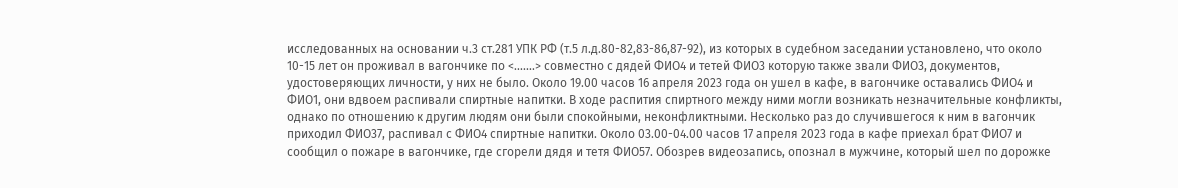исследованных на основании ч.3 ст.281 УПК РФ (т.5 л.д.80-82,83-86,87-92), из которых в судебном заседании установлено, что около 10-15 лет он проживал в вагончике по <.......> совместно с дядей ФИО4 и тетей ФИО3 которую также звали ФИО3, документов, удостоверяющих личности, у них не было. Около 19.00 часов 16 апреля 2023 года он ушел в кафе, в вагончике оставались ФИО4 и ФИО1, они вдвоем распивали спиртные напитки. В ходе распития спиртного между ними могли возникать незначительные конфликты, однако по отношению к другим людям они были спокойными, неконфликтными. Несколько раз до случившегося к ним в вагончик приходил ФИО37, распивал с ФИО4 спиртные напитки. Около 03.00-04.00 часов 17 апреля 2023 года в кафе приехал брат ФИО7 и сообщил о пожаре в вагончике, где сгорели дядя и тетя ФИО57. Обозрев видеозапись, опознал в мужчине, который шел по дорожке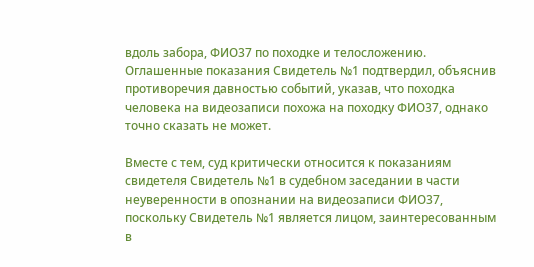вдоль забора, ФИО37 по походке и телосложению. Оглашенные показания Свидетель №1 подтвердил, объяснив противоречия давностью событий, указав, что походка человека на видеозаписи похожа на походку ФИО37, однако точно сказать не может.

Вместе с тем, суд критически относится к показаниям свидетеля Свидетель №1 в судебном заседании в части неуверенности в опознании на видеозаписи ФИО37, поскольку Свидетель №1 является лицом, заинтересованным в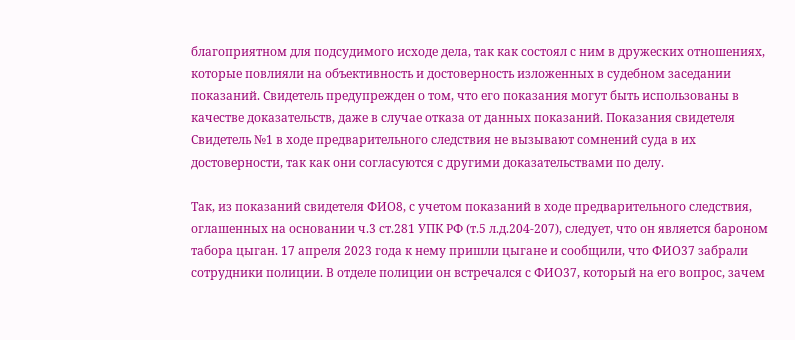благоприятном для подсудимого исходе дела, так как состоял с ним в дружеских отношениях, которые повлияли на объективность и достоверность изложенных в судебном заседании показаний. Свидетель предупрежден о том, что его показания могут быть использованы в качестве доказательств, даже в случае отказа от данных показаний. Показания свидетеля Свидетель №1 в ходе предварительного следствия не вызывают сомнений суда в их достоверности, так как они согласуются с другими доказательствами по делу.

Так, из показаний свидетеля ФИО8, с учетом показаний в ходе предварительного следствия, оглашенных на основании ч.3 ст.281 УПК РФ (т.5 л.д.204-207), следует, что он является бароном табора цыган. 17 апреля 2023 года к нему пришли цыгане и сообщили, что ФИО37 забрали сотрудники полиции. В отделе полиции он встречался с ФИО37, который на его вопрос, зачем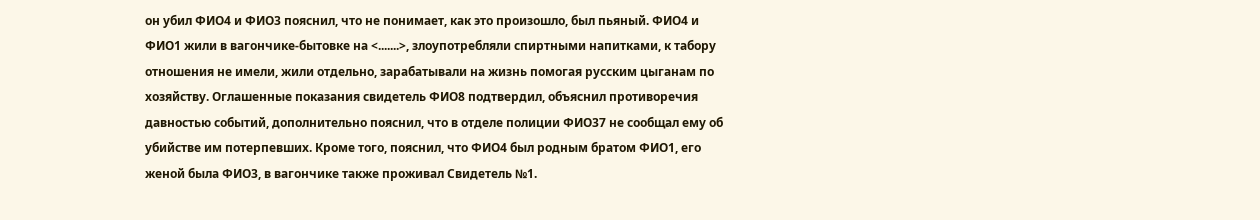он убил ФИО4 и ФИО3 пояснил, что не понимает, как это произошло, был пьяный. ФИО4 и ФИО1 жили в вагончике-бытовке на <.......>, злоупотребляли спиртными напитками, к табору отношения не имели, жили отдельно, зарабатывали на жизнь помогая русским цыганам по хозяйству. Оглашенные показания свидетель ФИО8 подтвердил, объяснил противоречия давностью событий, дополнительно пояснил, что в отделе полиции ФИО37 не сообщал ему об убийстве им потерпевших. Кроме того, пояснил, что ФИО4 был родным братом ФИО1, его женой была ФИО3, в вагончике также проживал Свидетель №1.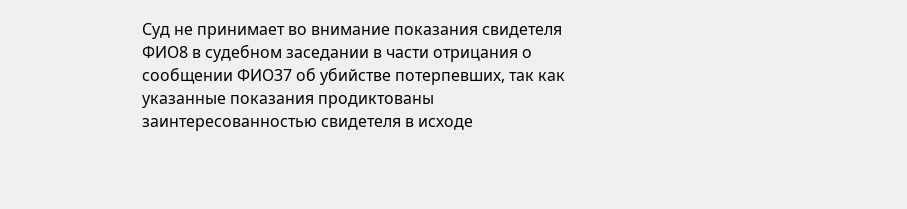Суд не принимает во внимание показания свидетеля ФИО8 в судебном заседании в части отрицания о сообщении ФИО37 об убийстве потерпевших, так как указанные показания продиктованы заинтересованностью свидетеля в исходе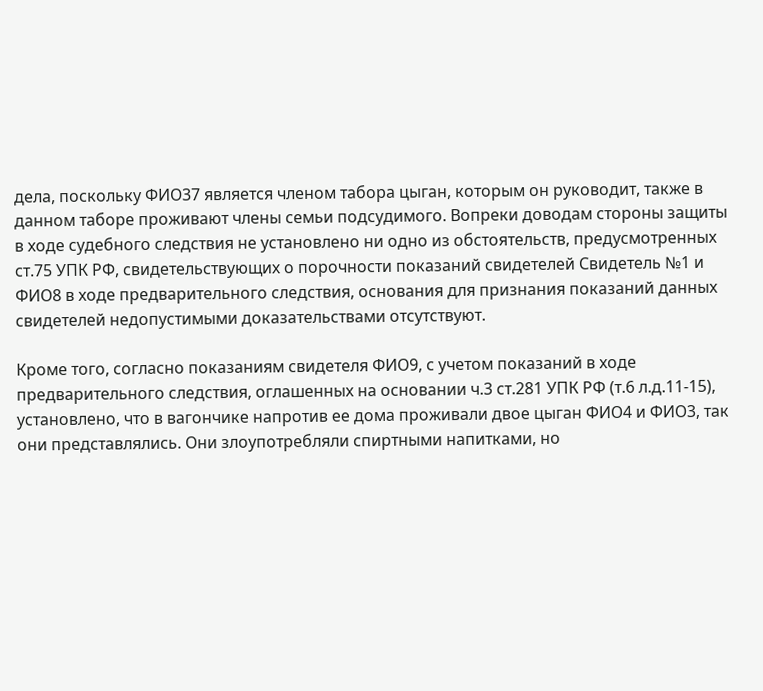дела, поскольку ФИО37 является членом табора цыган, которым он руководит, также в данном таборе проживают члены семьи подсудимого. Вопреки доводам стороны защиты в ходе судебного следствия не установлено ни одно из обстоятельств, предусмотренных ст.75 УПК РФ, свидетельствующих о порочности показаний свидетелей Свидетель №1 и ФИО8 в ходе предварительного следствия, основания для признания показаний данных свидетелей недопустимыми доказательствами отсутствуют.

Кроме того, согласно показаниям свидетеля ФИО9, с учетом показаний в ходе предварительного следствия, оглашенных на основании ч.3 ст.281 УПК РФ (т.6 л.д.11-15), установлено, что в вагончике напротив ее дома проживали двое цыган ФИО4 и ФИО3, так они представлялись. Они злоупотребляли спиртными напитками, но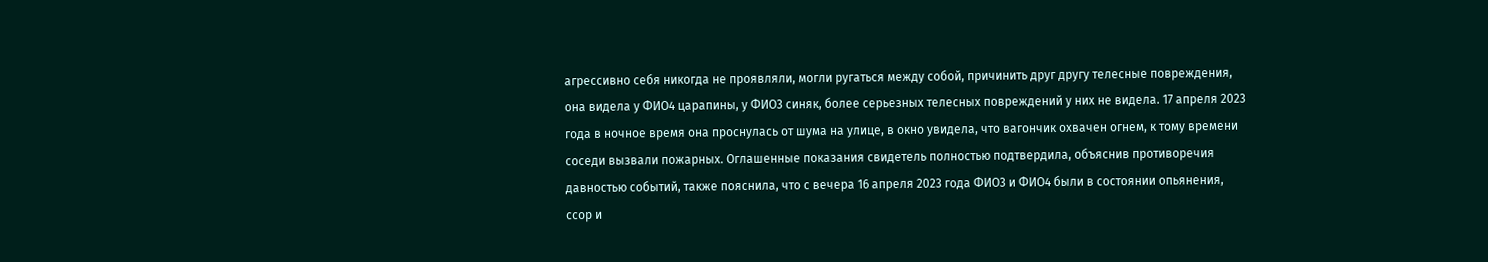агрессивно себя никогда не проявляли, могли ругаться между собой, причинить друг другу телесные повреждения, она видела у ФИО4 царапины, у ФИО3 синяк, более серьезных телесных повреждений у них не видела. 17 апреля 2023 года в ночное время она проснулась от шума на улице, в окно увидела, что вагончик охвачен огнем, к тому времени соседи вызвали пожарных. Оглашенные показания свидетель полностью подтвердила, объяснив противоречия давностью событий, также пояснила, что с вечера 16 апреля 2023 года ФИО3 и ФИО4 были в состоянии опьянения, ссор и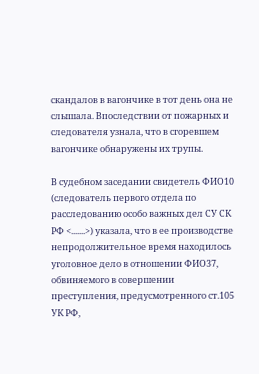скандалов в вагончике в тот день она не слышала. Впоследствии от пожарных и следователя узнала, что в сгоревшем вагончике обнаружены их трупы.

В судебном заседании свидетель ФИО10 (следователь первого отдела по расследованию особо важных дел СУ СК РФ <.......>) указала, что в ее производстве непродолжительное время находилось уголовное дело в отношении ФИО37, обвиняемого в совершении преступления, предусмотренного ст.105 УК РФ,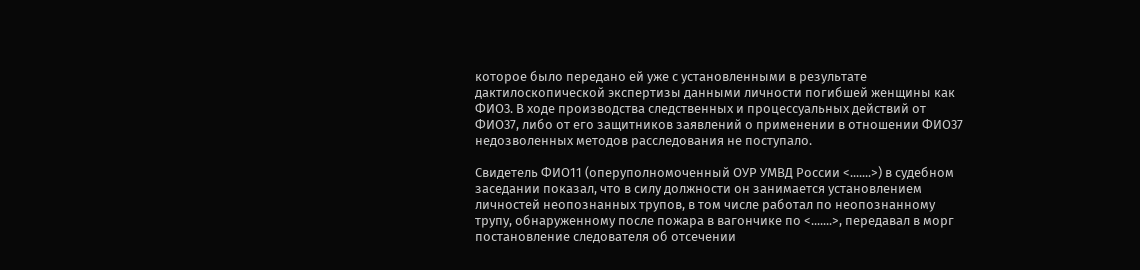которое было передано ей уже с установленными в результате дактилоскопической экспертизы данными личности погибшей женщины как ФИО3. В ходе производства следственных и процессуальных действий от ФИО37, либо от его защитников заявлений о применении в отношении ФИО37 недозволенных методов расследования не поступало.

Свидетель ФИО11 (оперуполномоченный ОУР УМВД России <.......>) в судебном заседании показал, что в силу должности он занимается установлением личностей неопознанных трупов, в том числе работал по неопознанному трупу, обнаруженному после пожара в вагончике по <.......>, передавал в морг постановление следователя об отсечении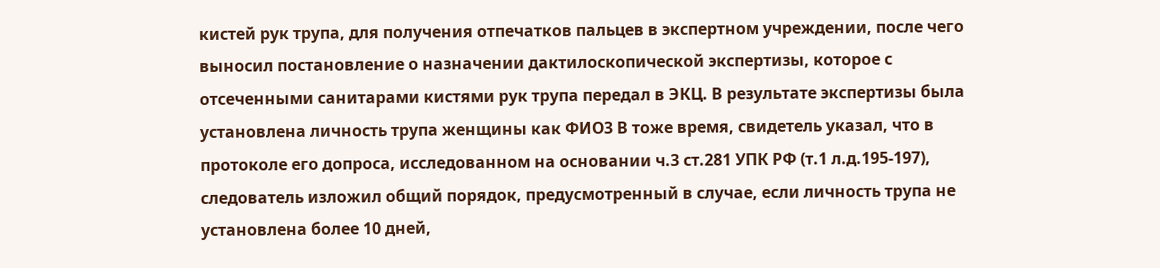кистей рук трупа, для получения отпечатков пальцев в экспертном учреждении, после чего выносил постановление о назначении дактилоскопической экспертизы, которое с отсеченными санитарами кистями рук трупа передал в ЭКЦ. В результате экспертизы была установлена личность трупа женщины как ФИО3 В тоже время, свидетель указал, что в протоколе его допроса, исследованном на основании ч.3 ст.281 УПК РФ (т.1 л.д.195-197), следователь изложил общий порядок, предусмотренный в случае, если личность трупа не установлена более 10 дней,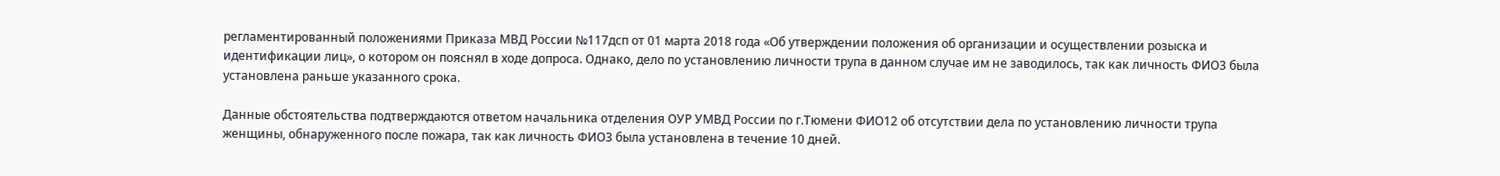регламентированный положениями Приказа МВД России №117дсп от 01 марта 2018 года «Об утверждении положения об организации и осуществлении розыска и идентификации лиц», о котором он пояснял в ходе допроса. Однако, дело по установлению личности трупа в данном случае им не заводилось, так как личность ФИО3 была установлена раньше указанного срока.

Данные обстоятельства подтверждаются ответом начальника отделения ОУР УМВД России по г.Тюмени ФИО12 об отсутствии дела по установлению личности трупа женщины, обнаруженного после пожара, так как личность ФИО3 была установлена в течение 10 дней.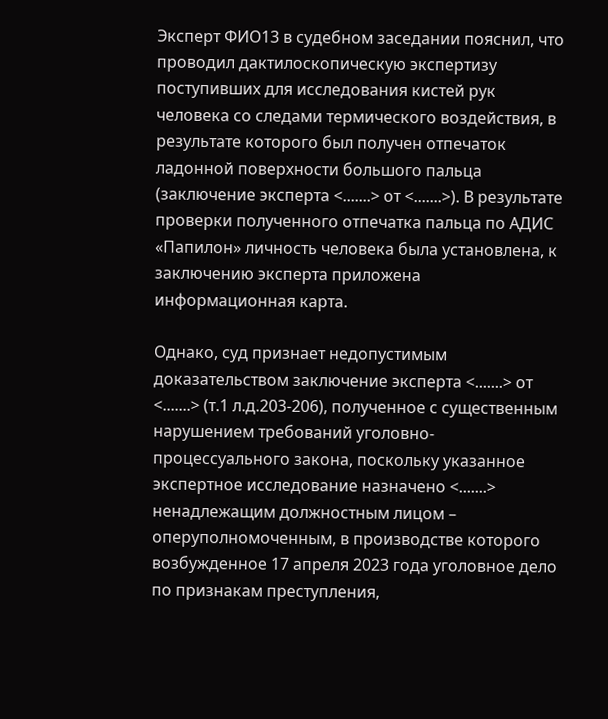Эксперт ФИО13 в судебном заседании пояснил, что проводил дактилоскопическую экспертизу поступивших для исследования кистей рук человека со следами термического воздействия, в результате которого был получен отпечаток ладонной поверхности большого пальца (заключение эксперта <.......> от <.......>). В результате проверки полученного отпечатка пальца по АДИС «Папилон» личность человека была установлена, к заключению эксперта приложена информационная карта.

Однако, суд признает недопустимым доказательством заключение эксперта <.......> от <.......> (т.1 л.д.203-206), полученное с существенным нарушением требований уголовно-процессуального закона, поскольку указанное экспертное исследование назначено <.......> ненадлежащим должностным лицом – оперуполномоченным, в производстве которого возбужденное 17 апреля 2023 года уголовное дело по признакам преступления,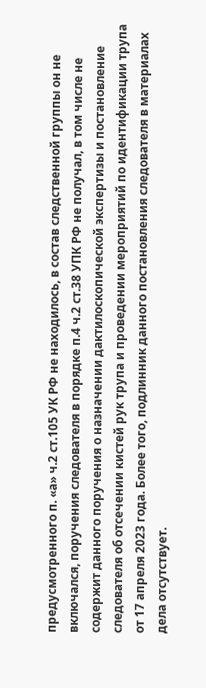предусмотренного п. «а» ч.2 ст.105 УК РФ не находилось, в состав следственной группы он не включался, поручения следователя в порядке п.4 ч.2 ст.38 УПК РФ не получал, в том числе не содержит данного поручения о назначении дактилоскопической экспертизы и постановление следователя об отсечении кистей рук трупа и проведении мероприятий по идентификации трупа от 17 апреля 2023 года. Более того, подлинник данного постановления следователя в материалах дела отсутствует.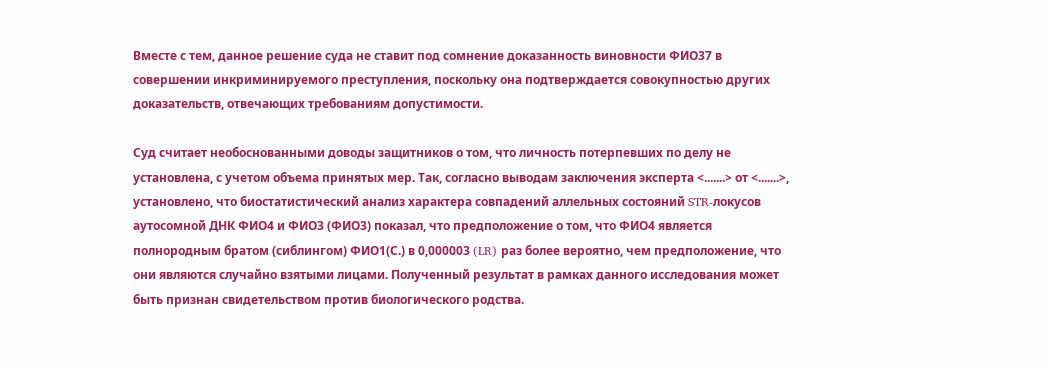Вместе с тем, данное решение суда не ставит под сомнение доказанность виновности ФИО37 в совершении инкриминируемого преступления, поскольку она подтверждается совокупностью других доказательств, отвечающих требованиям допустимости.

Суд считает необоснованными доводы защитников о том, что личность потерпевших по делу не установлена, с учетом объема принятых мер. Так, согласно выводам заключения эксперта <.......> от <.......>, установлено, что биостатистический анализ характера совпадений аллельных состояний STR-локусов аутосомной ДНК ФИО4 и ФИО3 (ФИО3) показал, что предположение о том, что ФИО4 является полнородным братом (сиблингом) ФИО1(С.) в 0,000003 (LR) раз более вероятно, чем предположение, что они являются случайно взятыми лицами. Полученный результат в рамках данного исследования может быть признан свидетельством против биологического родства.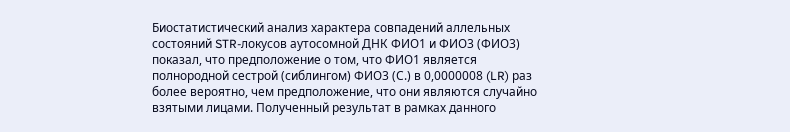Биостатистический анализ характера совпадений аллельных состояний STR-локусов аутосомной ДНК ФИО1 и ФИО3 (ФИО3) показал, что предположение о том, что ФИО1 является полнородной сестрой (сиблингом) ФИО3 (С.) в 0,0000008 (LR) раз более вероятно, чем предположение, что они являются случайно взятыми лицами. Полученный результат в рамках данного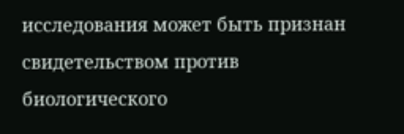исследования может быть признан свидетельством против биологического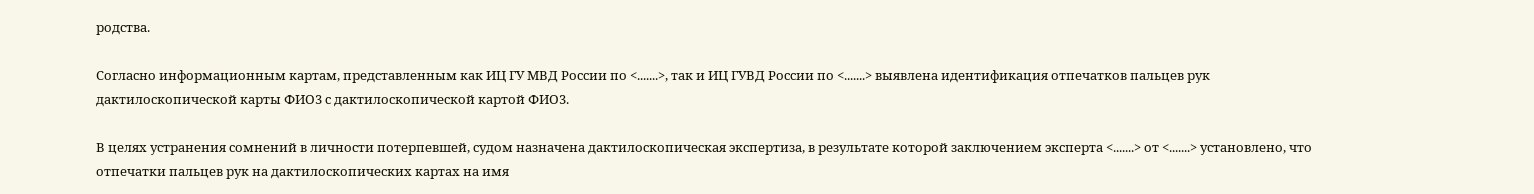родства.

Согласно информационным картам, представленным как ИЦ ГУ МВД России по <.......>, так и ИЦ ГУВД России по <.......> выявлена идентификация отпечатков пальцев рук дактилоскопической карты ФИО3 с дактилоскопической картой ФИО3.

В целях устранения сомнений в личности потерпевшей, судом назначена дактилоскопическая экспертиза, в результате которой заключением эксперта <.......> от <.......> установлено, что отпечатки пальцев рук на дактилоскопических картах на имя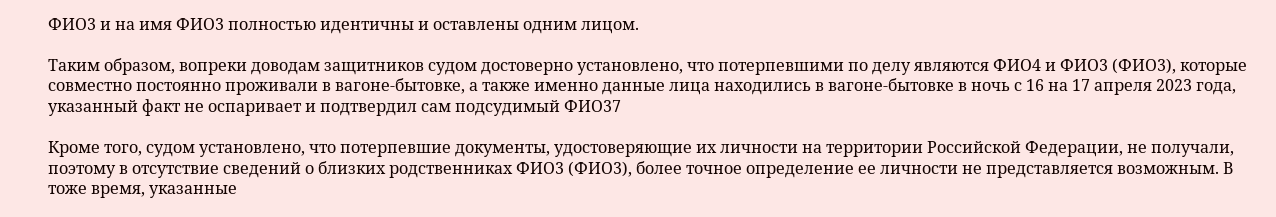ФИО3 и на имя ФИО3 полностью идентичны и оставлены одним лицом.

Таким образом, вопреки доводам защитников судом достоверно установлено, что потерпевшими по делу являются ФИО4 и ФИО3 (ФИО3), которые совместно постоянно проживали в вагоне-бытовке, а также именно данные лица находились в вагоне-бытовке в ночь с 16 на 17 апреля 2023 года, указанный факт не оспаривает и подтвердил сам подсудимый ФИО37

Кроме того, судом установлено, что потерпевшие документы, удостоверяющие их личности на территории Российской Федерации, не получали, поэтому в отсутствие сведений о близких родственниках ФИО3 (ФИО3), более точное определение ее личности не представляется возможным. В тоже время, указанные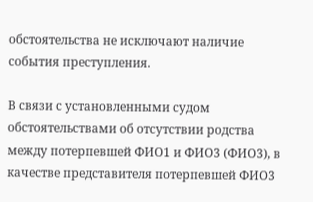обстоятельства не исключают наличие события преступления.

В связи с установленными судом обстоятельствами об отсутствии родства между потерпевшей ФИО1 и ФИО3 (ФИО3), в качестве представителя потерпевшей ФИО3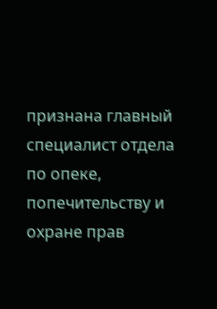признана главный специалист отдела по опеке, попечительству и охране прав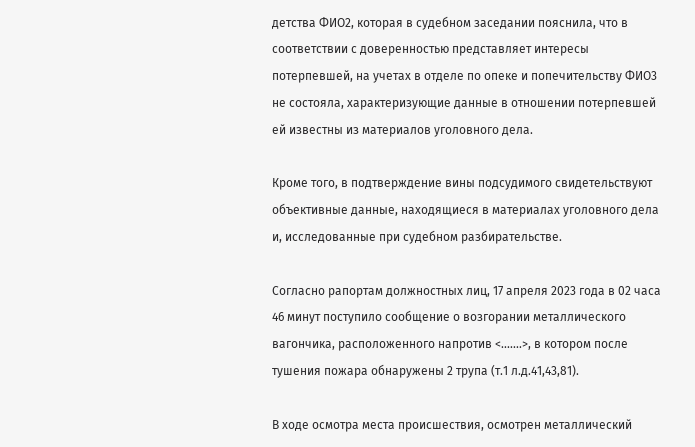детства ФИО2, которая в судебном заседании пояснила, что в соответствии с доверенностью представляет интересы потерпевшей, на учетах в отделе по опеке и попечительству ФИО3 не состояла, характеризующие данные в отношении потерпевшей ей известны из материалов уголовного дела.

Кроме того, в подтверждение вины подсудимого свидетельствуют объективные данные, находящиеся в материалах уголовного дела и, исследованные при судебном разбирательстве.

Согласно рапортам должностных лиц, 17 апреля 2023 года в 02 часа 46 минут поступило сообщение о возгорании металлического вагончика, расположенного напротив <.......>, в котором после тушения пожара обнаружены 2 трупа (т.1 л.д.41,43,81).

В ходе осмотра места происшествия, осмотрен металлический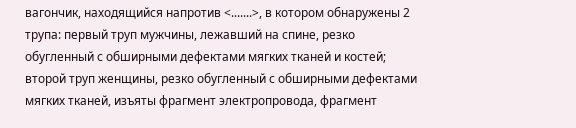вагончик, находящийся напротив <.......>, в котором обнаружены 2 трупа: первый труп мужчины, лежавший на спине, резко обугленный с обширными дефектами мягких тканей и костей; второй труп женщины, резко обугленный с обширными дефектами мягких тканей, изъяты фрагмент электропровода, фрагмент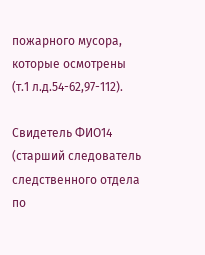пожарного мусора, которые осмотрены (т.1 л.д.54-62,97-112).

Свидетель ФИО14 (старший следователь следственного отдела по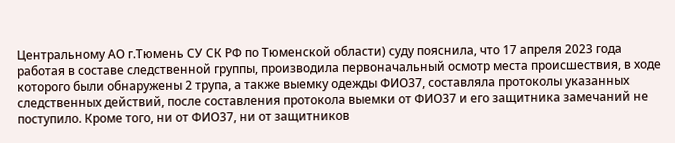Центральному АО г.Тюмень СУ СК РФ по Тюменской области) суду пояснила, что 17 апреля 2023 года работая в составе следственной группы, производила первоначальный осмотр места происшествия, в ходе которого были обнаружены 2 трупа, а также выемку одежды ФИО37, составляла протоколы указанных следственных действий, после составления протокола выемки от ФИО37 и его защитника замечаний не поступило. Кроме того, ни от ФИО37, ни от защитников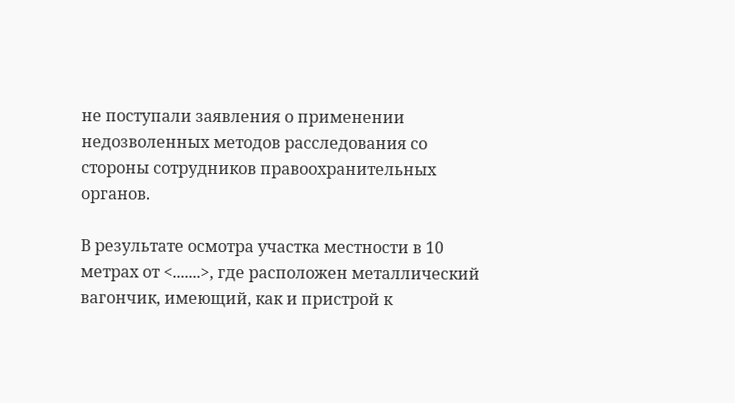не поступали заявления о применении недозволенных методов расследования со стороны сотрудников правоохранительных органов.

В результате осмотра участка местности в 10 метрах от <.......>, где расположен металлический вагончик, имеющий, как и пристрой к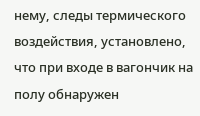нему, следы термического воздействия, установлено, что при входе в вагончик на полу обнаружен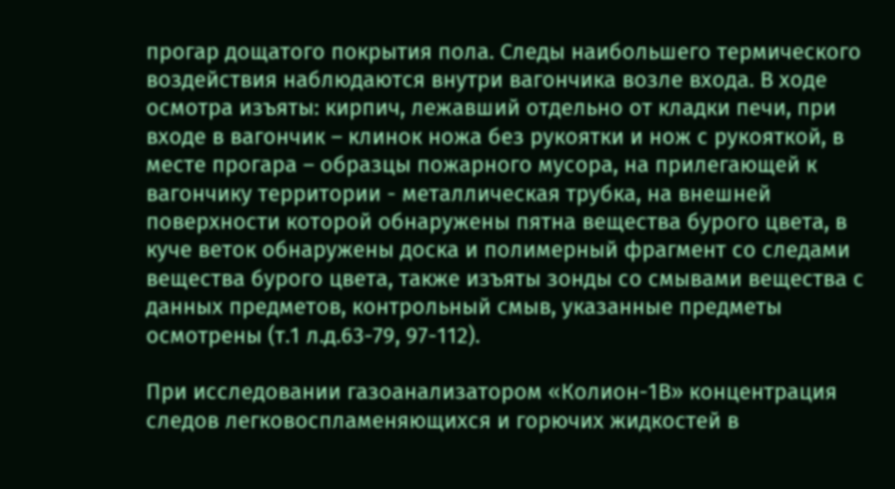прогар дощатого покрытия пола. Следы наибольшего термического воздействия наблюдаются внутри вагончика возле входа. В ходе осмотра изъяты: кирпич, лежавший отдельно от кладки печи, при входе в вагончик – клинок ножа без рукоятки и нож с рукояткой, в месте прогара – образцы пожарного мусора, на прилегающей к вагончику территории - металлическая трубка, на внешней поверхности которой обнаружены пятна вещества бурого цвета, в куче веток обнаружены доска и полимерный фрагмент со следами вещества бурого цвета, также изъяты зонды со смывами вещества с данных предметов, контрольный смыв, указанные предметы осмотрены (т.1 л.д.63-79, 97-112).

При исследовании газоанализатором «Колион-1В» концентрация следов легковоспламеняющихся и горючих жидкостей в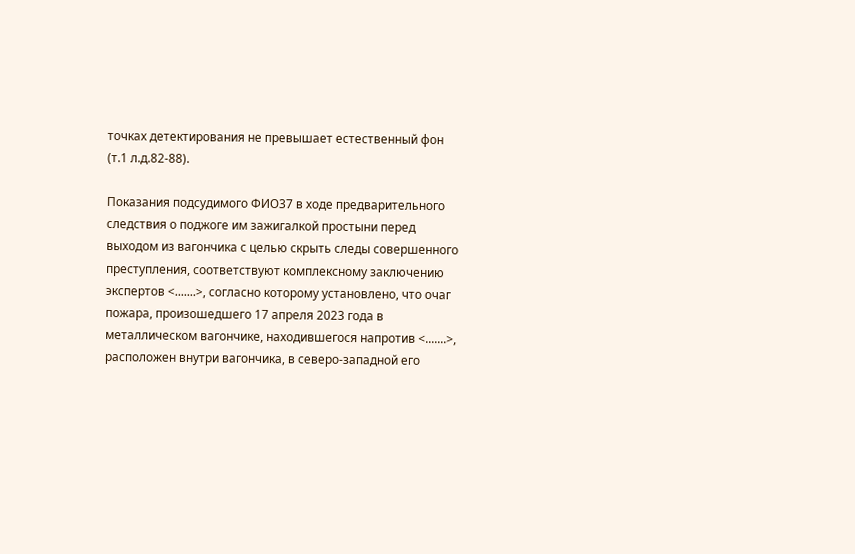точках детектирования не превышает естественный фон (т.1 л.д.82-88).

Показания подсудимого ФИО37 в ходе предварительного следствия о поджоге им зажигалкой простыни перед выходом из вагончика с целью скрыть следы совершенного преступления, соответствуют комплексному заключению экспертов <.......>, согласно которому установлено, что очаг пожара, произошедшего 17 апреля 2023 года в металлическом вагончике, находившегося напротив <.......>, расположен внутри вагончика, в северо-западной его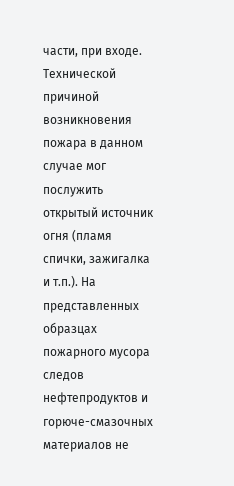части, при входе. Технической причиной возникновения пожара в данном случае мог послужить открытый источник огня (пламя спички, зажигалка и т.п.). На представленных образцах пожарного мусора следов нефтепродуктов и горюче-смазочных материалов не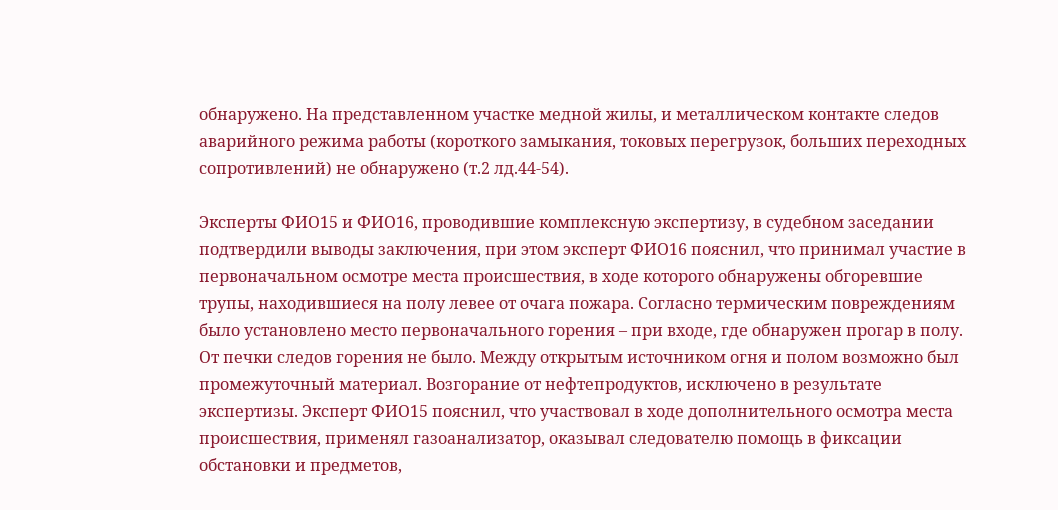обнаружено. На представленном участке медной жилы, и металлическом контакте следов аварийного режима работы (короткого замыкания, токовых перегрузок, больших переходных сопротивлений) не обнаружено (т.2 лд.44-54).

Эксперты ФИО15 и ФИО16, проводившие комплексную экспертизу, в судебном заседании подтвердили выводы заключения, при этом эксперт ФИО16 пояснил, что принимал участие в первоначальном осмотре места происшествия, в ходе которого обнаружены обгоревшие трупы, находившиеся на полу левее от очага пожара. Согласно термическим повреждениям было установлено место первоначального горения – при входе, где обнаружен прогар в полу. От печки следов горения не было. Между открытым источником огня и полом возможно был промежуточный материал. Возгорание от нефтепродуктов, исключено в результате экспертизы. Эксперт ФИО15 пояснил, что участвовал в ходе дополнительного осмотра места происшествия, применял газоанализатор, оказывал следователю помощь в фиксации обстановки и предметов,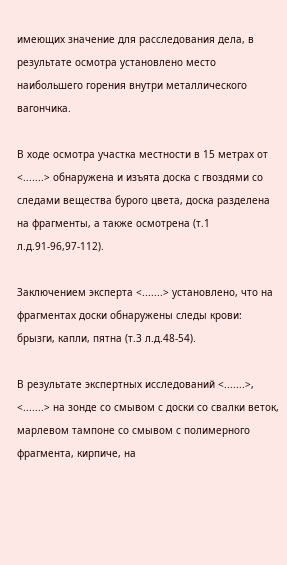имеющих значение для расследования дела, в результате осмотра установлено место наибольшего горения внутри металлического вагончика.

В ходе осмотра участка местности в 15 метрах от <.......> обнаружена и изъята доска с гвоздями со следами вещества бурого цвета, доска разделена на фрагменты, а также осмотрена (т.1 л.д.91-96,97-112).

Заключением эксперта <.......> установлено, что на фрагментах доски обнаружены следы крови: брызги, капли, пятна (т.3 л.д.48-54).

В результате экспертных исследований <.......>, <.......> на зонде со смывом с доски со свалки веток, марлевом тампоне со смывом с полимерного фрагмента, кирпиче, на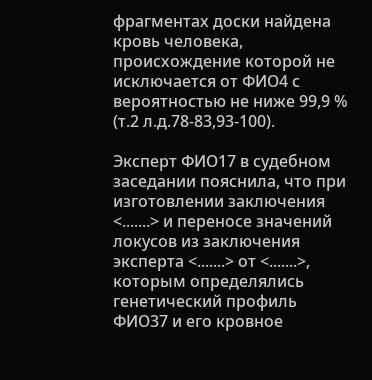фрагментах доски найдена кровь человека, происхождение которой не исключается от ФИО4 с вероятностью не ниже 99,9 % (т.2 л.д.78-83,93-100).

Эксперт ФИО17 в судебном заседании пояснила, что при изготовлении заключения <.......> и переносе значений локусов из заключения эксперта <.......> от <.......>, которым определялись генетический профиль ФИО37 и его кровное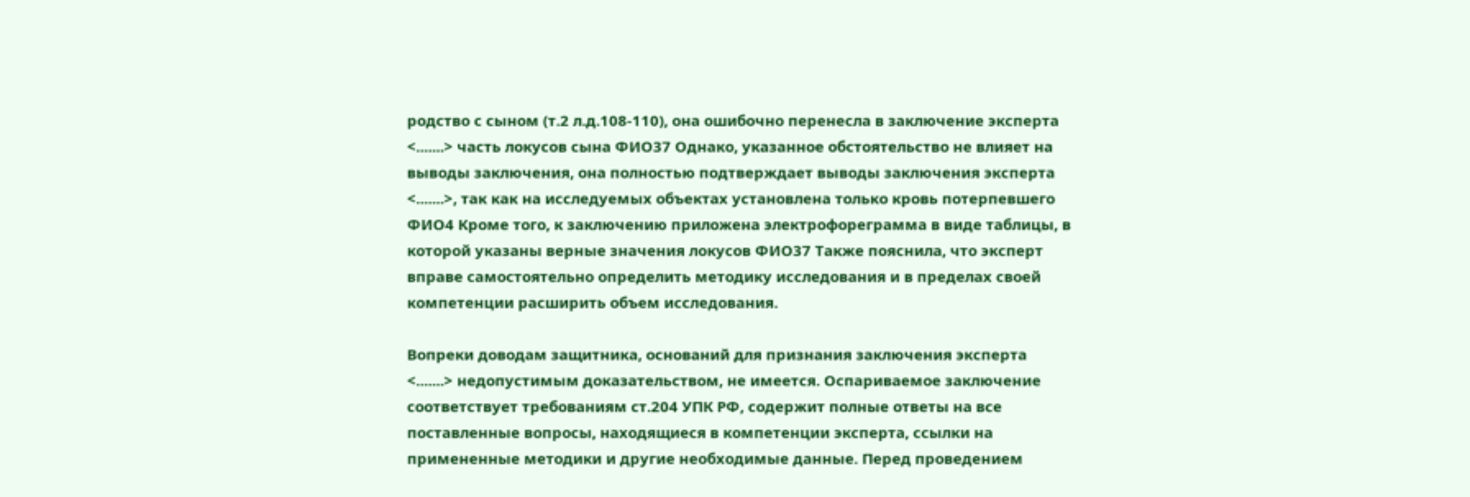родство с сыном (т.2 л.д.108-110), она ошибочно перенесла в заключение эксперта <.......> часть локусов сына ФИО37 Однако, указанное обстоятельство не влияет на выводы заключения, она полностью подтверждает выводы заключения эксперта <.......>, так как на исследуемых объектах установлена только кровь потерпевшего ФИО4 Кроме того, к заключению приложена электрофореграмма в виде таблицы, в которой указаны верные значения локусов ФИО37 Также пояснила, что эксперт вправе самостоятельно определить методику исследования и в пределах своей компетенции расширить объем исследования.

Вопреки доводам защитника, оснований для признания заключения эксперта <.......> недопустимым доказательством, не имеется. Оспариваемое заключение соответствует требованиям ст.204 УПК РФ, содержит полные ответы на все поставленные вопросы, находящиеся в компетенции эксперта, ссылки на примененные методики и другие необходимые данные. Перед проведением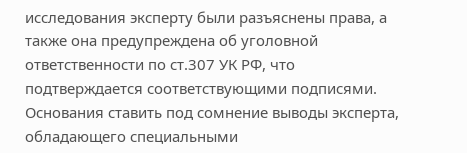исследования эксперту были разъяснены права, а также она предупреждена об уголовной ответственности по ст.307 УК РФ, что подтверждается соответствующими подписями. Основания ставить под сомнение выводы эксперта, обладающего специальными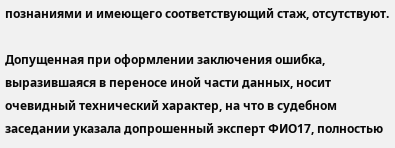познаниями и имеющего соответствующий стаж, отсутствуют.

Допущенная при оформлении заключения ошибка, выразившаяся в переносе иной части данных, носит очевидный технический характер, на что в судебном заседании указала допрошенный эксперт ФИО17, полностью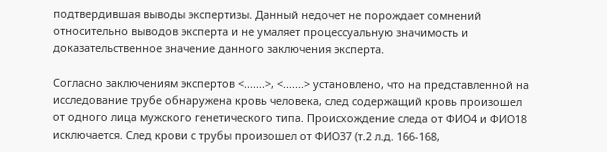подтвердившая выводы экспертизы. Данный недочет не порождает сомнений относительно выводов эксперта и не умаляет процессуальную значимость и доказательственное значение данного заключения эксперта.

Согласно заключениям экспертов <.......>, <.......> установлено, что на представленной на исследование трубе обнаружена кровь человека, след содержащий кровь произошел от одного лица мужского генетического типа. Происхождение следа от ФИО4 и ФИО18 исключается. След крови с трубы произошел от ФИО37 (т.2 л.д. 166-168,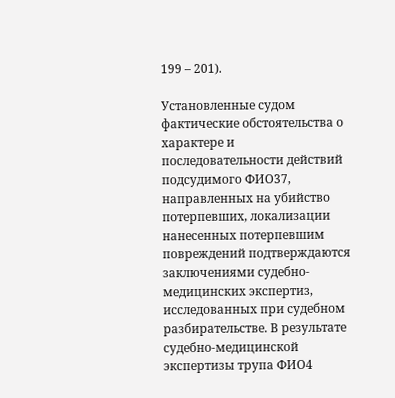199 – 201).

Установленные судом фактические обстоятельства о характере и последовательности действий подсудимого ФИО37, направленных на убийство потерпевших, локализации нанесенных потерпевшим повреждений подтверждаются заключениями судебно-медицинских экспертиз, исследованных при судебном разбирательстве. В результате судебно-медицинской экспертизы трупа ФИО4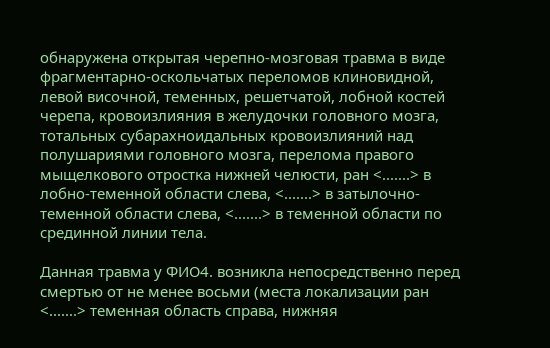обнаружена открытая черепно-мозговая травма в виде фрагментарно-оскольчатых переломов клиновидной, левой височной, теменных, решетчатой, лобной костей черепа, кровоизлияния в желудочки головного мозга, тотальных субарахноидальных кровоизлияний над полушариями головного мозга, перелома правого мыщелкового отростка нижней челюсти, ран <.......> в лобно-теменной области слева, <.......> в затылочно-теменной области слева, <.......> в теменной области по срединной линии тела.

Данная травма у ФИО4. возникла непосредственно перед смертью от не менее восьми (места локализации ран <.......> теменная область справа, нижняя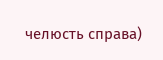челюсть справа)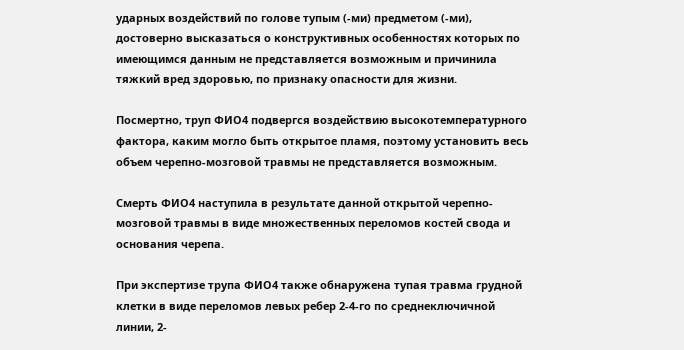ударных воздействий по голове тупым (-ми) предметом (-ми), достоверно высказаться о конструктивных особенностях которых по имеющимся данным не представляется возможным и причинила тяжкий вред здоровью, по признаку опасности для жизни.

Посмертно, труп ФИО4 подвергся воздействию высокотемпературного фактора, каким могло быть открытое пламя, поэтому установить весь объем черепно-мозговой травмы не представляется возможным.

Смерть ФИО4 наступила в результате данной открытой черепно-мозговой травмы в виде множественных переломов костей свода и основания черепа.

При экспертизе трупа ФИО4 также обнаружена тупая травма грудной клетки в виде переломов левых ребер 2-4-го по среднеключичной линии, 2-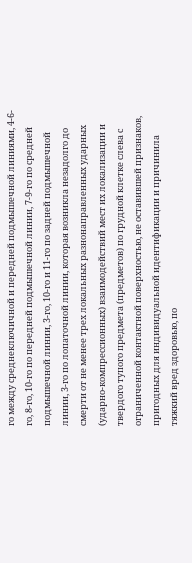го между среднеключичной и передней подмышечной линиями, 4-6-го, 8-го, 10-го по передней подмышечной линии, 7-9-го по средней подмышечной линии, 3-го, 10-го и 11-го по задней подмышечной линии, 3-го по лопаточной линии, которая возникла незадолго до смерти от не менее трех локальных разнонаправленных ударных (ударно-компрессионных) взаимодействий мест их локализации и твердого тупого предмета (предметов) по грудной клетке слева с ограниченной контактной поверхностью, не оставившей признаков, пригодных для индивидуальной идентификации и причинила тяжкий вред здоровью, по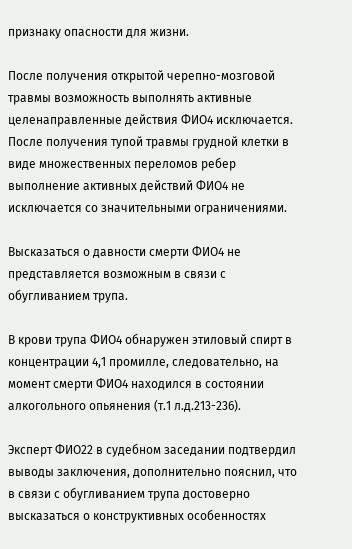признаку опасности для жизни.

После получения открытой черепно-мозговой травмы возможность выполнять активные целенаправленные действия ФИО4 исключается. После получения тупой травмы грудной клетки в виде множественных переломов ребер выполнение активных действий ФИО4 не исключается со значительными ограничениями.

Высказаться о давности смерти ФИО4 не представляется возможным в связи с обугливанием трупа.

В крови трупа ФИО4 обнаружен этиловый спирт в концентрации 4,1 промилле, следовательно, на момент смерти ФИО4 находился в состоянии алкогольного опьянения (т.1 л.д.213-236).

Эксперт ФИО22 в судебном заседании подтвердил выводы заключения, дополнительно пояснил, что в связи с обугливанием трупа достоверно высказаться о конструктивных особенностях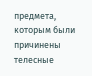предмета, которым были причинены телесные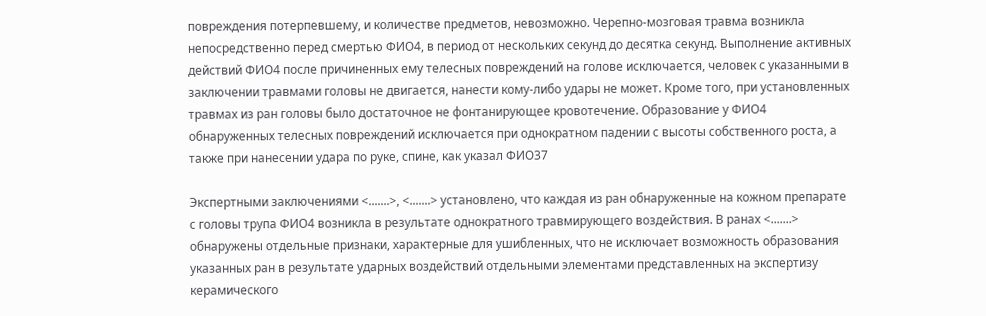повреждения потерпевшему, и количестве предметов, невозможно. Черепно-мозговая травма возникла непосредственно перед смертью ФИО4, в период от нескольких секунд до десятка секунд. Выполнение активных действий ФИО4 после причиненных ему телесных повреждений на голове исключается, человек с указанными в заключении травмами головы не двигается, нанести кому-либо удары не может. Кроме того, при установленных травмах из ран головы было достаточное не фонтанирующее кровотечение. Образование у ФИО4 обнаруженных телесных повреждений исключается при однократном падении с высоты собственного роста, а также при нанесении удара по руке, спине, как указал ФИО37

Экспертными заключениями <.......>, <.......> установлено, что каждая из ран обнаруженные на кожном препарате с головы трупа ФИО4 возникла в результате однократного травмирующего воздействия. В ранах <.......> обнаружены отдельные признаки, характерные для ушибленных, что не исключает возможность образования указанных ран в результате ударных воздействий отдельными элементами представленных на экспертизу керамического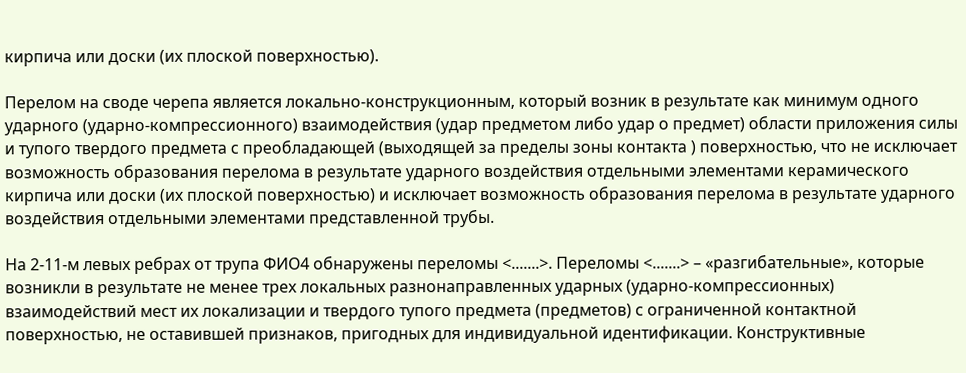кирпича или доски (их плоской поверхностью).

Перелом на своде черепа является локально-конструкционным, который возник в результате как минимум одного ударного (ударно-компрессионного) взаимодействия (удар предметом либо удар о предмет) области приложения силы и тупого твердого предмета с преобладающей (выходящей за пределы зоны контакта ) поверхностью, что не исключает возможность образования перелома в результате ударного воздействия отдельными элементами керамического кирпича или доски (их плоской поверхностью) и исключает возможность образования перелома в результате ударного воздействия отдельными элементами представленной трубы.

На 2-11-м левых ребрах от трупа ФИО4 обнаружены переломы <.......>. Переломы <.......> – «разгибательные», которые возникли в результате не менее трех локальных разнонаправленных ударных (ударно-компрессионных) взаимодействий мест их локализации и твердого тупого предмета (предметов) с ограниченной контактной поверхностью, не оставившей признаков, пригодных для индивидуальной идентификации. Конструктивные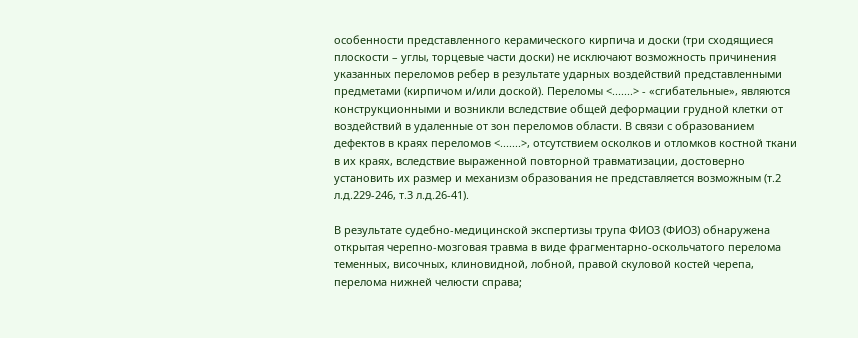особенности представленного керамического кирпича и доски (три сходящиеся плоскости – углы, торцевые части доски) не исключают возможность причинения указанных переломов ребер в результате ударных воздействий представленными предметами (кирпичом и/или доской). Переломы <.......> - «сгибательные», являются конструкционными и возникли вследствие общей деформации грудной клетки от воздействий в удаленные от зон переломов области. В связи с образованием дефектов в краях переломов <.......>, отсутствием осколков и отломков костной ткани в их краях, вследствие выраженной повторной травматизации, достоверно установить их размер и механизм образования не представляется возможным (т.2 л.д.229-246, т.3 л.д.26-41).

В результате судебно-медицинской экспертизы трупа ФИО3 (ФИО3) обнаружена открытая черепно-мозговая травма в виде фрагментарно-оскольчатого перелома теменных, височных, клиновидной, лобной, правой скуловой костей черепа, перелома нижней челюсти справа;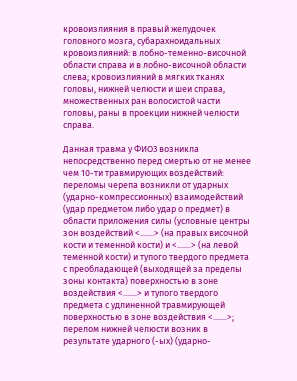кровоизлияния в правый желудочек головного мозга, субарахноидальных кровоизлияний: в лобно-теменно-височной области справа и в лобно-височной области слева; кровоизлияний в мягких тканях головы, нижней челюсти и шеи справа, множественных ран волосистой части головы, раны в проекции нижней челюсти справа.

Данная травма у ФИО3 возникла непосредственно перед смертью от не менее чем 10-ти травмирующих воздействий: переломы черепа возникли от ударных (ударно-компрессионных) взаимодействий (удар предметом либо удар о предмет) в области приложения силы (условные центры зон воздействий <.......> (на правых височной кости и теменной кости) и <.......> (на левой теменной кости) и тупого твердого предмета с преобладающей (выходящей за пределы зоны контакта) поверхностью в зоне воздействия <.......> и тупого твердого предмета с удлиненной травмирующей поверхностью в зоне воздействия <.......>; перелом нижней челюсти возник в результате ударного (-ых) (ударно-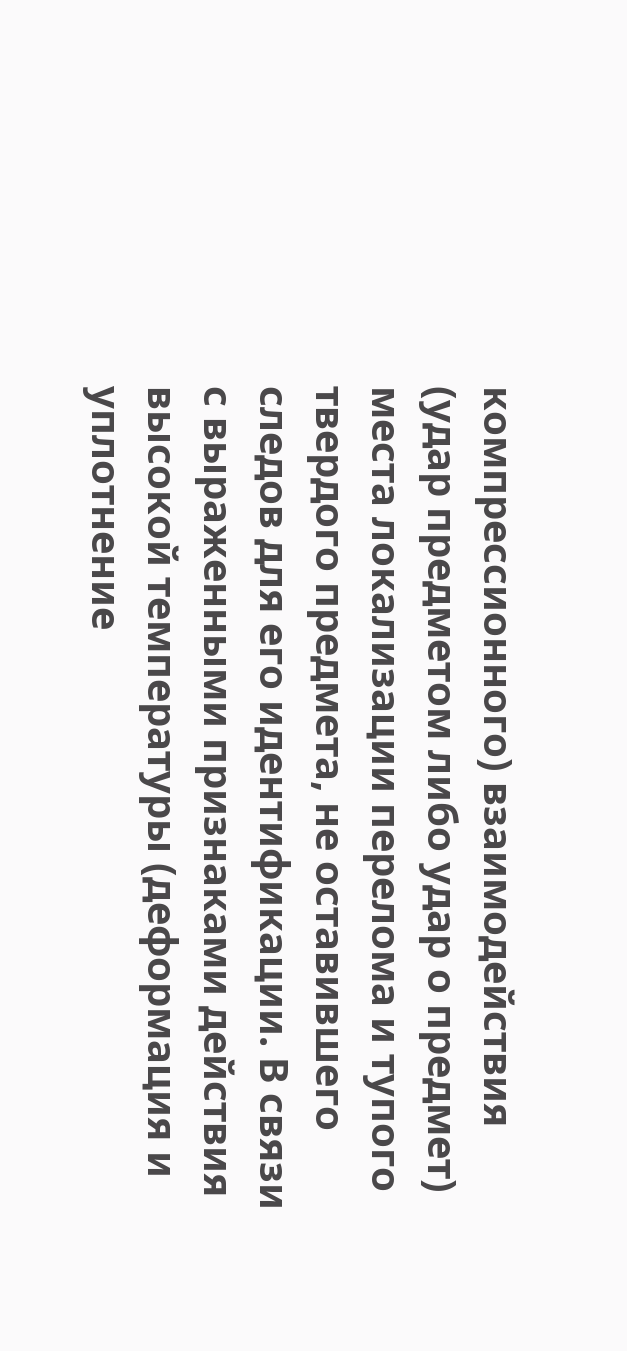компрессионного) взаимодействия (удар предметом либо удар о предмет) места локализации перелома и тупого твердого предмета, не оставившего следов для его идентификации. В связи с выраженными признаками действия высокой температуры (деформация и уплотнение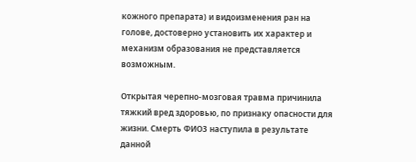кожного препарата) и видоизменения ран на голове, достоверно установить их характер и механизм образования не представляется возможным.

Открытая черепно-мозговая травма причинила тяжкий вред здоровью, по признаку опасности для жизни. Смерть ФИО3 наступила в результате данной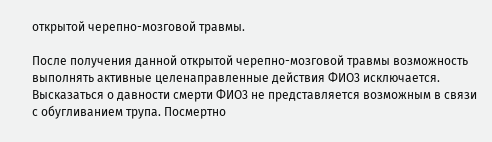открытой черепно-мозговой травмы.

После получения данной открытой черепно-мозговой травмы возможность выполнять активные целенаправленные действия ФИО3 исключается. Высказаться о давности смерти ФИО3 не представляется возможным в связи с обугливанием трупа. Посмертно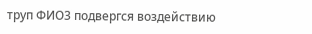труп ФИО3 подвергся воздействию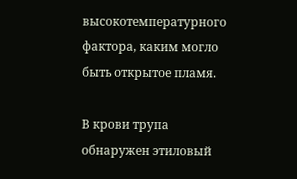высокотемпературного фактора, каким могло быть открытое пламя.

В крови трупа обнаружен этиловый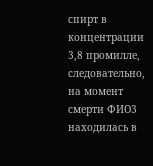спирт в концентрации 3,8 промилле, следовательно, на момент смерти ФИО3 находилась в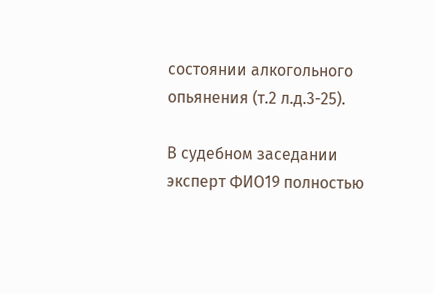состоянии алкогольного опьянения (т.2 л.д.3-25).

В судебном заседании эксперт ФИО19 полностью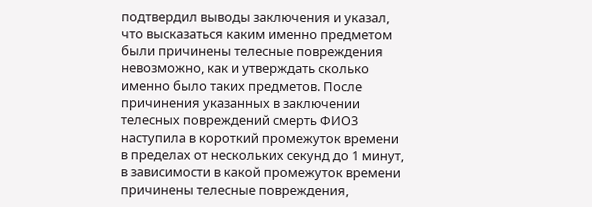подтвердил выводы заключения и указал, что высказаться каким именно предметом были причинены телесные повреждения невозможно, как и утверждать сколько именно было таких предметов. После причинения указанных в заключении телесных повреждений смерть ФИО3 наступила в короткий промежуток времени в пределах от нескольких секунд до 1 минут, в зависимости в какой промежуток времени причинены телесные повреждения,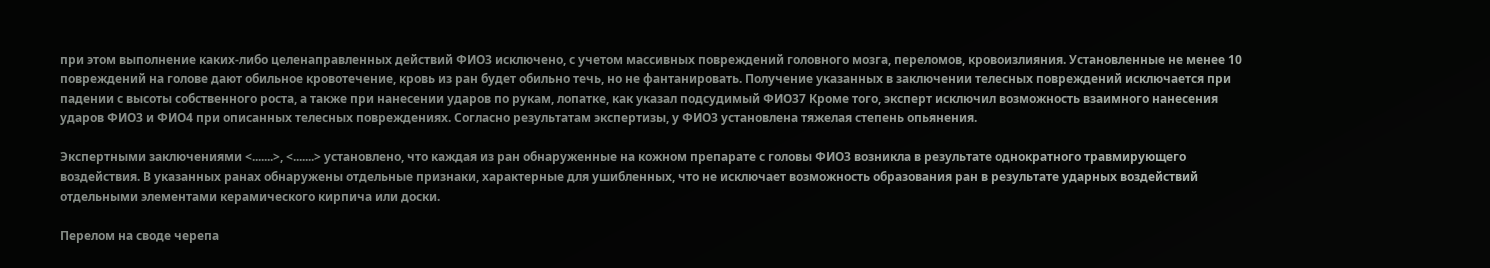при этом выполнение каких-либо целенаправленных действий ФИО3 исключено, с учетом массивных повреждений головного мозга, переломов, кровоизлияния. Установленные не менее 10 повреждений на голове дают обильное кровотечение, кровь из ран будет обильно течь, но не фантанировать. Получение указанных в заключении телесных повреждений исключается при падении с высоты собственного роста, а также при нанесении ударов по рукам, лопатке, как указал подсудимый ФИО37 Кроме того, эксперт исключил возможность взаимного нанесения ударов ФИО3 и ФИО4 при описанных телесных повреждениях. Согласно результатам экспертизы, у ФИО3 установлена тяжелая степень опьянения.

Экспертными заключениями <.......>, <.......> установлено, что каждая из ран обнаруженные на кожном препарате с головы ФИО3 возникла в результате однократного травмирующего воздействия. В указанных ранах обнаружены отдельные признаки, характерные для ушибленных, что не исключает возможность образования ран в результате ударных воздействий отдельными элементами керамического кирпича или доски.

Перелом на своде черепа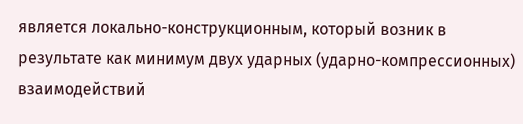является локально-конструкционным, который возник в результате как минимум двух ударных (ударно-компрессионных) взаимодействий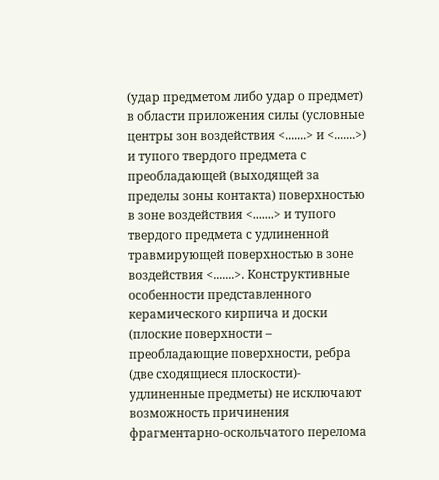(удар предметом либо удар о предмет) в области приложения силы (условные центры зон воздействия <.......> и <.......>) и тупого твердого предмета с преобладающей (выходящей за пределы зоны контакта) поверхностью в зоне воздействия <.......> и тупого твердого предмета с удлиненной травмирующей поверхностью в зоне воздействия <.......>. Конструктивные особенности представленного керамического кирпича и доски (плоские поверхности – преобладающие поверхности, ребра (две сходящиеся плоскости)- удлиненные предметы) не исключают возможность причинения фрагментарно-оскольчатого перелома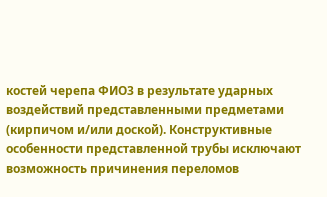костей черепа ФИО3 в результате ударных воздействий представленными предметами (кирпичом и/или доской). Конструктивные особенности представленной трубы исключают возможность причинения переломов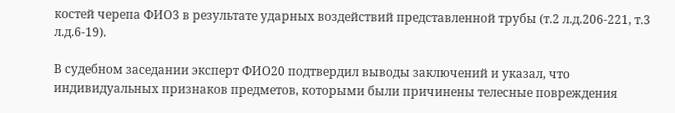костей черепа ФИО3 в результате ударных воздействий представленной трубы (т.2 л.д.206-221, т.3 л.д.6-19).

В судебном заседании эксперт ФИО20 подтвердил выводы заключений и указал, что индивидуальных признаков предметов, которыми были причинены телесные повреждения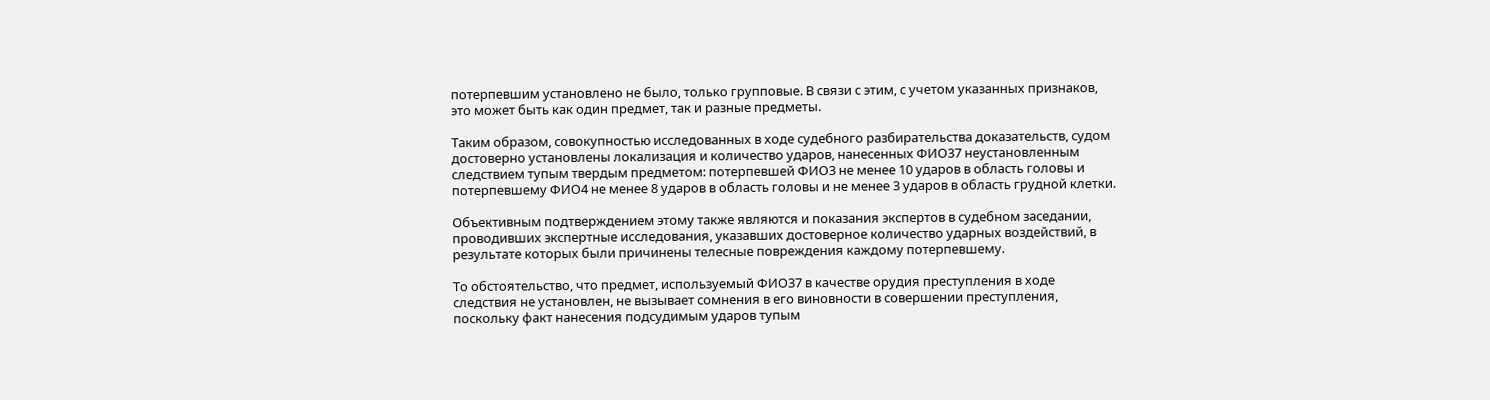потерпевшим установлено не было, только групповые. В связи с этим, с учетом указанных признаков, это может быть как один предмет, так и разные предметы.

Таким образом, совокупностью исследованных в ходе судебного разбирательства доказательств, судом достоверно установлены локализация и количество ударов, нанесенных ФИО37 неустановленным следствием тупым твердым предметом: потерпевшей ФИО3 не менее 10 ударов в область головы и потерпевшему ФИО4 не менее 8 ударов в область головы и не менее 3 ударов в область грудной клетки.

Объективным подтверждением этому также являются и показания экспертов в судебном заседании, проводивших экспертные исследования, указавших достоверное количество ударных воздействий, в результате которых были причинены телесные повреждения каждому потерпевшему.

То обстоятельство, что предмет, используемый ФИО37 в качестве орудия преступления в ходе следствия не установлен, не вызывает сомнения в его виновности в совершении преступления, поскольку факт нанесения подсудимым ударов тупым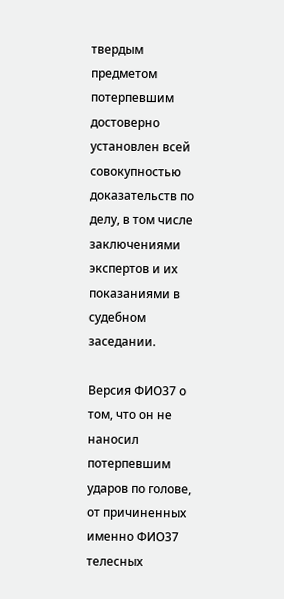твердым предметом потерпевшим достоверно установлен всей совокупностью доказательств по делу, в том числе заключениями экспертов и их показаниями в судебном заседании.

Версия ФИО37 о том, что он не наносил потерпевшим ударов по голове, от причиненных именно ФИО37 телесных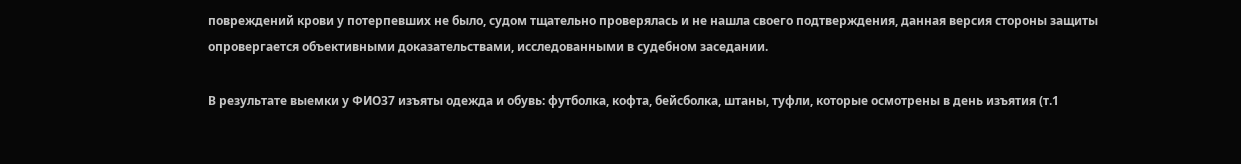повреждений крови у потерпевших не было, судом тщательно проверялась и не нашла своего подтверждения, данная версия стороны защиты опровергается объективными доказательствами, исследованными в судебном заседании.

В результате выемки у ФИО37 изъяты одежда и обувь: футболка, кофта, бейсболка, штаны, туфли, которые осмотрены в день изъятия (т.1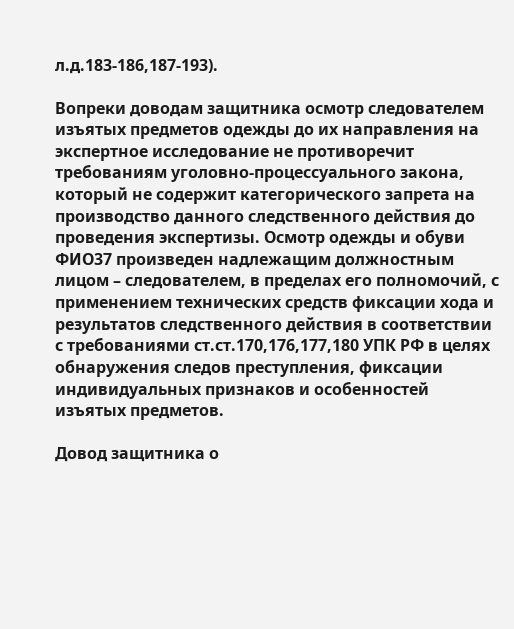л.д.183-186,187-193).

Вопреки доводам защитника осмотр следователем изъятых предметов одежды до их направления на экспертное исследование не противоречит требованиям уголовно-процессуального закона, который не содержит категорического запрета на производство данного следственного действия до проведения экспертизы. Осмотр одежды и обуви ФИО37 произведен надлежащим должностным лицом – следователем, в пределах его полномочий, с применением технических средств фиксации хода и результатов следственного действия в соответствии с требованиями ст.ст.170,176,177,180 УПК РФ в целях обнаружения следов преступления, фиксации индивидуальных признаков и особенностей изъятых предметов.

Довод защитника о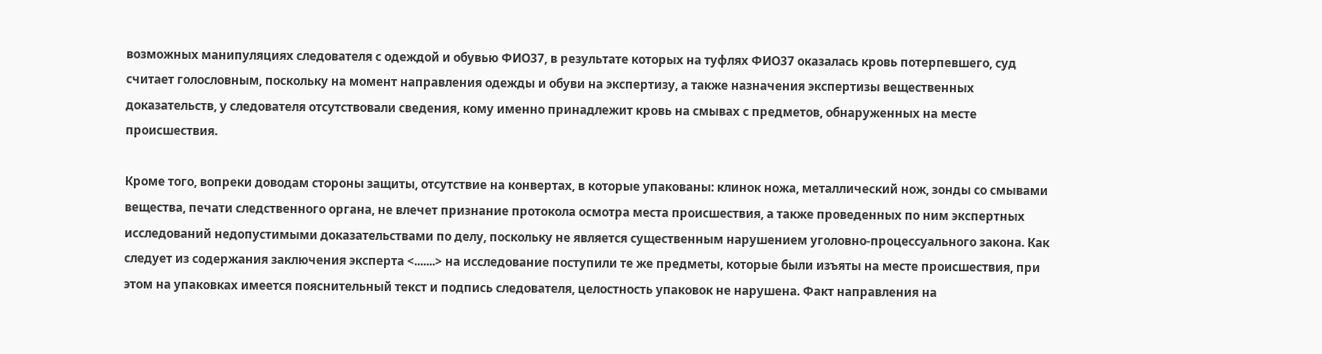возможных манипуляциях следователя с одеждой и обувью ФИО37, в результате которых на туфлях ФИО37 оказалась кровь потерпевшего, суд считает голословным, поскольку на момент направления одежды и обуви на экспертизу, а также назначения экспертизы вещественных доказательств, у следователя отсутствовали сведения, кому именно принадлежит кровь на смывах с предметов, обнаруженных на месте происшествия.

Кроме того, вопреки доводам стороны защиты, отсутствие на конвертах, в которые упакованы: клинок ножа, металлический нож, зонды со смывами вещества, печати следственного органа, не влечет признание протокола осмотра места происшествия, а также проведенных по ним экспертных исследований недопустимыми доказательствами по делу, поскольку не является существенным нарушением уголовно-процессуального закона. Как следует из содержания заключения эксперта <.......> на исследование поступили те же предметы, которые были изъяты на месте происшествия, при этом на упаковках имеется пояснительный текст и подпись следователя, целостность упаковок не нарушена. Факт направления на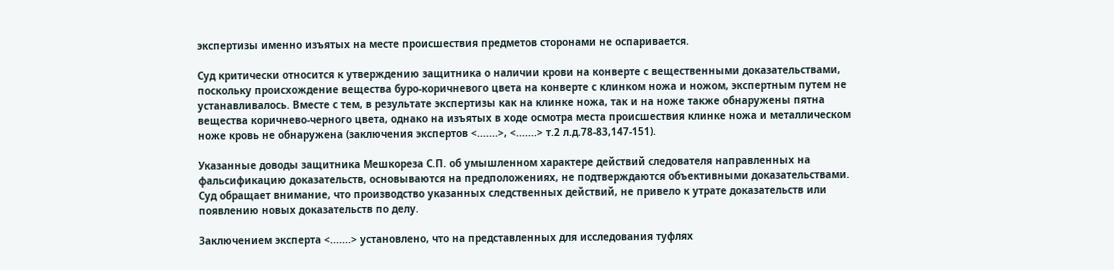экспертизы именно изъятых на месте происшествия предметов сторонами не оспаривается.

Суд критически относится к утверждению защитника о наличии крови на конверте с вещественными доказательствами, поскольку происхождение вещества буро-коричневого цвета на конверте с клинком ножа и ножом, экспертным путем не устанавливалось. Вместе с тем, в результате экспертизы как на клинке ножа, так и на ноже также обнаружены пятна вещества коричнево-черного цвета, однако на изъятых в ходе осмотра места происшествия клинке ножа и металлическом ноже кровь не обнаружена (заключения экспертов <.......>, <.......> т.2 л.д.78-83,147-151).

Указанные доводы защитника Мешкореза С.П. об умышленном характере действий следователя направленных на фальсификацию доказательств, основываются на предположениях, не подтверждаются объективными доказательствами. Суд обращает внимание, что производство указанных следственных действий, не привело к утрате доказательств или появлению новых доказательств по делу.

Заключением эксперта <.......> установлено, что на представленных для исследования туфлях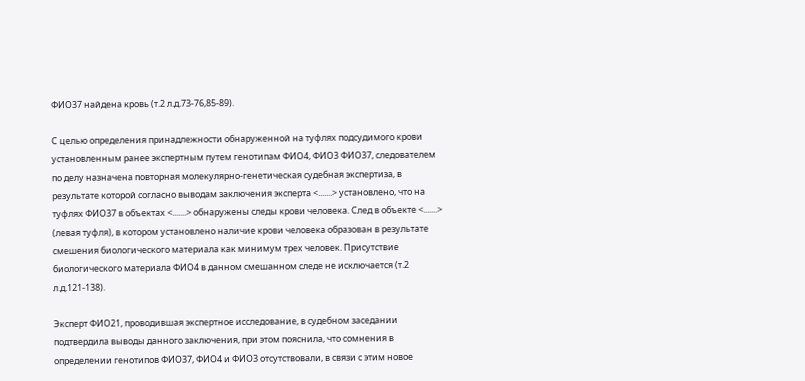ФИО37 найдена кровь (т.2 л.д.73-76,85-89).

С целью определения принадлежности обнаруженной на туфлях подсудимого крови установленным ранее экспертным путем генотипам ФИО4, ФИО3 ФИО37, следователем по делу назначена повторная молекулярно-генетическая судебная экспертиза, в результате которой согласно выводам заключения эксперта <.......> установлено, что на туфлях ФИО37 в объектах <.......> обнаружены следы крови человека. След в объекте <.......> (левая туфля), в котором установлено наличие крови человека образован в результате смешения биологического материала как минимум трех человек. Присутствие биологического материала ФИО4 в данном смешанном следе не исключается (т.2 л.д.121-138).

Эксперт ФИО21, проводившая экспертное исследование, в судебном заседании подтвердила выводы данного заключения, при этом пояснила, что сомнения в определении генотипов ФИО37, ФИО4 и ФИО3 отсутствовали, в связи с этим новое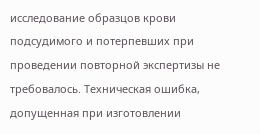исследование образцов крови подсудимого и потерпевших при проведении повторной экспертизы не требовалось. Техническая ошибка, допущенная при изготовлении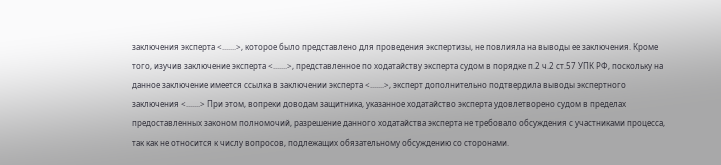заключения эксперта <.......>, которое было представлено для проведения экспертизы, не повлияла на выводы ее заключения. Кроме того, изучив заключение эксперта <.......>, представленное по ходатайству эксперта судом в порядке п.2 ч.2 ст.57 УПК РФ, поскольку на данное заключение имеется ссылка в заключении эксперта <.......>, эксперт дополнительно подтвердила выводы экспертного заключения <.......> При этом, вопреки доводам защитника, указанное ходатайство эксперта удовлетворено судом в пределах предоставленных законом полномочий, разрешение данного ходатайства эксперта не требовало обсуждения с участниками процесса, так как не относится к числу вопросов, подлежащих обязательному обсуждению со сторонами.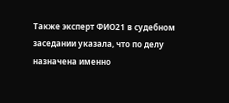Также эксперт ФИО21 в судебном заседании указала, что по делу назначена именно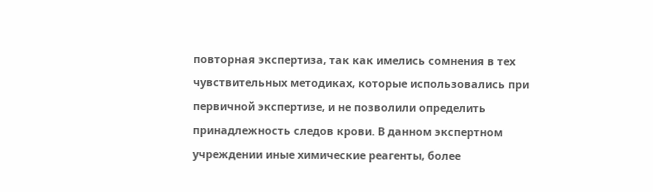повторная экспертиза, так как имелись сомнения в тех чувствительных методиках, которые использовались при первичной экспертизе, и не позволили определить принадлежность следов крови. В данном экспертном учреждении иные химические реагенты, более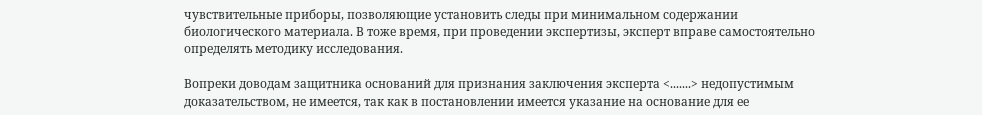чувствительные приборы, позволяющие установить следы при минимальном содержании биологического материала. В тоже время, при проведении экспертизы, эксперт вправе самостоятельно определять методику исследования.

Вопреки доводам защитника оснований для признания заключения эксперта <.......> недопустимым доказательством, не имеется, так как в постановлении имеется указание на основание для ее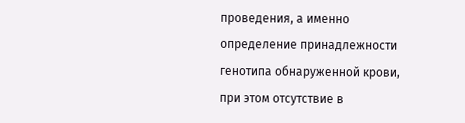проведения, а именно определение принадлежности генотипа обнаруженной крови, при этом отсутствие в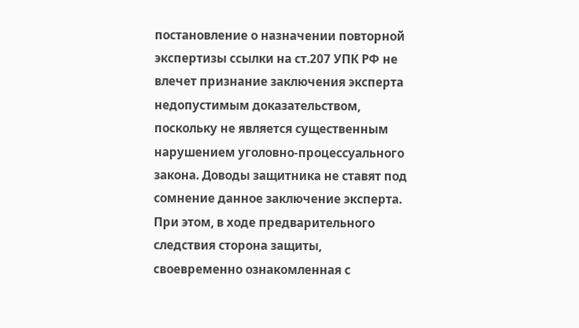постановление о назначении повторной экспертизы ссылки на ст.207 УПК РФ не влечет признание заключения эксперта недопустимым доказательством, поскольку не является существенным нарушением уголовно-процессуального закона. Доводы защитника не ставят под сомнение данное заключение эксперта. При этом, в ходе предварительного следствия сторона защиты, своевременно ознакомленная с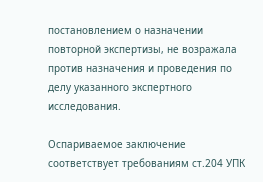постановлением о назначении повторной экспертизы, не возражала против назначения и проведения по делу указанного экспертного исследования.

Оспариваемое заключение соответствует требованиям ст.204 УПК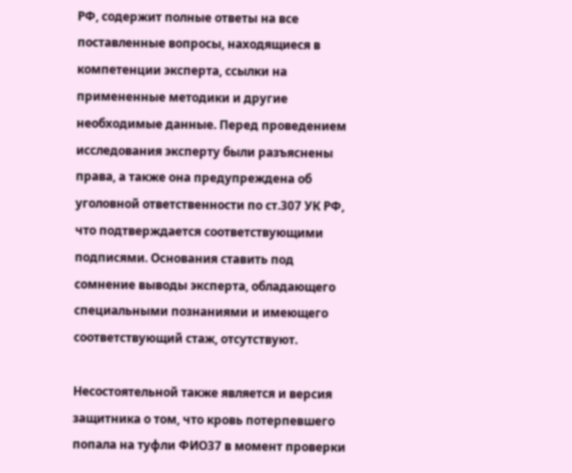РФ, содержит полные ответы на все поставленные вопросы, находящиеся в компетенции эксперта, ссылки на примененные методики и другие необходимые данные. Перед проведением исследования эксперту были разъяснены права, а также она предупреждена об уголовной ответственности по ст.307 УК РФ, что подтверждается соответствующими подписями. Основания ставить под сомнение выводы эксперта, обладающего специальными познаниями и имеющего соответствующий стаж, отсутствуют.

Несостоятельной также является и версия защитника о том, что кровь потерпевшего попала на туфли ФИО37 в момент проверки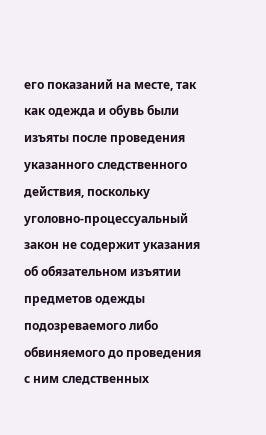его показаний на месте, так как одежда и обувь были изъяты после проведения указанного следственного действия, поскольку уголовно-процессуальный закон не содержит указания об обязательном изъятии предметов одежды подозреваемого либо обвиняемого до проведения с ним следственных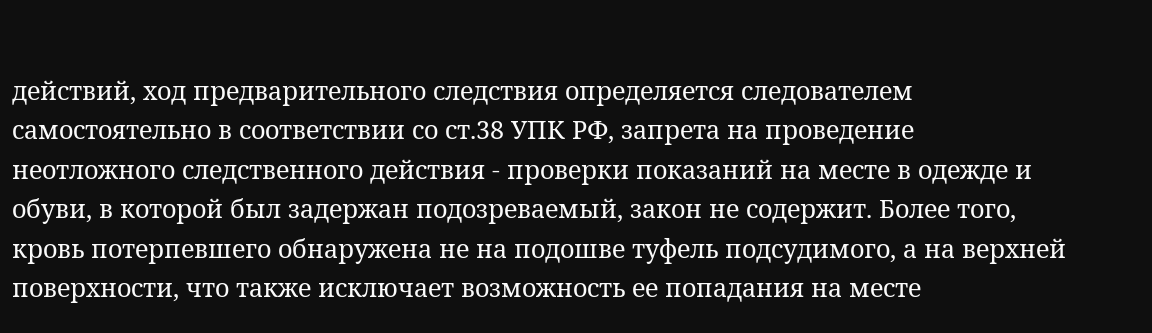действий, ход предварительного следствия определяется следователем самостоятельно в соответствии со ст.38 УПК РФ, запрета на проведение неотложного следственного действия - проверки показаний на месте в одежде и обуви, в которой был задержан подозреваемый, закон не содержит. Более того, кровь потерпевшего обнаружена не на подошве туфель подсудимого, а на верхней поверхности, что также исключает возможность ее попадания на месте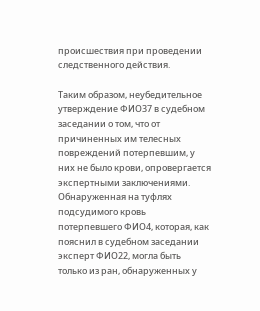происшествия при проведении следственного действия.

Таким образом, неубедительное утверждение ФИО37 в судебном заседании о том, что от причиненных им телесных повреждений потерпевшим, у них не было крови, опровергается экспертными заключениями. Обнаруженная на туфлях подсудимого кровь потерпевшего ФИО4, которая, как пояснил в судебном заседании эксперт ФИО22, могла быть только из ран, обнаруженных у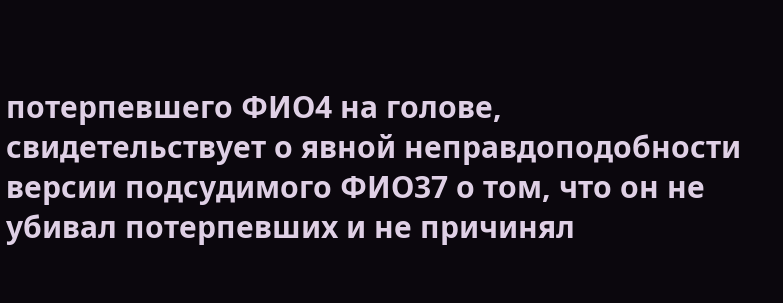потерпевшего ФИО4 на голове, свидетельствует о явной неправдоподобности версии подсудимого ФИО37 о том, что он не убивал потерпевших и не причинял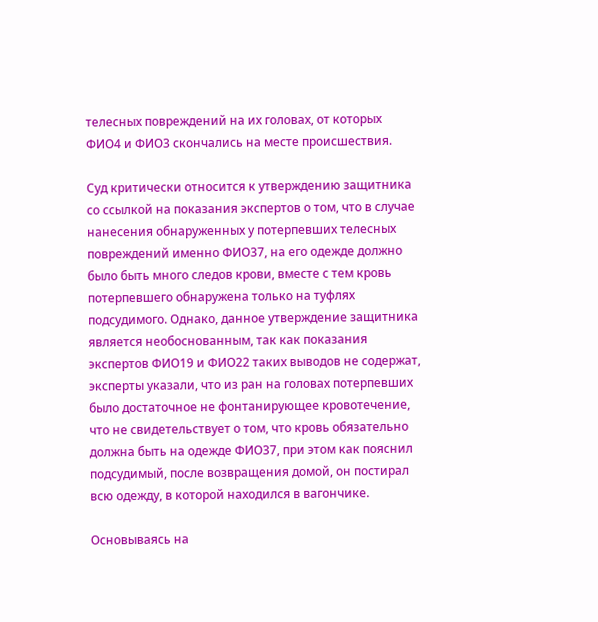телесных повреждений на их головах, от которых ФИО4 и ФИО3 скончались на месте происшествия.

Суд критически относится к утверждению защитника со ссылкой на показания экспертов о том, что в случае нанесения обнаруженных у потерпевших телесных повреждений именно ФИО37, на его одежде должно было быть много следов крови, вместе с тем кровь потерпевшего обнаружена только на туфлях подсудимого. Однако, данное утверждение защитника является необоснованным, так как показания экспертов ФИО19 и ФИО22 таких выводов не содержат, эксперты указали, что из ран на головах потерпевших было достаточное не фонтанирующее кровотечение, что не свидетельствует о том, что кровь обязательно должна быть на одежде ФИО37, при этом как пояснил подсудимый, после возвращения домой, он постирал всю одежду, в которой находился в вагончике.

Основываясь на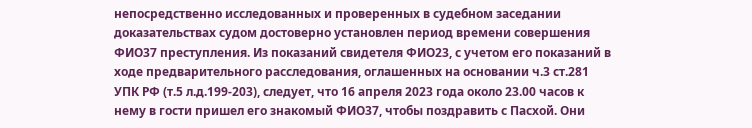непосредственно исследованных и проверенных в судебном заседании доказательствах судом достоверно установлен период времени совершения ФИО37 преступления. Из показаний свидетеля ФИО23, с учетом его показаний в ходе предварительного расследования, оглашенных на основании ч.3 ст.281 УПК РФ (т.5 л.д.199-203), следует, что 16 апреля 2023 года около 23.00 часов к нему в гости пришел его знакомый ФИО37, чтобы поздравить с Пасхой. Они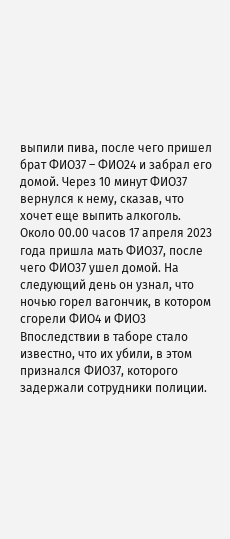выпили пива, после чего пришел брат ФИО37 – ФИО24 и забрал его домой. Через 10 минут ФИО37 вернулся к нему, сказав, что хочет еще выпить алкоголь. Около 00.00 часов 17 апреля 2023 года пришла мать ФИО37, после чего ФИО37 ушел домой. На следующий день он узнал, что ночью горел вагончик, в котором сгорели ФИО4 и ФИО3 Впоследствии в таборе стало известно, что их убили, в этом признался ФИО37, которого задержали сотрудники полиции.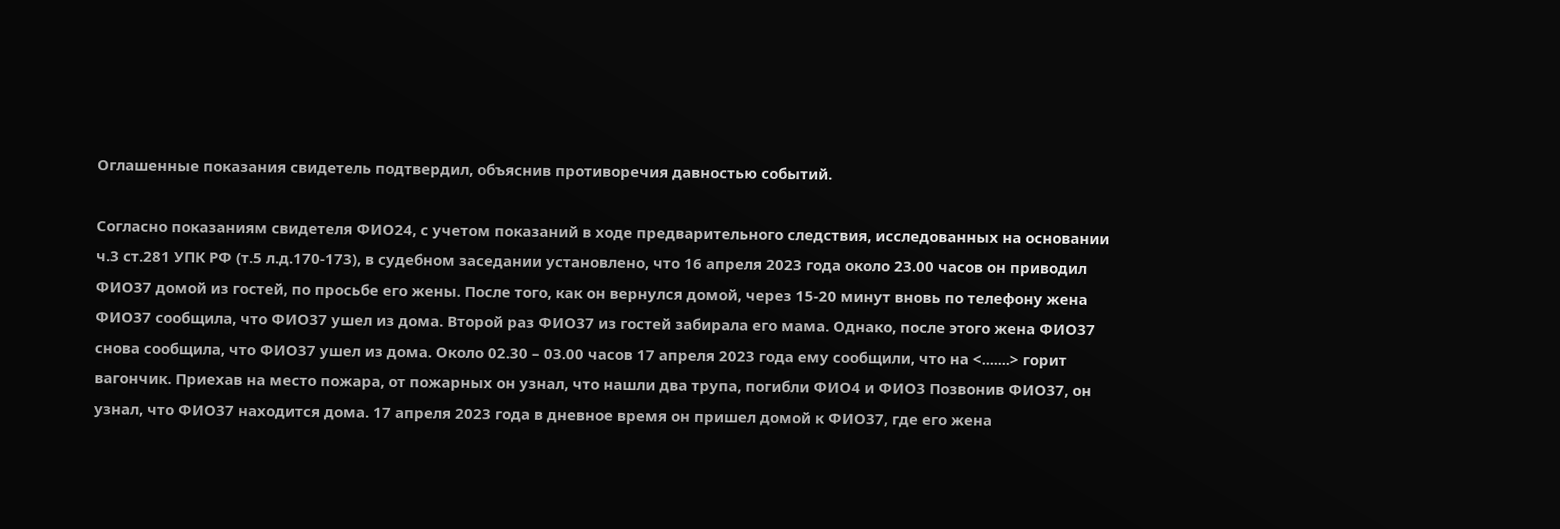Оглашенные показания свидетель подтвердил, объяснив противоречия давностью событий.

Согласно показаниям свидетеля ФИО24, с учетом показаний в ходе предварительного следствия, исследованных на основании ч.3 ст.281 УПК РФ (т.5 л.д.170-173), в судебном заседании установлено, что 16 апреля 2023 года около 23.00 часов он приводил ФИО37 домой из гостей, по просьбе его жены. После того, как он вернулся домой, через 15-20 минут вновь по телефону жена ФИО37 сообщила, что ФИО37 ушел из дома. Второй раз ФИО37 из гостей забирала его мама. Однако, после этого жена ФИО37 снова сообщила, что ФИО37 ушел из дома. Около 02.30 – 03.00 часов 17 апреля 2023 года ему сообщили, что на <.......> горит вагончик. Приехав на место пожара, от пожарных он узнал, что нашли два трупа, погибли ФИО4 и ФИО3 Позвонив ФИО37, он узнал, что ФИО37 находится дома. 17 апреля 2023 года в дневное время он пришел домой к ФИО37, где его жена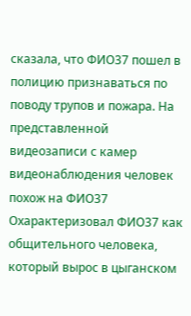сказала, что ФИО37 пошел в полицию признаваться по поводу трупов и пожара. На представленной видеозаписи с камер видеонаблюдения человек похож на ФИО37 Охарактеризовал ФИО37 как общительного человека, который вырос в цыганском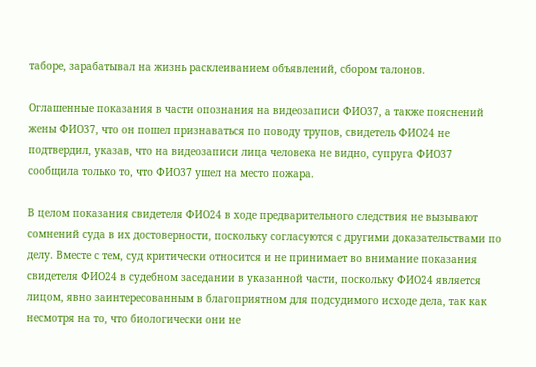таборе, зарабатывал на жизнь расклеиванием объявлений, сбором талонов.

Оглашенные показания в части опознания на видеозаписи ФИО37, а также пояснений жены ФИО37, что он пошел признаваться по поводу трупов, свидетель ФИО24 не подтвердил, указав, что на видеозаписи лица человека не видно, супруга ФИО37 сообщила только то, что ФИО37 ушел на место пожара.

В целом показания свидетеля ФИО24 в ходе предварительного следствия не вызывают сомнений суда в их достоверности, поскольку согласуются с другими доказательствами по делу. Вместе с тем, суд критически относится и не принимает во внимание показания свидетеля ФИО24 в судебном заседании в указанной части, поскольку ФИО24 является лицом, явно заинтересованным в благоприятном для подсудимого исходе дела, так как несмотря на то, что биологически они не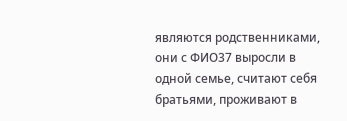являются родственниками, они с ФИО37 выросли в одной семье, считают себя братьями, проживают в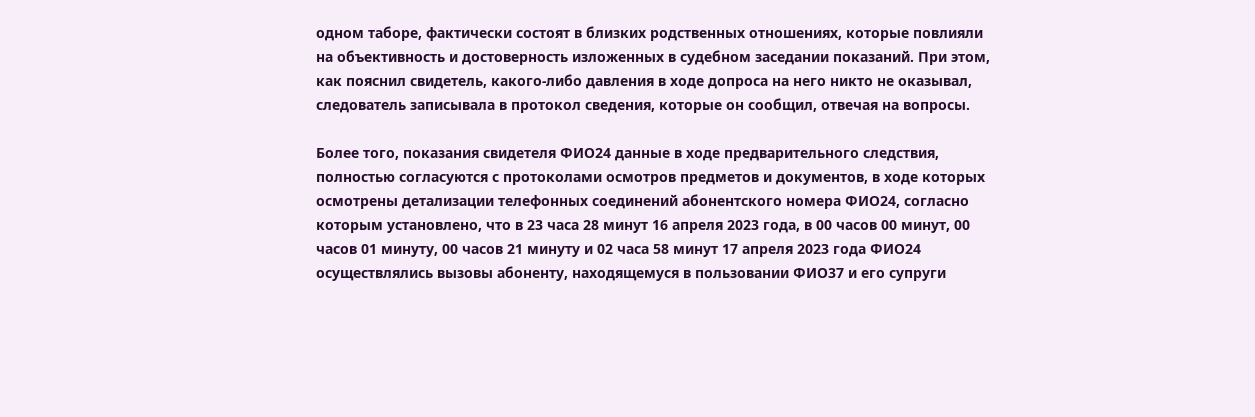одном таборе, фактически состоят в близких родственных отношениях, которые повлияли на объективность и достоверность изложенных в судебном заседании показаний. При этом, как пояснил свидетель, какого-либо давления в ходе допроса на него никто не оказывал, следователь записывала в протокол сведения, которые он сообщил, отвечая на вопросы.

Более того, показания свидетеля ФИО24 данные в ходе предварительного следствия, полностью согласуются с протоколами осмотров предметов и документов, в ходе которых осмотрены детализации телефонных соединений абонентского номера ФИО24, согласно которым установлено, что в 23 часа 28 минут 16 апреля 2023 года, в 00 часов 00 минут, 00 часов 01 минуту, 00 часов 21 минуту и 02 часа 58 минут 17 апреля 2023 года ФИО24 осуществлялись вызовы абоненту, находящемуся в пользовании ФИО37 и его супруги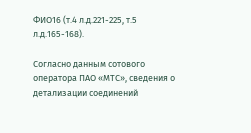ФИО16 (т.4 л.д.221-225, т.5 л.д.165-168).

Согласно данным сотового оператора ПАО «МТС», сведения о детализации соединений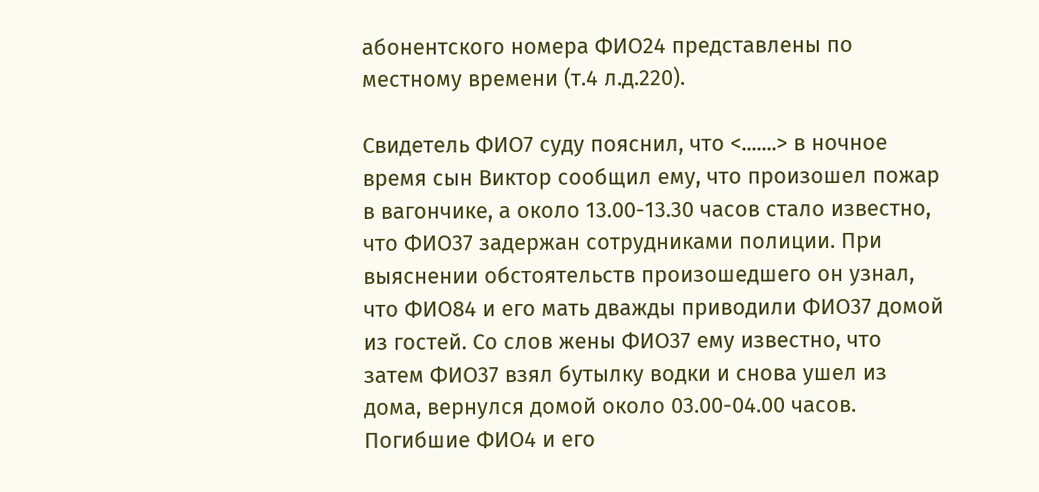абонентского номера ФИО24 представлены по местному времени (т.4 л.д.220).

Свидетель ФИО7 суду пояснил, что <.......> в ночное время сын Виктор сообщил ему, что произошел пожар в вагончике, а около 13.00-13.30 часов стало известно, что ФИО37 задержан сотрудниками полиции. При выяснении обстоятельств произошедшего он узнал, что ФИО84 и его мать дважды приводили ФИО37 домой из гостей. Со слов жены ФИО37 ему известно, что затем ФИО37 взял бутылку водки и снова ушел из дома, вернулся домой около 03.00-04.00 часов. Погибшие ФИО4 и его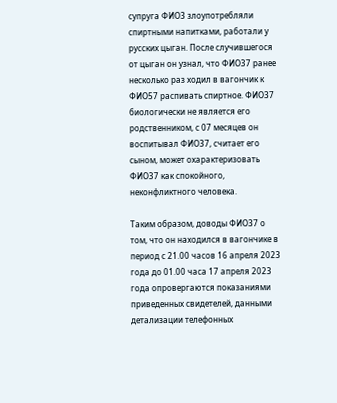супруга ФИО3 злоупотребляли спиртными напитками, работали у русских цыган. После случившегося от цыган он узнал, что ФИО37 ранее несколько раз ходил в вагончик к ФИО57 распивать спиртное. ФИО37 биологически не является его родственником, с 07 месяцев он воспитывал ФИО37, считает его сыном, может охарактеризовать ФИО37 как спокойного, неконфликтного человека.

Таким образом, доводы ФИО37 о том, что он находился в вагончике в период с 21.00 часов 16 апреля 2023 года до 01.00 часа 17 апреля 2023 года опровергаются показаниями приведенных свидетелей, данными детализации телефонных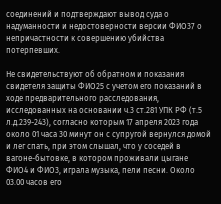соединений и подтверждают вывод суда о надуманности и недостоверности версии ФИО37 о непричастности к совершению убийства потерпевших.

Не свидетельствуют об обратном и показания свидетеля защиты ФИО25 с учетом его показаний в ходе предварительного расследования, исследованных на основании ч.3 ст.281 УПК РФ (т.5 л.д.239-243), согласно которым 17 апреля 2023 года около 01 часа 30 минут он с супругой вернулся домой и лег спать, при этом слышал, что у соседей в вагоне-бытовке, в котором проживали цыгане ФИО4 и ФИО3, играла музыка, пели песни. Около 03.00 часов его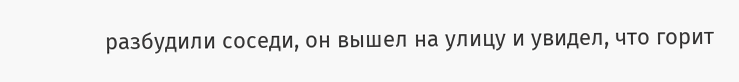разбудили соседи, он вышел на улицу и увидел, что горит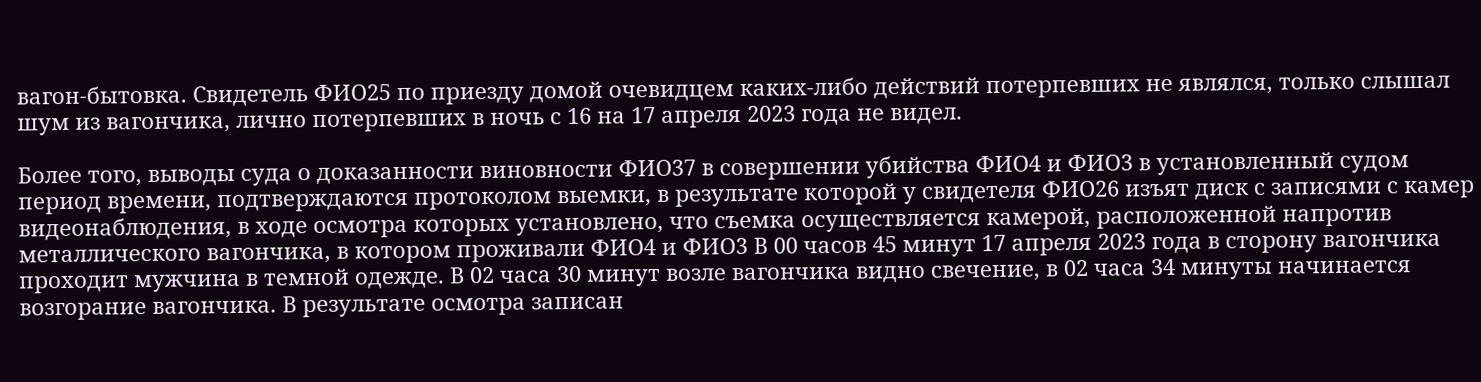вагон-бытовка. Свидетель ФИО25 по приезду домой очевидцем каких-либо действий потерпевших не являлся, только слышал шум из вагончика, лично потерпевших в ночь с 16 на 17 апреля 2023 года не видел.

Более того, выводы суда о доказанности виновности ФИО37 в совершении убийства ФИО4 и ФИО3 в установленный судом период времени, подтверждаются протоколом выемки, в результате которой у свидетеля ФИО26 изъят диск с записями с камер видеонаблюдения, в ходе осмотра которых установлено, что съемка осуществляется камерой, расположенной напротив металлического вагончика, в котором проживали ФИО4 и ФИО3 В 00 часов 45 минут 17 апреля 2023 года в сторону вагончика проходит мужчина в темной одежде. В 02 часа 30 минут возле вагончика видно свечение, в 02 часа 34 минуты начинается возгорание вагончика. В результате осмотра записан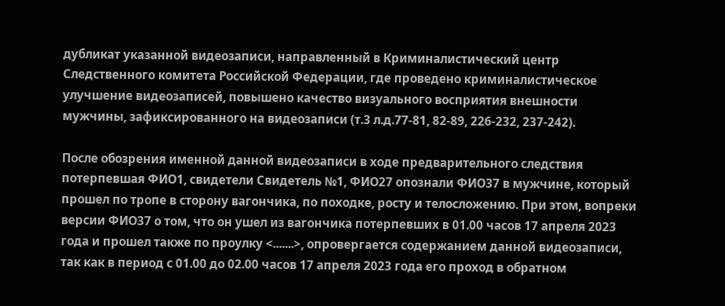дубликат указанной видеозаписи, направленный в Криминалистический центр Следственного комитета Российской Федерации, где проведено криминалистическое улучшение видеозаписей, повышено качество визуального восприятия внешности мужчины, зафиксированного на видеозаписи (т.3 л.д.77-81, 82-89, 226-232, 237-242).

После обозрения именной данной видеозаписи в ходе предварительного следствия потерпевшая ФИО1, свидетели Свидетель №1, ФИО27 опознали ФИО37 в мужчине, который прошел по тропе в сторону вагончика, по походке, росту и телосложению. При этом, вопреки версии ФИО37 о том, что он ушел из вагончика потерпевших в 01.00 часов 17 апреля 2023 года и прошел также по проулку <.......>, опровергается содержанием данной видеозаписи, так как в период с 01.00 до 02.00 часов 17 апреля 2023 года его проход в обратном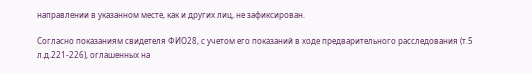направлении в указанном месте, как и других лиц, не зафиксирован.

Согласно показаниям свидетеля ФИО28, с учетом его показаний в ходе предварительного расследования (т.5 л.д.221-226), оглашенных на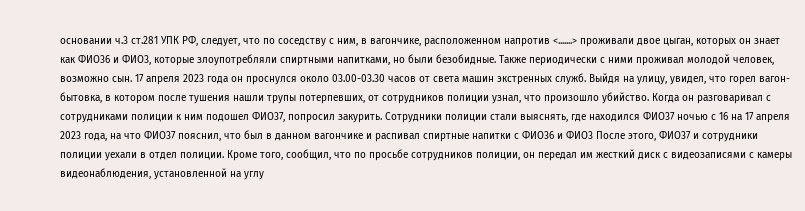основании ч.3 ст.281 УПК РФ, следует, что по соседству с ним, в вагончике, расположенном напротив <.......> проживали двое цыган, которых он знает как ФИО36 и ФИО3, которые злоупотребляли спиртными напитками, но были безобидные. Также периодически с ними проживал молодой человек, возможно сын. 17 апреля 2023 года он проснулся около 03.00-03.30 часов от света машин экстренных служб. Выйдя на улицу, увидел, что горел вагон-бытовка, в котором после тушения нашли трупы потерпевших, от сотрудников полиции узнал, что произошло убийство. Когда он разговаривал с сотрудниками полиции к ним подошел ФИО37, попросил закурить. Сотрудники полиции стали выяснять, где находился ФИО37 ночью с 16 на 17 апреля 2023 года, на что ФИО37 пояснил, что был в данном вагончике и распивал спиртные напитки с ФИО36 и ФИО3 После этого, ФИО37 и сотрудники полиции уехали в отдел полиции. Кроме того, сообщил, что по просьбе сотрудников полиции, он передал им жесткий диск с видеозаписями с камеры видеонаблюдения, установленной на углу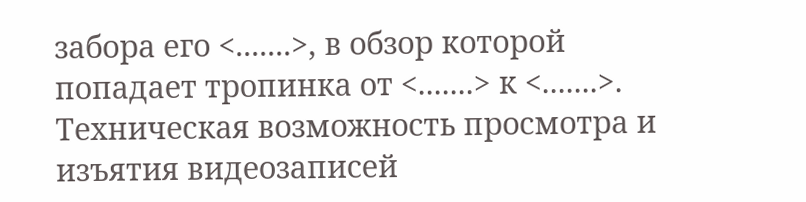забора его <.......>, в обзор которой попадает тропинка от <.......> к <.......>. Техническая возможность просмотра и изъятия видеозаписей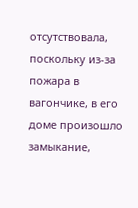отсутствовала, поскольку из-за пожара в вагончике, в его доме произошло замыкание,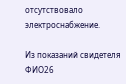отсутствовало электроснабжение.

Из показаний свидетеля ФИО26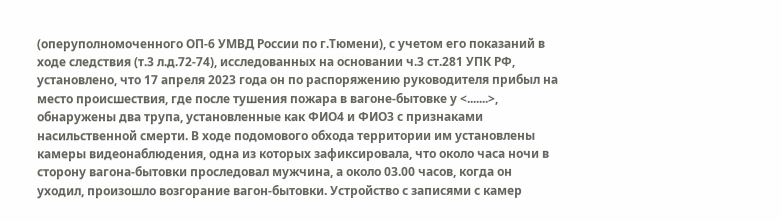(оперуполномоченного ОП-6 УМВД России по г.Тюмени), с учетом его показаний в ходе следствия (т.3 л.д.72-74), исследованных на основании ч.3 ст.281 УПК РФ, установлено, что 17 апреля 2023 года он по распоряжению руководителя прибыл на место происшествия, где после тушения пожара в вагоне-бытовке у <.......>, обнаружены два трупа, установленные как ФИО4 и ФИО3 с признаками насильственной смерти. В ходе подомового обхода территории им установлены камеры видеонаблюдения, одна из которых зафиксировала, что около часа ночи в сторону вагона-бытовки проследовал мужчина, а около 03.00 часов, когда он уходил, произошло возгорание вагон-бытовки. Устройство с записями с камер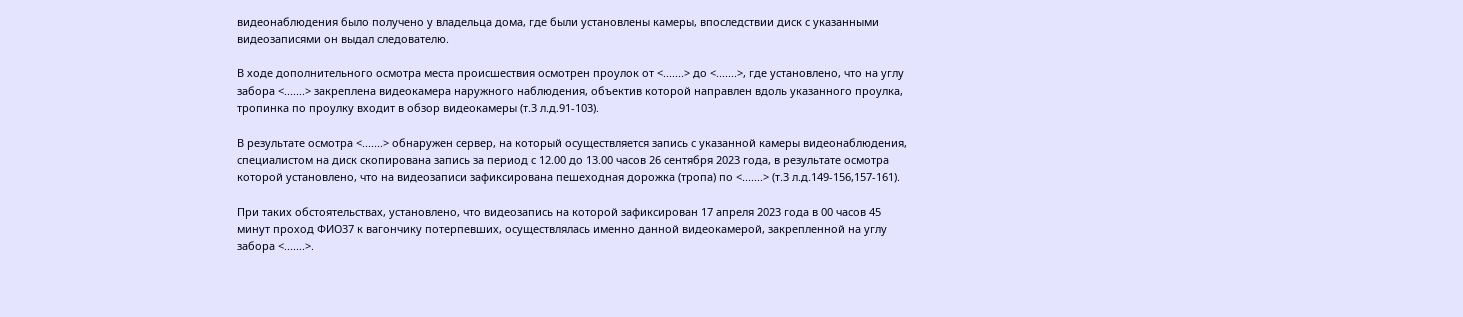видеонаблюдения было получено у владельца дома, где были установлены камеры, впоследствии диск с указанными видеозаписями он выдал следователю.

В ходе дополнительного осмотра места происшествия осмотрен проулок от <.......> до <.......>, где установлено, что на углу забора <.......> закреплена видеокамера наружного наблюдения, объектив которой направлен вдоль указанного проулка, тропинка по проулку входит в обзор видеокамеры (т.3 л.д.91-103).

В результате осмотра <.......> обнаружен сервер, на который осуществляется запись с указанной камеры видеонаблюдения, специалистом на диск скопирована запись за период с 12.00 до 13.00 часов 26 сентября 2023 года, в результате осмотра которой установлено, что на видеозаписи зафиксирована пешеходная дорожка (тропа) по <.......> (т.3 л.д.149-156,157-161).

При таких обстоятельствах, установлено, что видеозапись на которой зафиксирован 17 апреля 2023 года в 00 часов 45 минут проход ФИО37 к вагончику потерпевших, осуществлялась именно данной видеокамерой, закрепленной на углу забора <.......>.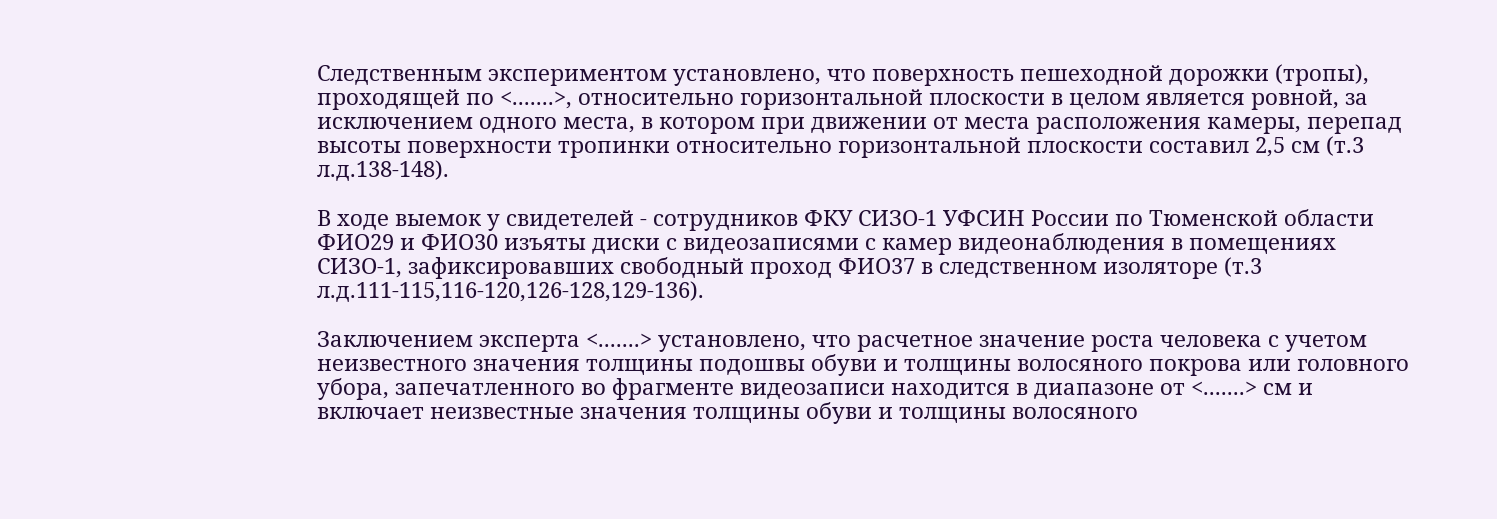Следственным экспериментом установлено, что поверхность пешеходной дорожки (тропы), проходящей по <.......>, относительно горизонтальной плоскости в целом является ровной, за исключением одного места, в котором при движении от места расположения камеры, перепад высоты поверхности тропинки относительно горизонтальной плоскости составил 2,5 см (т.3 л.д.138-148).

В ходе выемок у свидетелей - сотрудников ФКУ СИЗО-1 УФСИН России по Тюменской области ФИО29 и ФИО30 изъяты диски с видеозаписями с камер видеонаблюдения в помещениях СИЗО-1, зафиксировавших свободный проход ФИО37 в следственном изоляторе (т.3 л.д.111-115,116-120,126-128,129-136).

Заключением эксперта <.......> установлено, что расчетное значение роста человека с учетом неизвестного значения толщины подошвы обуви и толщины волосяного покрова или головного убора, запечатленного во фрагменте видеозаписи находится в диапазоне от <.......> см и включает неизвестные значения толщины обуви и толщины волосяного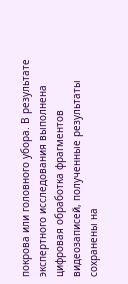покрова или головного убора. В результате экспертного исследования выполнена цифровая обработка фрагментов видеозаписей, полученные результаты сохранены на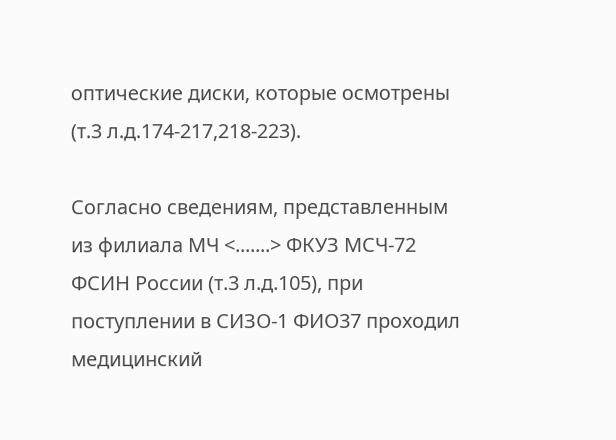оптические диски, которые осмотрены (т.3 л.д.174-217,218-223).

Согласно сведениям, представленным из филиала МЧ <.......> ФКУЗ МСЧ-72 ФСИН России (т.3 л.д.105), при поступлении в СИЗО-1 ФИО37 проходил медицинский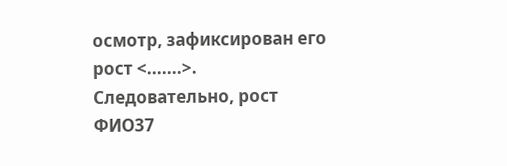осмотр, зафиксирован его рост <.......>. Следовательно, рост ФИО37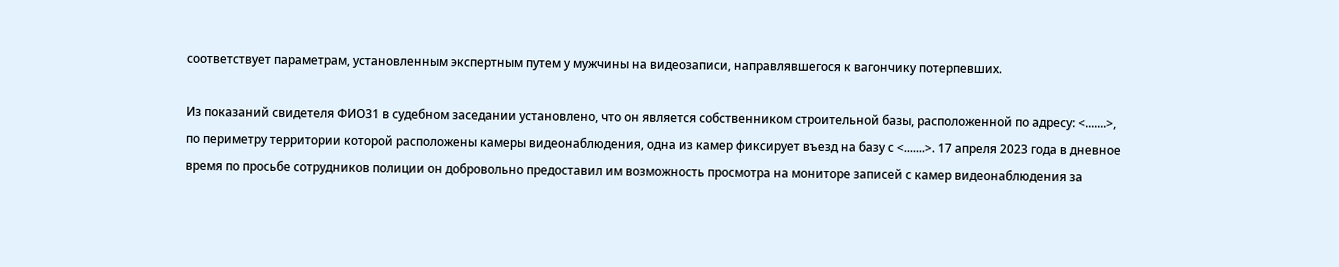соответствует параметрам, установленным экспертным путем у мужчины на видеозаписи, направлявшегося к вагончику потерпевших.

Из показаний свидетеля ФИО31 в судебном заседании установлено, что он является собственником строительной базы, расположенной по адресу: <.......>, по периметру территории которой расположены камеры видеонаблюдения, одна из камер фиксирует въезд на базу с <.......>. 17 апреля 2023 года в дневное время по просьбе сотрудников полиции он добровольно предоставил им возможность просмотра на мониторе записей с камер видеонаблюдения за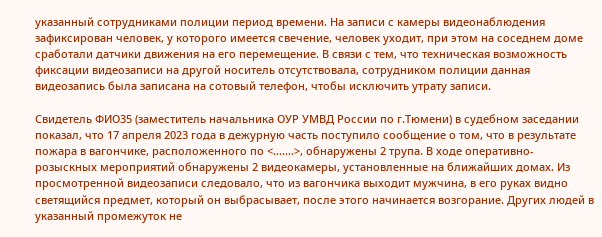указанный сотрудниками полиции период времени. На записи с камеры видеонаблюдения зафиксирован человек, у которого имеется свечение, человек уходит, при этом на соседнем доме сработали датчики движения на его перемещение. В связи с тем, что техническая возможность фиксации видеозаписи на другой носитель отсутствовала, сотрудником полиции данная видеозапись была записана на сотовый телефон, чтобы исключить утрату записи.

Свидетель ФИО35 (заместитель начальника ОУР УМВД России по г.Тюмени) в судебном заседании показал, что 17 апреля 2023 года в дежурную часть поступило сообщение о том, что в результате пожара в вагончике, расположенного по <.......>, обнаружены 2 трупа. В ходе оперативно-розыскных мероприятий обнаружены 2 видеокамеры, установленные на ближайших домах. Из просмотренной видеозаписи следовало, что из вагончика выходит мужчина, в его руках видно светящийся предмет, который он выбрасывает, после этого начинается возгорание. Других людей в указанный промежуток не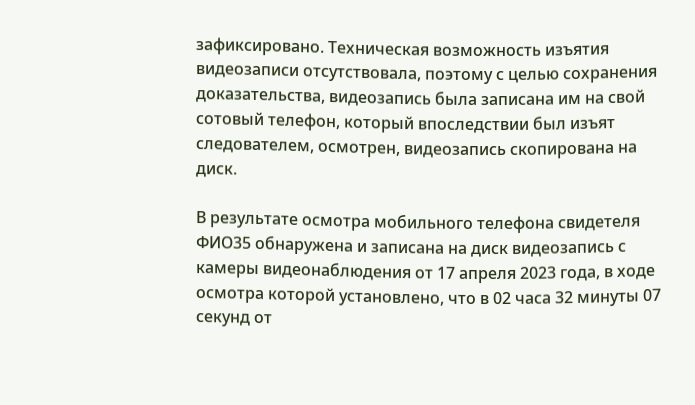зафиксировано. Техническая возможность изъятия видеозаписи отсутствовала, поэтому с целью сохранения доказательства, видеозапись была записана им на свой сотовый телефон, который впоследствии был изъят следователем, осмотрен, видеозапись скопирована на диск.

В результате осмотра мобильного телефона свидетеля ФИО35 обнаружена и записана на диск видеозапись с камеры видеонаблюдения от 17 апреля 2023 года, в ходе осмотра которой установлено, что в 02 часа 32 минуты 07 секунд от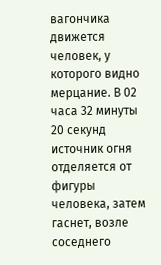вагончика движется человек, у которого видно мерцание. В 02 часа 32 минуты 20 секунд источник огня отделяется от фигуры человека, затем гаснет, возле соседнего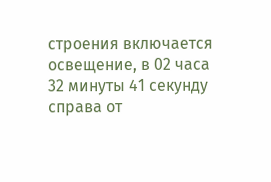строения включается освещение, в 02 часа 32 минуты 41 секунду справа от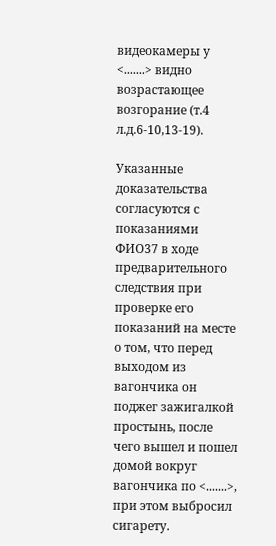видеокамеры у <.......> видно возрастающее возгорание (т.4 л.д.6-10,13-19).

Указанные доказательства согласуются с показаниями ФИО37 в ходе предварительного следствия при проверке его показаний на месте о том, что перед выходом из вагончика он поджег зажигалкой простынь, после чего вышел и пошел домой вокруг вагончика по <.......>, при этом выбросил сигарету.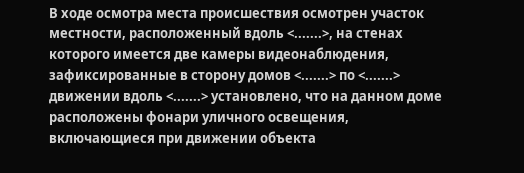В ходе осмотра места происшествия осмотрен участок местности, расположенный вдоль <.......>, на стенах которого имеется две камеры видеонаблюдения, зафиксированные в сторону домов <.......> по <.......> движении вдоль <.......> установлено, что на данном доме расположены фонари уличного освещения, включающиеся при движении объекта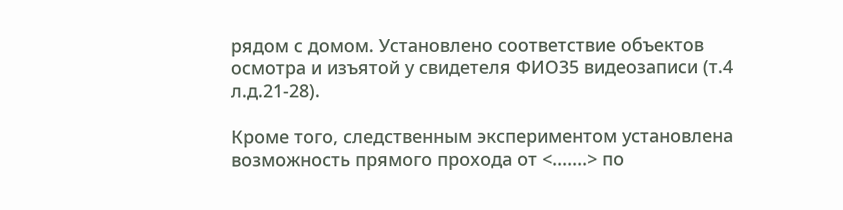рядом с домом. Установлено соответствие объектов осмотра и изъятой у свидетеля ФИО35 видеозаписи (т.4 л.д.21-28).

Кроме того, следственным экспериментом установлена возможность прямого прохода от <.......> по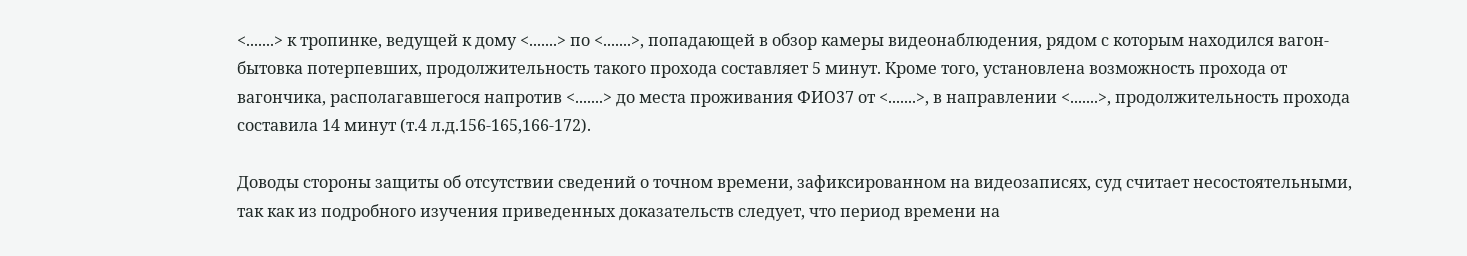<.......> к тропинке, ведущей к дому <.......> по <.......>, попадающей в обзор камеры видеонаблюдения, рядом с которым находился вагон-бытовка потерпевших, продолжительность такого прохода составляет 5 минут. Кроме того, установлена возможность прохода от вагончика, располагавшегося напротив <.......> до места проживания ФИО37 от <.......>, в направлении <.......>, продолжительность прохода составила 14 минут (т.4 л.д.156-165,166-172).

Доводы стороны защиты об отсутствии сведений о точном времени, зафиксированном на видеозаписях, суд считает несостоятельными, так как из подробного изучения приведенных доказательств следует, что период времени на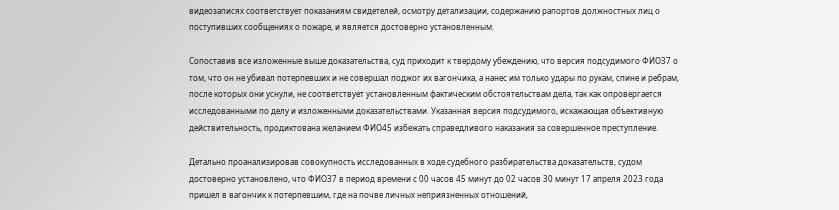видеозаписях соответствует показаниям свидетелей, осмотру детализации, содержанию рапортов должностных лиц о поступивших сообщениях о пожаре, и является достоверно установленным.

Сопоставив все изложенные выше доказательства, суд приходит к твердому убеждению, что версия подсудимого ФИО37 о том, что он не убивал потерпевших и не совершал поджог их вагончика, а нанес им только удары по рукам, спине и ребрам, после которых они уснули, не соответствует установленным фактическим обстоятельствам дела, так как опровергается исследованными по делу и изложенными доказательствами. Указанная версия подсудимого, искажающая объективную действительность, продиктована желанием ФИО45 избежать справедливого наказания за совершенное преступление.

Детально проанализировав совокупность исследованных в ходе судебного разбирательства доказательств, судом достоверно установлено, что ФИО37 в период времени с 00 часов 45 минут до 02 часов 30 минут 17 апреля 2023 года пришел в вагончик к потерпевшим, где на почве личных неприязненных отношений,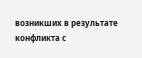возникших в результате конфликта с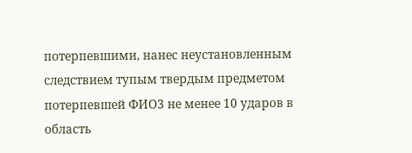потерпевшими, нанес неустановленным следствием тупым твердым предметом потерпевшей ФИО3 не менее 10 ударов в область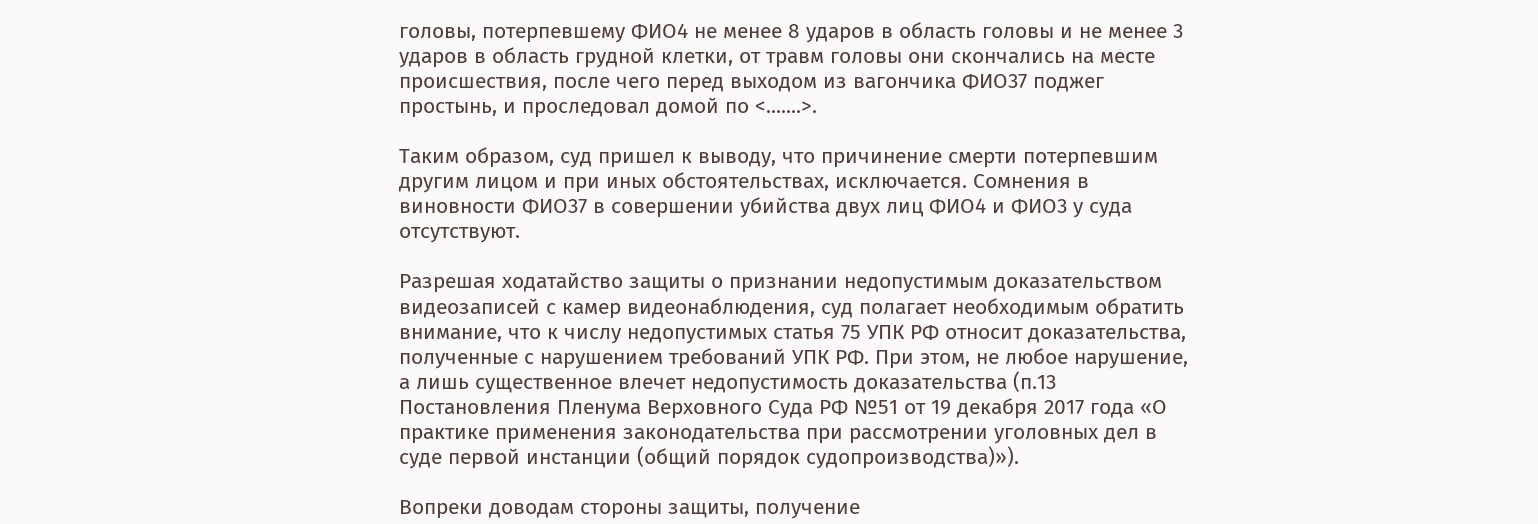головы, потерпевшему ФИО4 не менее 8 ударов в область головы и не менее 3 ударов в область грудной клетки, от травм головы они скончались на месте происшествия, после чего перед выходом из вагончика ФИО37 поджег простынь, и проследовал домой по <.......>.

Таким образом, суд пришел к выводу, что причинение смерти потерпевшим другим лицом и при иных обстоятельствах, исключается. Сомнения в виновности ФИО37 в совершении убийства двух лиц ФИО4 и ФИО3 у суда отсутствуют.

Разрешая ходатайство защиты о признании недопустимым доказательством видеозаписей с камер видеонаблюдения, суд полагает необходимым обратить внимание, что к числу недопустимых статья 75 УПК РФ относит доказательства, полученные с нарушением требований УПК РФ. При этом, не любое нарушение, а лишь существенное влечет недопустимость доказательства (п.13 Постановления Пленума Верховного Суда РФ №51 от 19 декабря 2017 года «О практике применения законодательства при рассмотрении уголовных дел в суде первой инстанции (общий порядок судопроизводства)»).

Вопреки доводам стороны защиты, получение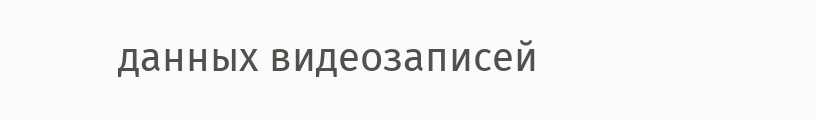данных видеозаписей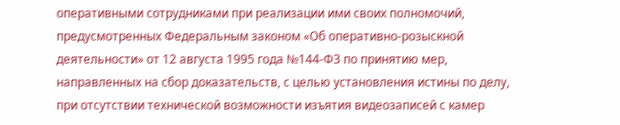оперативными сотрудниками при реализации ими своих полномочий, предусмотренных Федеральным законом «Об оперативно-розыскной деятельности» от 12 августа 1995 года №144-ФЗ по принятию мер, направленных на сбор доказательств, с целью установления истины по делу, при отсутствии технической возможности изъятия видеозаписей с камер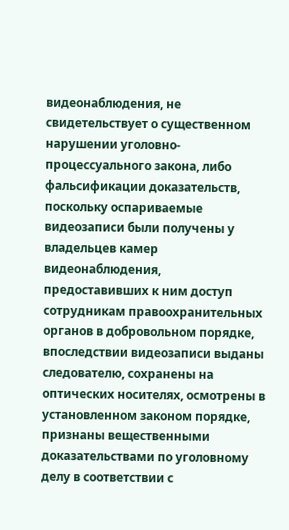видеонаблюдения, не свидетельствует о существенном нарушении уголовно-процессуального закона, либо фальсификации доказательств, поскольку оспариваемые видеозаписи были получены у владельцев камер видеонаблюдения, предоставивших к ним доступ сотрудникам правоохранительных органов в добровольном порядке, впоследствии видеозаписи выданы следователю, сохранены на оптических носителях, осмотрены в установленном законом порядке, признаны вещественными доказательствами по уголовному делу в соответствии с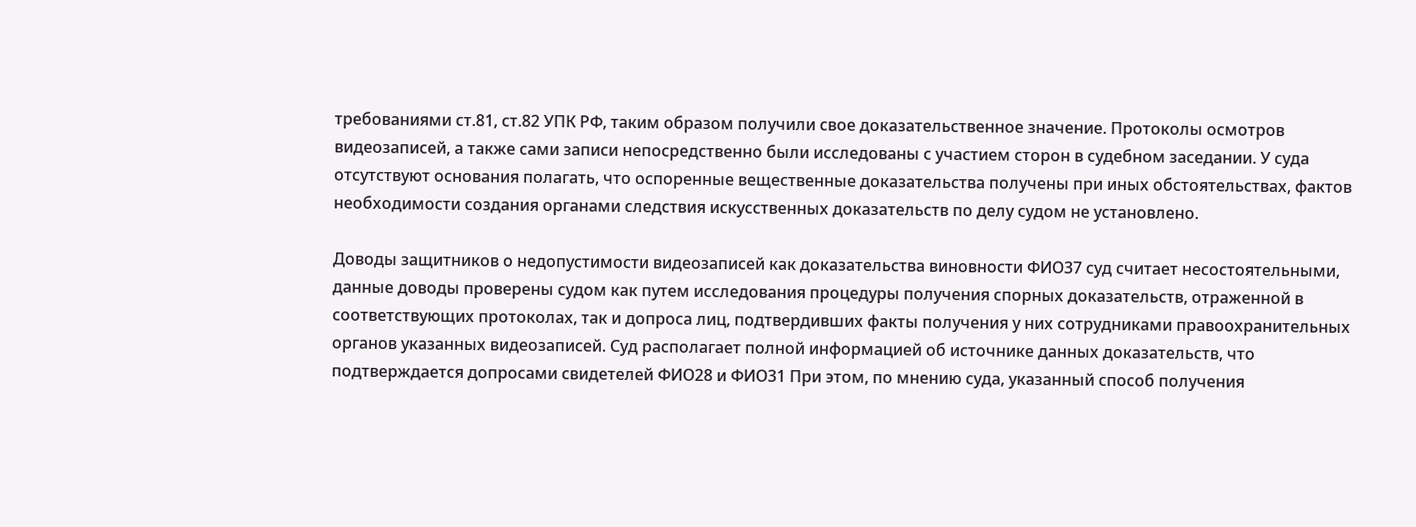требованиями ст.81, ст.82 УПК РФ, таким образом получили свое доказательственное значение. Протоколы осмотров видеозаписей, а также сами записи непосредственно были исследованы с участием сторон в судебном заседании. У суда отсутствуют основания полагать, что оспоренные вещественные доказательства получены при иных обстоятельствах, фактов необходимости создания органами следствия искусственных доказательств по делу судом не установлено.

Доводы защитников о недопустимости видеозаписей как доказательства виновности ФИО37 суд считает несостоятельными, данные доводы проверены судом как путем исследования процедуры получения спорных доказательств, отраженной в соответствующих протоколах, так и допроса лиц, подтвердивших факты получения у них сотрудниками правоохранительных органов указанных видеозаписей. Суд располагает полной информацией об источнике данных доказательств, что подтверждается допросами свидетелей ФИО28 и ФИО31 При этом, по мнению суда, указанный способ получения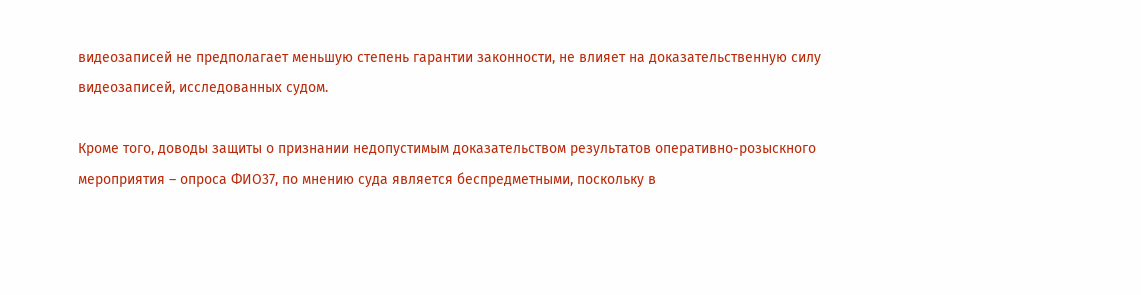видеозаписей не предполагает меньшую степень гарантии законности, не влияет на доказательственную силу видеозаписей, исследованных судом.

Кроме того, доводы защиты о признании недопустимым доказательством результатов оперативно-розыскного мероприятия – опроса ФИО37, по мнению суда является беспредметными, поскольку в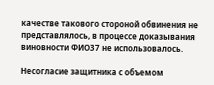качестве такового стороной обвинения не представлялось, в процессе доказывания виновности ФИО37 не использовалось.

Несогласие защитника с объемом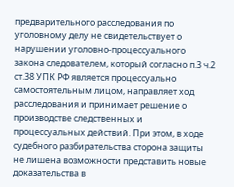предварительного расследования по уголовному делу не свидетельствует о нарушении уголовно-процессуального закона следователем, который согласно п.3 ч.2 ст.38 УПК РФ является процессуально самостоятельным лицом, направляет ход расследования и принимает решение о производстве следственных и процессуальных действий. При этом, в ходе судебного разбирательства сторона защиты не лишена возможности представить новые доказательства в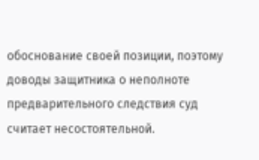обоснование своей позиции, поэтому доводы защитника о неполноте предварительного следствия суд считает несостоятельной.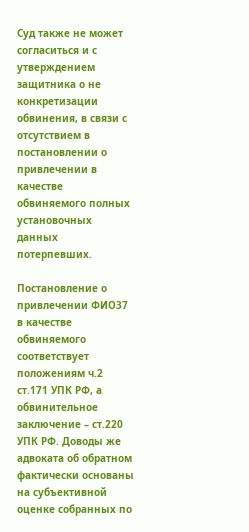Суд также не может согласиться и с утверждением защитника о не конкретизации обвинения, в связи с отсутствием в постановлении о привлечении в качестве обвиняемого полных установочных данных потерпевших.

Постановление о привлечении ФИО37 в качестве обвиняемого соответствует положениям ч.2 ст.171 УПК РФ, а обвинительное заключение – ст.220 УПК РФ. Доводы же адвоката об обратном фактически основаны на субъективной оценке собранных по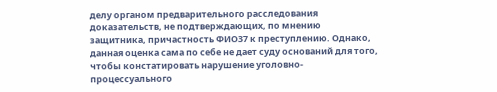делу органом предварительного расследования доказательств, не подтверждающих, по мнению защитника, причастность ФИО37 к преступлению. Однако, данная оценка сама по себе не дает суду оснований для того, чтобы констатировать нарушение уголовно-процессуального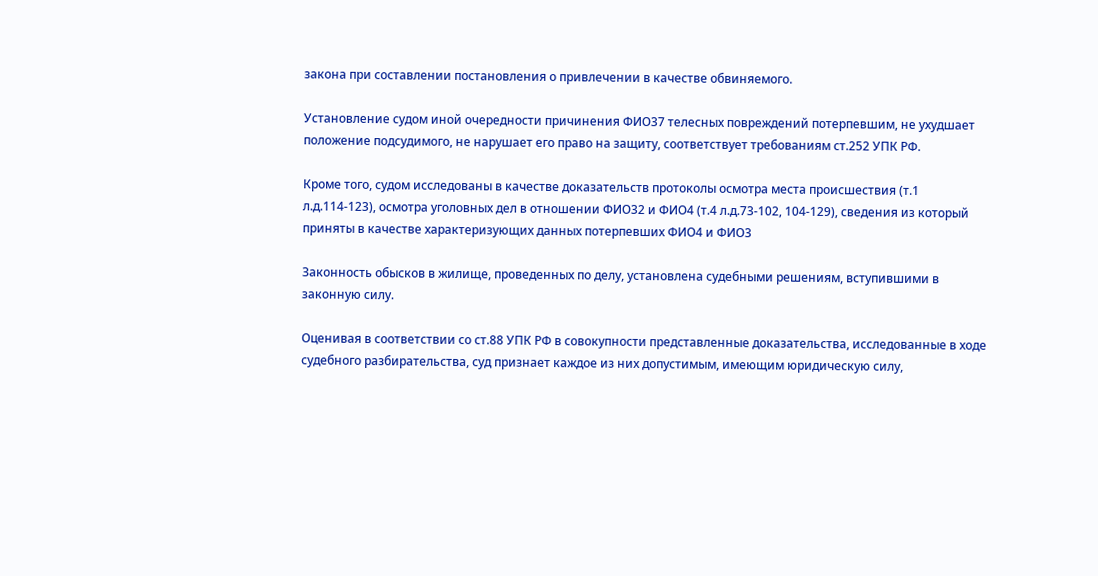закона при составлении постановления о привлечении в качестве обвиняемого.

Установление судом иной очередности причинения ФИО37 телесных повреждений потерпевшим, не ухудшает положение подсудимого, не нарушает его право на защиту, соответствует требованиям ст.252 УПК РФ.

Кроме того, судом исследованы в качестве доказательств протоколы осмотра места происшествия (т.1 л.д.114-123), осмотра уголовных дел в отношении ФИО32 и ФИО4 (т.4 л.д.73-102, 104-129), сведения из который приняты в качестве характеризующих данных потерпевших ФИО4 и ФИО3

Законность обысков в жилище, проведенных по делу, установлена судебными решениям, вступившими в законную силу.

Оценивая в соответствии со ст.88 УПК РФ в совокупности представленные доказательства, исследованные в ходе судебного разбирательства, суд признает каждое из них допустимым, имеющим юридическую силу,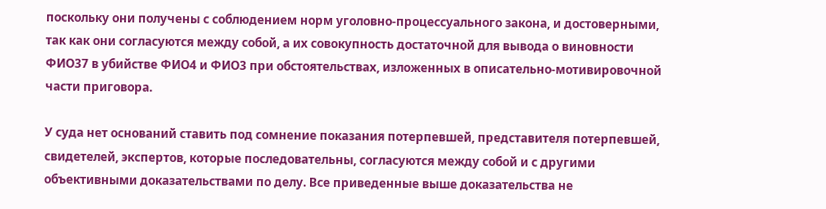поскольку они получены с соблюдением норм уголовно-процессуального закона, и достоверными, так как они согласуются между собой, а их совокупность достаточной для вывода о виновности ФИО37 в убийстве ФИО4 и ФИО3 при обстоятельствах, изложенных в описательно-мотивировочной части приговора.

У суда нет оснований ставить под сомнение показания потерпевшей, представителя потерпевшей, свидетелей, экспертов, которые последовательны, согласуются между собой и с другими объективными доказательствами по делу. Все приведенные выше доказательства не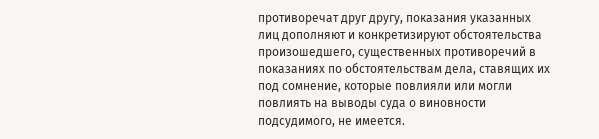противоречат друг другу, показания указанных лиц дополняют и конкретизируют обстоятельства произошедшего, существенных противоречий в показаниях по обстоятельствам дела, ставящих их под сомнение, которые повлияли или могли повлиять на выводы суда о виновности подсудимого, не имеется.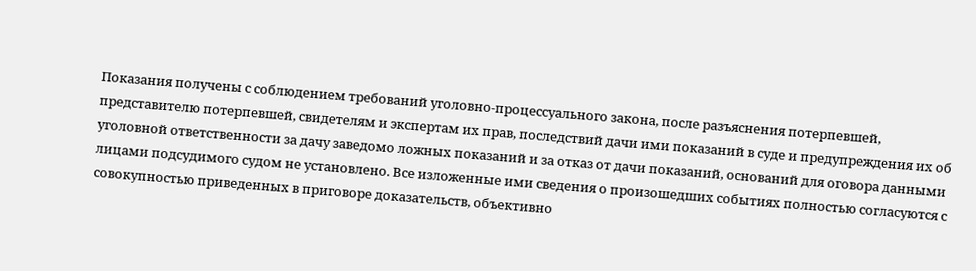Показания получены с соблюдением требований уголовно-процессуального закона, после разъяснения потерпевшей, представителю потерпевшей, свидетелям и экспертам их прав, последствий дачи ими показаний в суде и предупреждения их об уголовной ответственности за дачу заведомо ложных показаний и за отказ от дачи показаний, оснований для оговора данными лицами подсудимого судом не установлено. Все изложенные ими сведения о произошедших событиях полностью согласуются с совокупностью приведенных в приговоре доказательств, объективно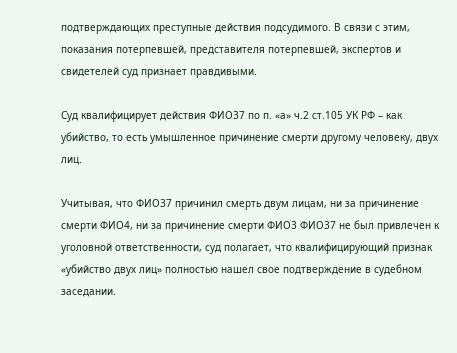подтверждающих преступные действия подсудимого. В связи с этим, показания потерпевшей, представителя потерпевшей, экспертов и свидетелей суд признает правдивыми.

Суд квалифицирует действия ФИО37 по п. «а» ч.2 ст.105 УК РФ – как убийство, то есть умышленное причинение смерти другому человеку, двух лиц.

Учитывая, что ФИО37 причинил смерть двум лицам, ни за причинение смерти ФИО4, ни за причинение смерти ФИО3 ФИО37 не был привлечен к уголовной ответственности, суд полагает, что квалифицирующий признак «убийство двух лиц» полностью нашел свое подтверждение в судебном заседании.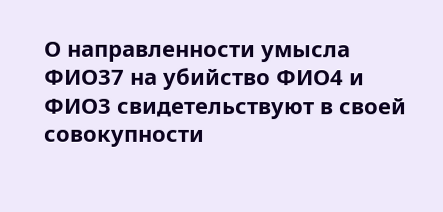О направленности умысла ФИО37 на убийство ФИО4 и ФИО3 свидетельствуют в своей совокупности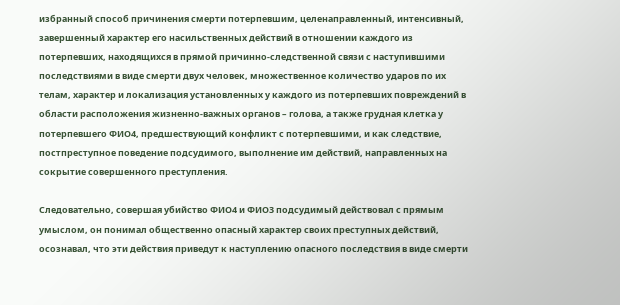избранный способ причинения смерти потерпевшим, целенаправленный, интенсивный, завершенный характер его насильственных действий в отношении каждого из потерпевших, находящихся в прямой причинно-следственной связи с наступившими последствиями в виде смерти двух человек, множественное количество ударов по их телам, характер и локализация установленных у каждого из потерпевших повреждений в области расположения жизненно-важных органов – голова, а также грудная клетка у потерпевшего ФИО4, предшествующий конфликт с потерпевшими, и как следствие, постпреступное поведение подсудимого, выполнение им действий, направленных на сокрытие совершенного преступления.

Следовательно, совершая убийство ФИО4 и ФИО3 подсудимый действовал с прямым умыслом, он понимал общественно опасный характер своих преступных действий, осознавал, что эти действия приведут к наступлению опасного последствия в виде смерти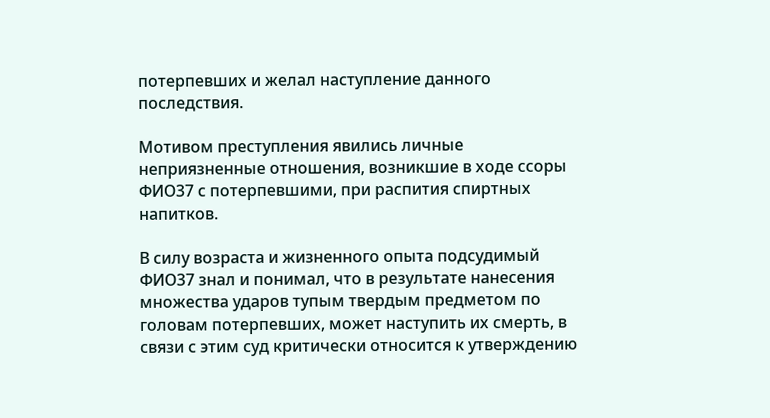потерпевших и желал наступление данного последствия.

Мотивом преступления явились личные неприязненные отношения, возникшие в ходе ссоры ФИО37 с потерпевшими, при распития спиртных напитков.

В силу возраста и жизненного опыта подсудимый ФИО37 знал и понимал, что в результате нанесения множества ударов тупым твердым предметом по головам потерпевших, может наступить их смерть, в связи с этим суд критически относится к утверждению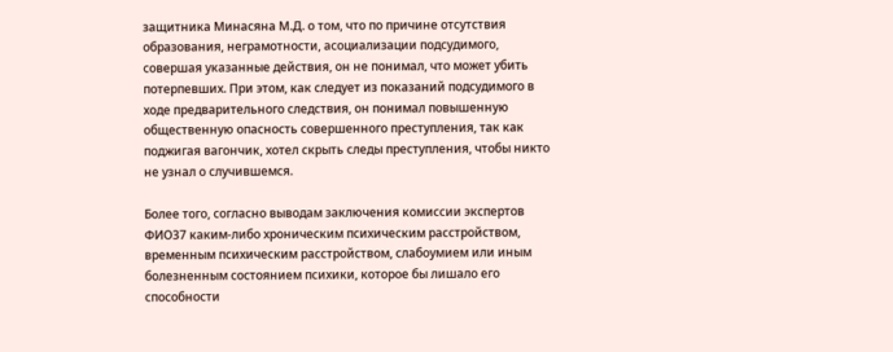защитника Минасяна М.Д. о том, что по причине отсутствия образования, неграмотности, асоциализации подсудимого, совершая указанные действия, он не понимал, что может убить потерпевших. При этом, как следует из показаний подсудимого в ходе предварительного следствия, он понимал повышенную общественную опасность совершенного преступления, так как поджигая вагончик, хотел скрыть следы преступления, чтобы никто не узнал о случившемся.

Более того, согласно выводам заключения комиссии экспертов ФИО37 каким-либо хроническим психическим расстройством, временным психическим расстройством, слабоумием или иным болезненным состоянием психики, которое бы лишало его способности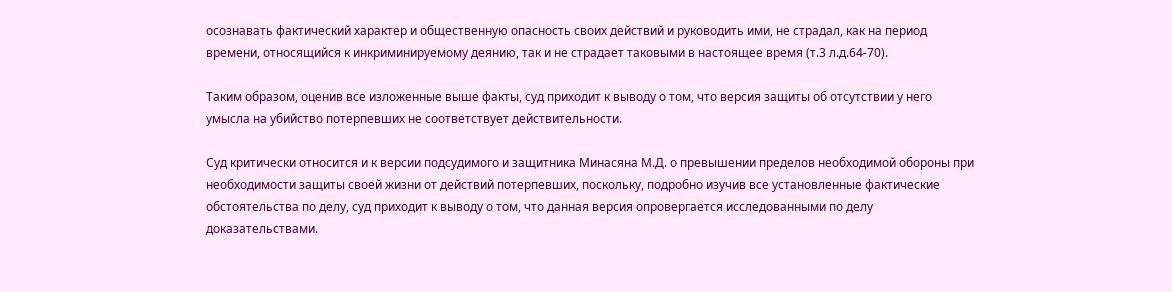осознавать фактический характер и общественную опасность своих действий и руководить ими, не страдал, как на период времени, относящийся к инкриминируемому деянию, так и не страдает таковыми в настоящее время (т.3 л.д.64-70).

Таким образом, оценив все изложенные выше факты, суд приходит к выводу о том, что версия защиты об отсутствии у него умысла на убийство потерпевших не соответствует действительности.

Суд критически относится и к версии подсудимого и защитника Минасяна М.Д. о превышении пределов необходимой обороны при необходимости защиты своей жизни от действий потерпевших, поскольку, подробно изучив все установленные фактические обстоятельства по делу, суд приходит к выводу о том, что данная версия опровергается исследованными по делу доказательствами.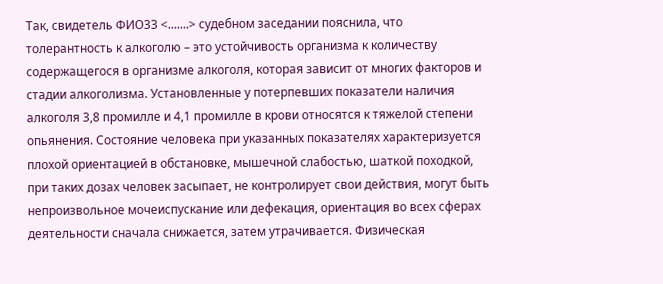Так, свидетель ФИО33 <.......> судебном заседании пояснила, что толерантность к алкоголю – это устойчивость организма к количеству содержащегося в организме алкоголя, которая зависит от многих факторов и стадии алкоголизма. Установленные у потерпевших показатели наличия алкоголя 3,8 промилле и 4,1 промилле в крови относятся к тяжелой степени опьянения. Состояние человека при указанных показателях характеризуется плохой ориентацией в обстановке, мышечной слабостью, шаткой походкой, при таких дозах человек засыпает, не контролирует свои действия, могут быть непроизвольное мочеиспускание или дефекация, ориентация во всех сферах деятельности сначала снижается, затем утрачивается. Физическая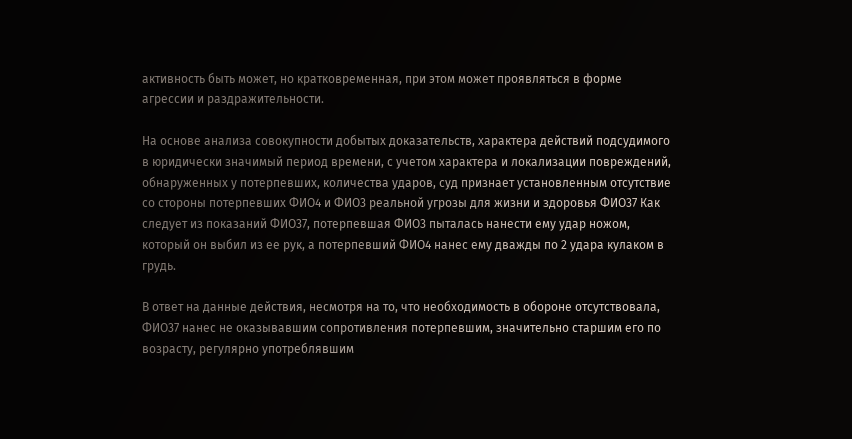активность быть может, но кратковременная, при этом может проявляться в форме агрессии и раздражительности.

На основе анализа совокупности добытых доказательств, характера действий подсудимого в юридически значимый период времени, с учетом характера и локализации повреждений, обнаруженных у потерпевших, количества ударов, суд признает установленным отсутствие со стороны потерпевших ФИО4 и ФИО3 реальной угрозы для жизни и здоровья ФИО37 Как следует из показаний ФИО37, потерпевшая ФИО3 пыталась нанести ему удар ножом, который он выбил из ее рук, а потерпевший ФИО4 нанес ему дважды по 2 удара кулаком в грудь.

В ответ на данные действия, несмотря на то, что необходимость в обороне отсутствовала, ФИО37 нанес не оказывавшим сопротивления потерпевшим, значительно старшим его по возрасту, регулярно употреблявшим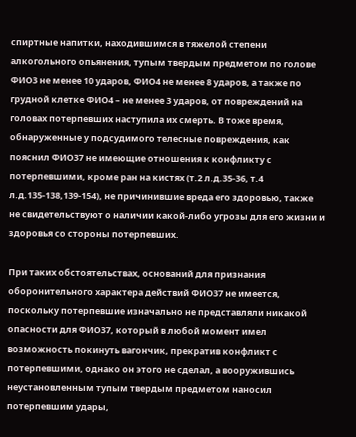спиртные напитки, находившимся в тяжелой степени алкогольного опьянения, тупым твердым предметом по голове ФИО3 не менее 10 ударов, ФИО4 не менее 8 ударов, а также по грудной клетке ФИО4 – не менее 3 ударов, от повреждений на головах потерпевших наступила их смерть. В тоже время, обнаруженные у подсудимого телесные повреждения, как пояснил ФИО37 не имеющие отношения к конфликту с потерпевшими, кроме ран на кистях (т.2 л.д.35-36, т.4 л.д.135-138,139-154), не причинившие вреда его здоровью, также не свидетельствуют о наличии какой-либо угрозы для его жизни и здоровья со стороны потерпевших.

При таких обстоятельствах, оснований для признания оборонительного характера действий ФИО37 не имеется, поскольку потерпевшие изначально не представляли никакой опасности для ФИО37, который в любой момент имел возможность покинуть вагончик, прекратив конфликт с потерпевшими, однако он этого не сделал, а вооружившись неустановленным тупым твердым предметом наносил потерпевшим удары,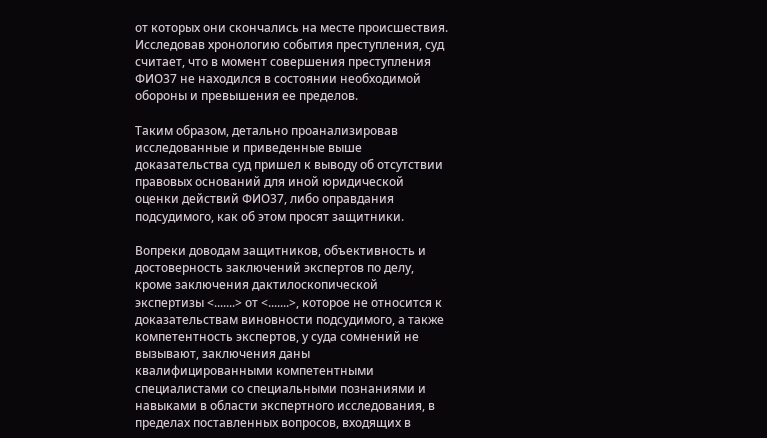от которых они скончались на месте происшествия. Исследовав хронологию события преступления, суд считает, что в момент совершения преступления ФИО37 не находился в состоянии необходимой обороны и превышения ее пределов.

Таким образом, детально проанализировав исследованные и приведенные выше доказательства суд пришел к выводу об отсутствии правовых оснований для иной юридической оценки действий ФИО37, либо оправдания подсудимого, как об этом просят защитники.

Вопреки доводам защитников, объективность и достоверность заключений экспертов по делу, кроме заключения дактилоскопической экспертизы <.......> от <.......>, которое не относится к доказательствам виновности подсудимого, а также компетентность экспертов, у суда сомнений не вызывают, заключения даны квалифицированными компетентными специалистами со специальными познаниями и навыками в области экспертного исследования, в пределах поставленных вопросов, входящих в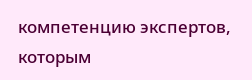компетенцию экспертов, которым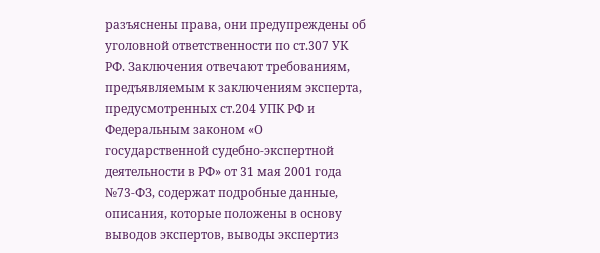разъяснены права, они предупреждены об уголовной ответственности по ст.307 УК РФ. Заключения отвечают требованиям, предъявляемым к заключениям эксперта, предусмотренных ст.204 УПК РФ и Федеральным законом «О государственной судебно-экспертной деятельности в РФ» от 31 мая 2001 года №73-ФЗ, содержат подробные данные, описания, которые положены в основу выводов экспертов, выводы экспертиз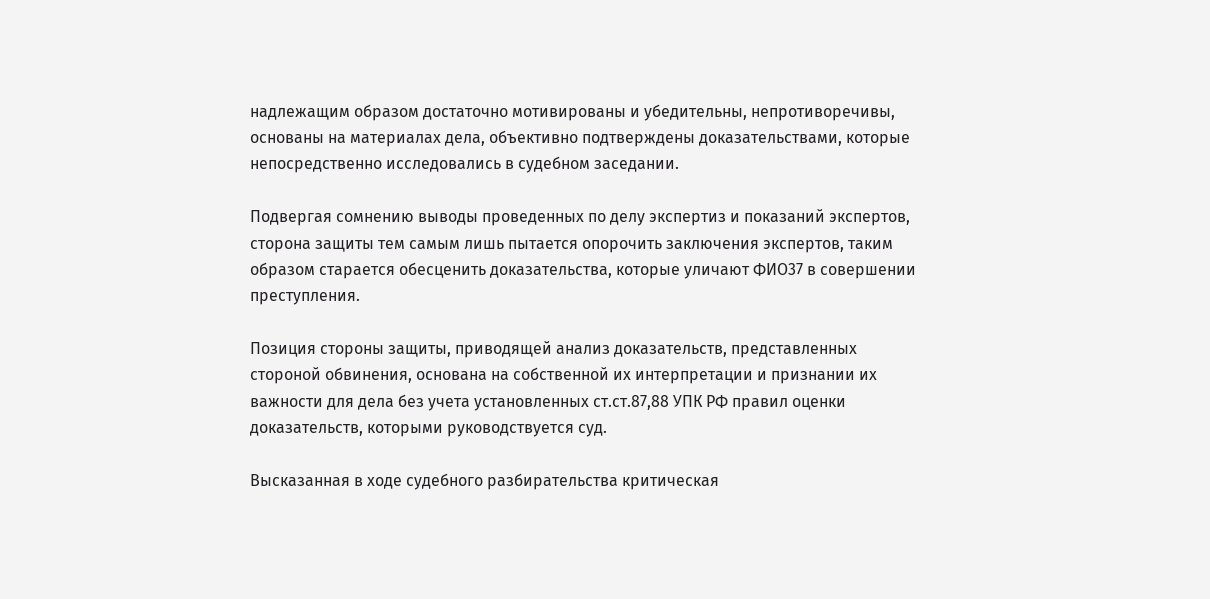надлежащим образом достаточно мотивированы и убедительны, непротиворечивы, основаны на материалах дела, объективно подтверждены доказательствами, которые непосредственно исследовались в судебном заседании.

Подвергая сомнению выводы проведенных по делу экспертиз и показаний экспертов, сторона защиты тем самым лишь пытается опорочить заключения экспертов, таким образом старается обесценить доказательства, которые уличают ФИО37 в совершении преступления.

Позиция стороны защиты, приводящей анализ доказательств, представленных стороной обвинения, основана на собственной их интерпретации и признании их важности для дела без учета установленных ст.ст.87,88 УПК РФ правил оценки доказательств, которыми руководствуется суд.

Высказанная в ходе судебного разбирательства критическая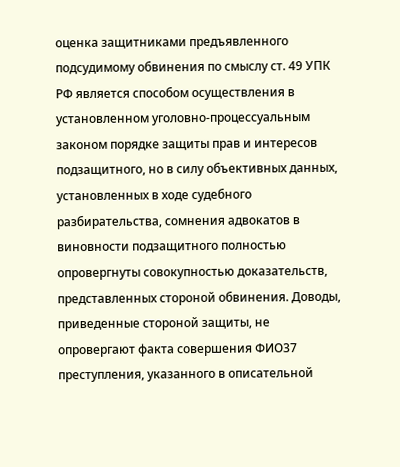оценка защитниками предъявленного подсудимому обвинения по смыслу ст. 49 УПК РФ является способом осуществления в установленном уголовно-процессуальным законом порядке защиты прав и интересов подзащитного, но в силу объективных данных, установленных в ходе судебного разбирательства, сомнения адвокатов в виновности подзащитного полностью опровергнуты совокупностью доказательств, представленных стороной обвинения. Доводы, приведенные стороной защиты, не опровергают факта совершения ФИО37 преступления, указанного в описательной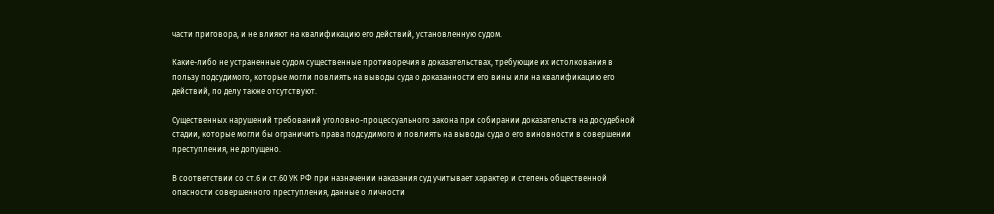части приговора, и не влияют на квалификацию его действий, установленную судом.

Какие-либо не устраненные судом существенные противоречия в доказательствах, требующие их истолкования в пользу подсудимого, которые могли повлиять на выводы суда о доказанности его вины или на квалификацию его действий, по делу также отсутствуют.

Существенных нарушений требований уголовно-процессуального закона при собирании доказательств на досудебной стадии, которые могли бы ограничить права подсудимого и повлиять на выводы суда о его виновности в совершении преступления, не допущено.

В соответствии со ст.6 и ст.60 УК РФ при назначении наказания суд учитывает характер и степень общественной опасности совершенного преступления, данные о личности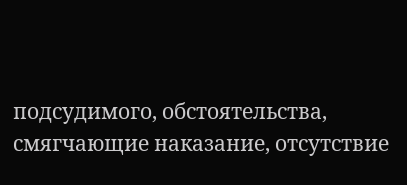подсудимого, обстоятельства, смягчающие наказание, отсутствие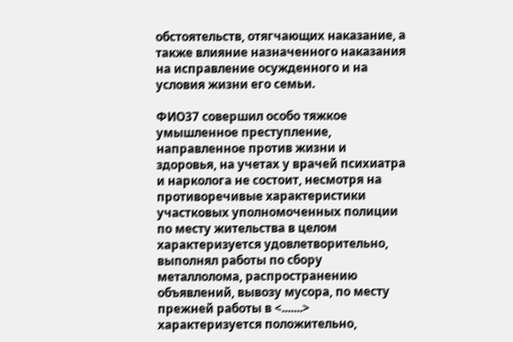обстоятельств, отягчающих наказание, а также влияние назначенного наказания на исправление осужденного и на условия жизни его семьи.

ФИО37 совершил особо тяжкое умышленное преступление, направленное против жизни и здоровья, на учетах у врачей психиатра и нарколога не состоит, несмотря на противоречивые характеристики участковых уполномоченных полиции по месту жительства в целом характеризуется удовлетворительно, выполнял работы по сбору металлолома, распространению объявлений, вывозу мусора, по месту прежней работы в <.......> характеризуется положительно,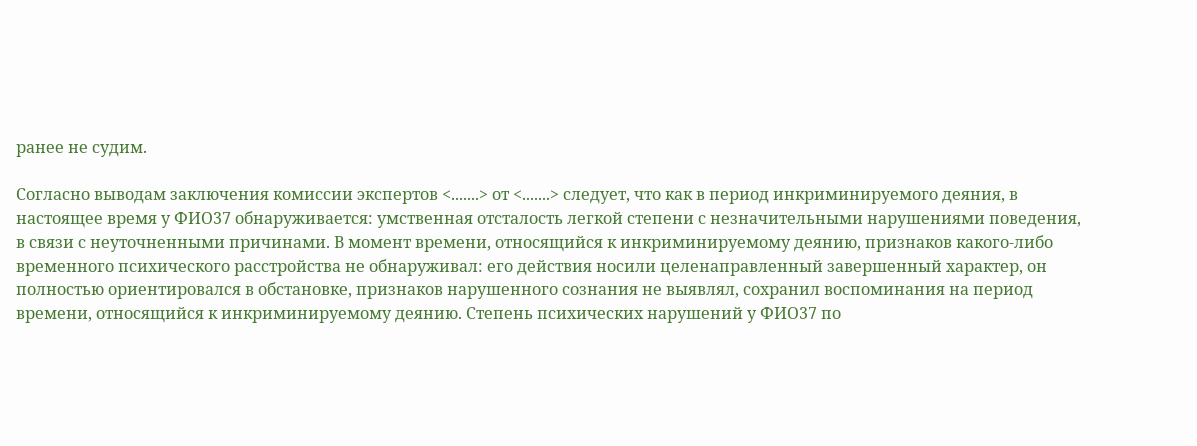ранее не судим.

Согласно выводам заключения комиссии экспертов <.......> от <.......> следует, что как в период инкриминируемого деяния, в настоящее время у ФИО37 обнаруживается: умственная отсталость легкой степени с незначительными нарушениями поведения, в связи с неуточненными причинами. В момент времени, относящийся к инкриминируемому деянию, признаков какого-либо временного психического расстройства не обнаруживал: его действия носили целенаправленный завершенный характер, он полностью ориентировался в обстановке, признаков нарушенного сознания не выявлял, сохранил воспоминания на период времени, относящийся к инкриминируемому деянию. Степень психических нарушений у ФИО37 по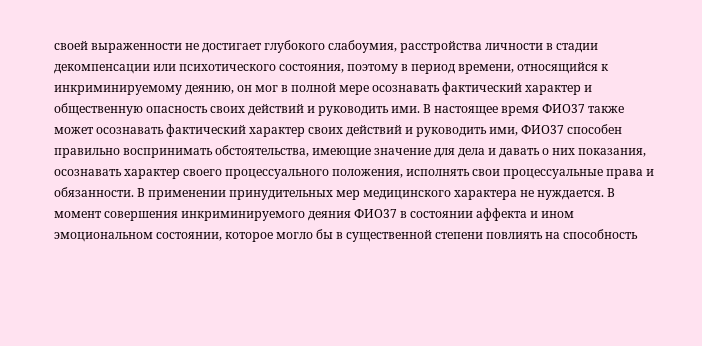своей выраженности не достигает глубокого слабоумия, расстройства личности в стадии декомпенсации или психотического состояния, поэтому в период времени, относящийся к инкриминируемому деянию, он мог в полной мере осознавать фактический характер и общественную опасность своих действий и руководить ими. В настоящее время ФИО37 также может осознавать фактический характер своих действий и руководить ими, ФИО37 способен правильно воспринимать обстоятельства, имеющие значение для дела и давать о них показания, осознавать характер своего процессуального положения, исполнять свои процессуальные права и обязанности. В применении принудительных мер медицинского характера не нуждается. В момент совершения инкриминируемого деяния ФИО37 в состоянии аффекта и ином эмоциональном состоянии, которое могло бы в существенной степени повлиять на способность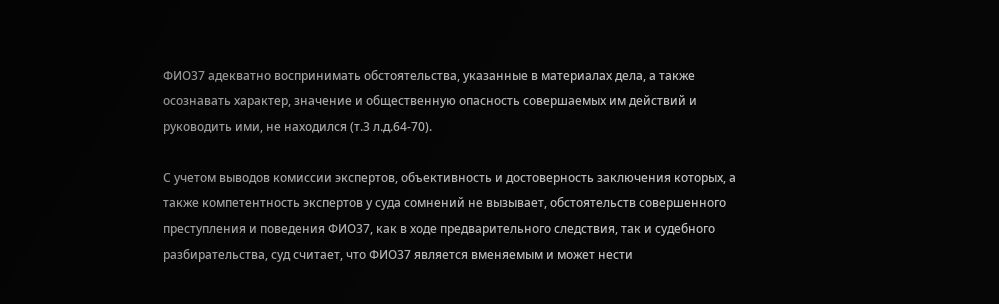ФИО37 адекватно воспринимать обстоятельства, указанные в материалах дела, а также осознавать характер, значение и общественную опасность совершаемых им действий и руководить ими, не находился (т.3 л.д.64-70).

С учетом выводов комиссии экспертов, объективность и достоверность заключения которых, а также компетентность экспертов у суда сомнений не вызывает, обстоятельств совершенного преступления и поведения ФИО37, как в ходе предварительного следствия, так и судебного разбирательства, суд считает, что ФИО37 является вменяемым и может нести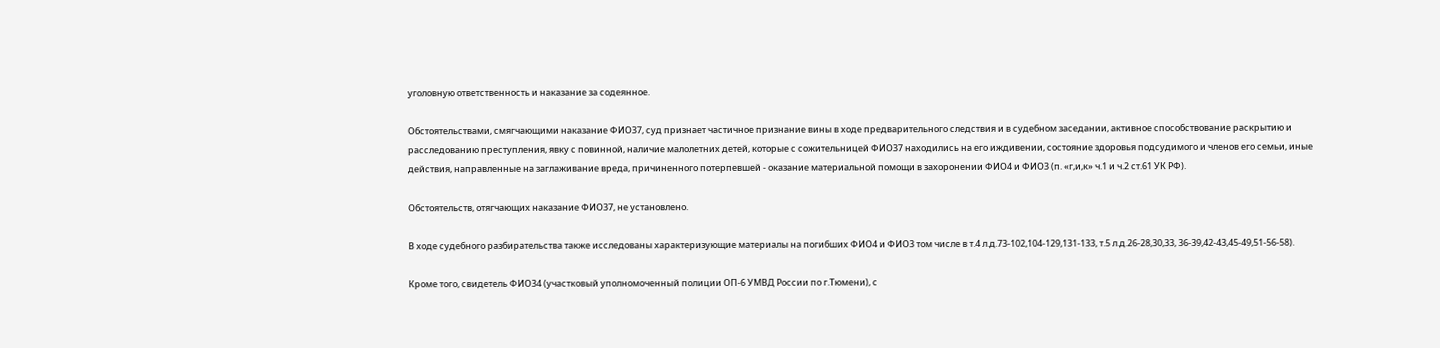уголовную ответственность и наказание за содеянное.

Обстоятельствами, смягчающими наказание ФИО37, суд признает частичное признание вины в ходе предварительного следствия и в судебном заседании, активное способствование раскрытию и расследованию преступления, явку с повинной, наличие малолетних детей, которые с сожительницей ФИО37 находились на его иждивении, состояние здоровья подсудимого и членов его семьи, иные действия, направленные на заглаживание вреда, причиненного потерпевшей - оказание материальной помощи в захоронении ФИО4 и ФИО3 (п. «г,и,к» ч.1 и ч.2 ст.61 УК РФ).

Обстоятельств, отягчающих наказание ФИО37, не установлено.

В ходе судебного разбирательства также исследованы характеризующие материалы на погибших ФИО4 и ФИО3 том числе в т.4 л.д.73-102,104-129,131-133, т.5 л.д.26-28,30,33, 36-39,42-43,45-49,51-56-58).

Кроме того, свидетель ФИО34 (участковый уполномоченный полиции ОП-6 УМВД России по г.Тюмени), с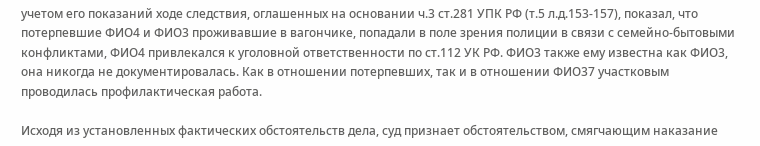учетом его показаний ходе следствия, оглашенных на основании ч.3 ст.281 УПК РФ (т.5 л.д.153-157), показал, что потерпевшие ФИО4 и ФИО3 проживавшие в вагончике, попадали в поле зрения полиции в связи с семейно-бытовыми конфликтами, ФИО4 привлекался к уголовной ответственности по ст.112 УК РФ. ФИО3 также ему известна как ФИО3, она никогда не документировалась. Как в отношении потерпевших, так и в отношении ФИО37 участковым проводилась профилактическая работа.

Исходя из установленных фактических обстоятельств дела, суд признает обстоятельством, смягчающим наказание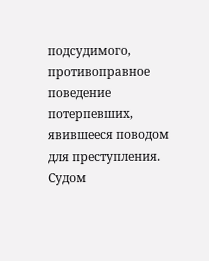подсудимого, противоправное поведение потерпевших, явившееся поводом для преступления. Судом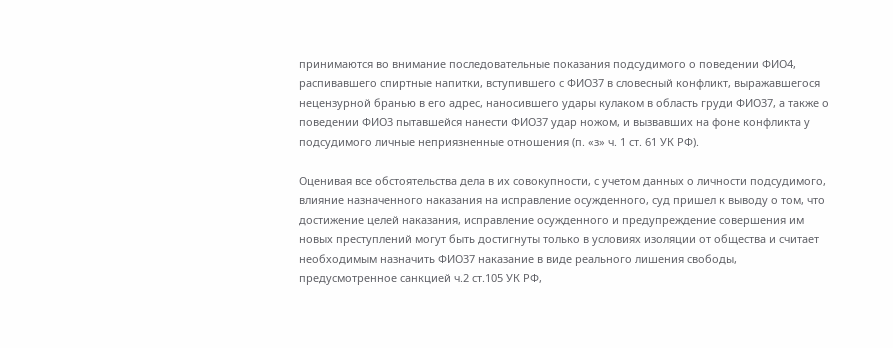принимаются во внимание последовательные показания подсудимого о поведении ФИО4, распивавшего спиртные напитки, вступившего с ФИО37 в словесный конфликт, выражавшегося нецензурной бранью в его адрес, наносившего удары кулаком в область груди ФИО37, а также о поведении ФИО3 пытавшейся нанести ФИО37 удар ножом, и вызвавших на фоне конфликта у подсудимого личные неприязненные отношения (п. «з» ч. 1 ст. 61 УК РФ).

Оценивая все обстоятельства дела в их совокупности, с учетом данных о личности подсудимого, влияние назначенного наказания на исправление осужденного, суд пришел к выводу о том, что достижение целей наказания, исправление осужденного и предупреждение совершения им новых преступлений могут быть достигнуты только в условиях изоляции от общества и считает необходимым назначить ФИО37 наказание в виде реального лишения свободы, предусмотренное санкцией ч.2 ст.105 УК РФ,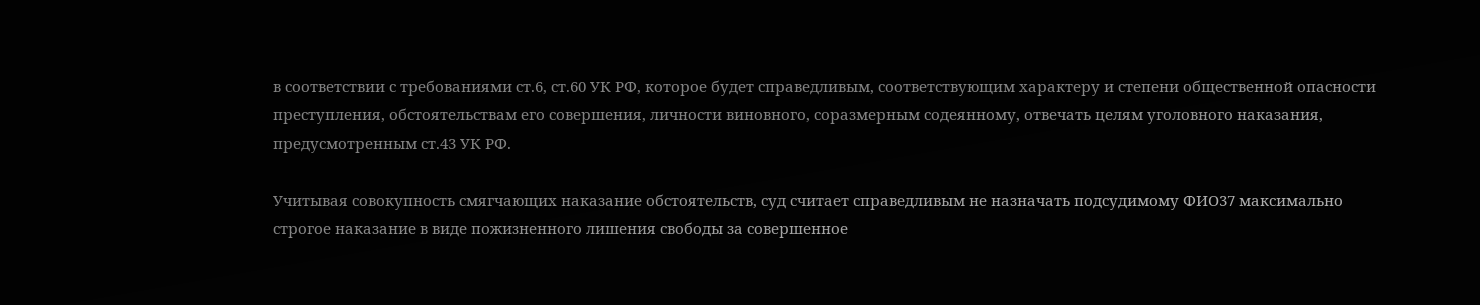в соответствии с требованиями ст.6, ст.60 УК РФ, которое будет справедливым, соответствующим характеру и степени общественной опасности преступления, обстоятельствам его совершения, личности виновного, соразмерным содеянному, отвечать целям уголовного наказания, предусмотренным ст.43 УК РФ.

Учитывая совокупность смягчающих наказание обстоятельств, суд считает справедливым не назначать подсудимому ФИО37 максимально строгое наказание в виде пожизненного лишения свободы за совершенное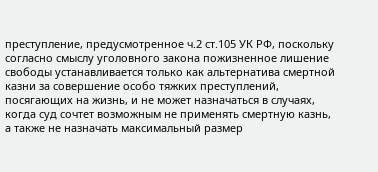преступление, предусмотренное ч.2 ст.105 УК РФ, поскольку согласно смыслу уголовного закона пожизненное лишение свободы устанавливается только как альтернатива смертной казни за совершение особо тяжких преступлений, посягающих на жизнь, и не может назначаться в случаях, когда суд сочтет возможным не применять смертную казнь, а также не назначать максимальный размер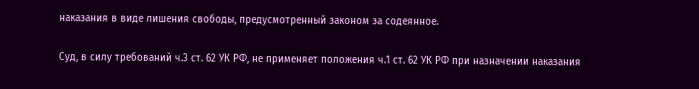наказания в виде лишения свободы, предусмотренный законом за содеянное.

Суд, в силу требований ч.3 ст. 62 УК РФ, не применяет положения ч.1 ст. 62 УК РФ при назначении наказания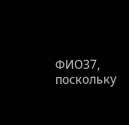ФИО37, поскольку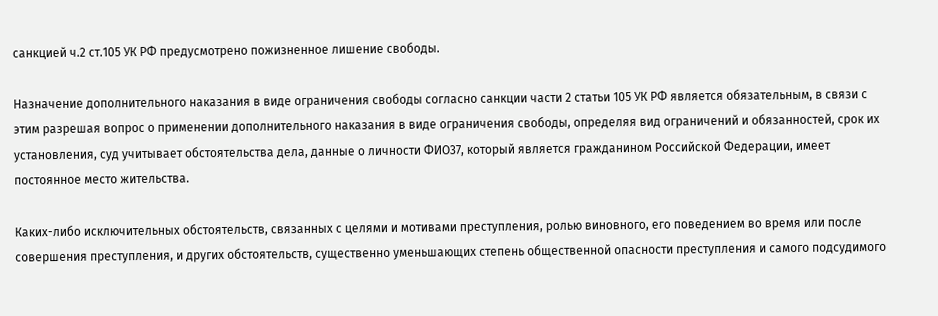санкцией ч.2 ст.105 УК РФ предусмотрено пожизненное лишение свободы.

Назначение дополнительного наказания в виде ограничения свободы согласно санкции части 2 статьи 105 УК РФ является обязательным, в связи с этим разрешая вопрос о применении дополнительного наказания в виде ограничения свободы, определяя вид ограничений и обязанностей, срок их установления, суд учитывает обстоятельства дела, данные о личности ФИО37, который является гражданином Российской Федерации, имеет постоянное место жительства.

Каких-либо исключительных обстоятельств, связанных с целями и мотивами преступления, ролью виновного, его поведением во время или после совершения преступления, и других обстоятельств, существенно уменьшающих степень общественной опасности преступления и самого подсудимого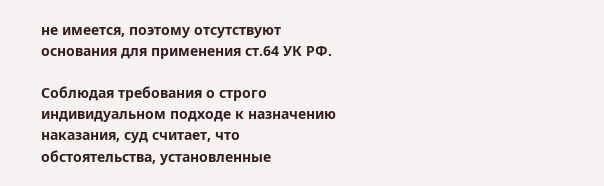не имеется, поэтому отсутствуют основания для применения ст.64 УК РФ.

Соблюдая требования о строго индивидуальном подходе к назначению наказания, суд считает, что обстоятельства, установленные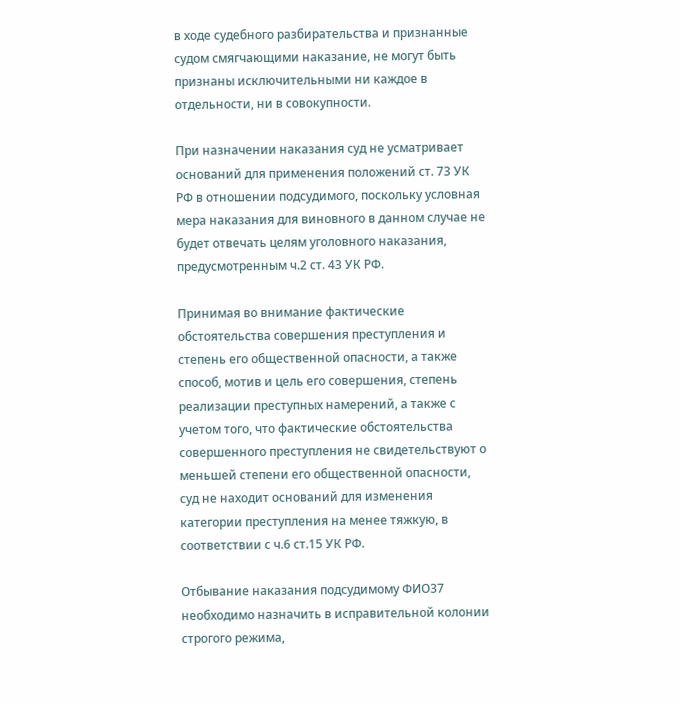в ходе судебного разбирательства и признанные судом смягчающими наказание, не могут быть признаны исключительными ни каждое в отдельности, ни в совокупности.

При назначении наказания суд не усматривает оснований для применения положений ст. 73 УК РФ в отношении подсудимого, поскольку условная мера наказания для виновного в данном случае не будет отвечать целям уголовного наказания, предусмотренным ч.2 ст. 43 УК РФ.

Принимая во внимание фактические обстоятельства совершения преступления и степень его общественной опасности, а также способ, мотив и цель его совершения, степень реализации преступных намерений, а также с учетом того, что фактические обстоятельства совершенного преступления не свидетельствуют о меньшей степени его общественной опасности, суд не находит оснований для изменения категории преступления на менее тяжкую, в соответствии с ч.6 ст.15 УК РФ.

Отбывание наказания подсудимому ФИО37 необходимо назначить в исправительной колонии строгого режима,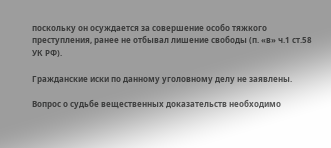поскольку он осуждается за совершение особо тяжкого преступления, ранее не отбывал лишение свободы (п. «в» ч.1 ст.58 УК РФ).

Гражданские иски по данному уголовному делу не заявлены.

Вопрос о судьбе вещественных доказательств необходимо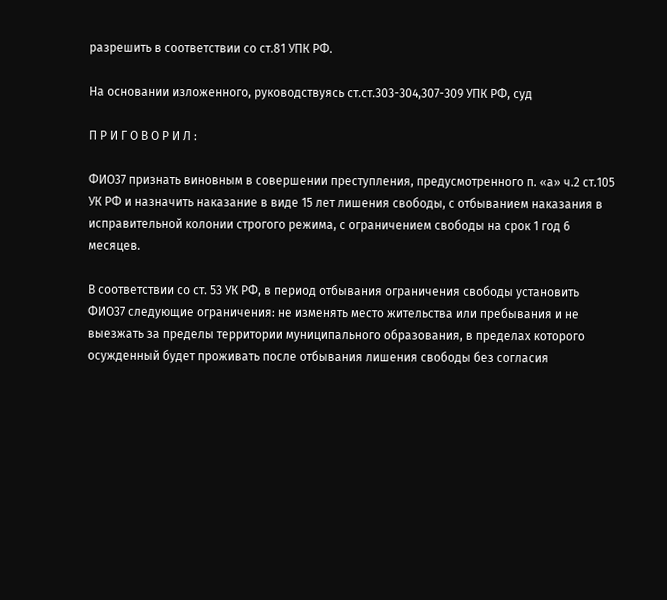разрешить в соответствии со ст.81 УПК РФ.

На основании изложенного, руководствуясь ст.ст.303-304,307-309 УПК РФ, суд

П Р И Г О В О Р И Л :

ФИО37 признать виновным в совершении преступления, предусмотренного п. «а» ч.2 ст.105 УК РФ и назначить наказание в виде 15 лет лишения свободы, с отбыванием наказания в исправительной колонии строгого режима, с ограничением свободы на срок 1 год 6 месяцев.

В соответствии со ст. 53 УК РФ, в период отбывания ограничения свободы установить ФИО37 следующие ограничения: не изменять место жительства или пребывания и не выезжать за пределы территории муниципального образования, в пределах которого осужденный будет проживать после отбывания лишения свободы без согласия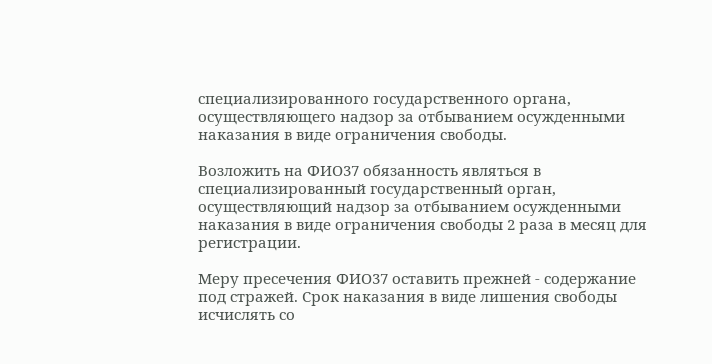специализированного государственного органа, осуществляющего надзор за отбыванием осужденными наказания в виде ограничения свободы.

Возложить на ФИО37 обязанность являться в специализированный государственный орган, осуществляющий надзор за отбыванием осужденными наказания в виде ограничения свободы 2 раза в месяц для регистрации.

Меру пресечения ФИО37 оставить прежней - содержание под стражей. Срок наказания в виде лишения свободы исчислять со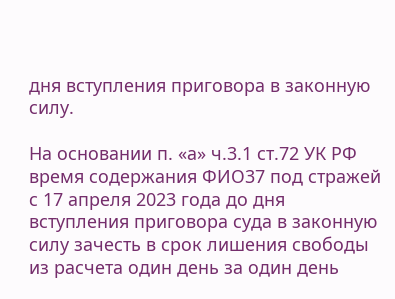дня вступления приговора в законную силу.

На основании п. «а» ч.3.1 ст.72 УК РФ время содержания ФИО37 под стражей с 17 апреля 2023 года до дня вступления приговора суда в законную силу зачесть в срок лишения свободы из расчета один день за один день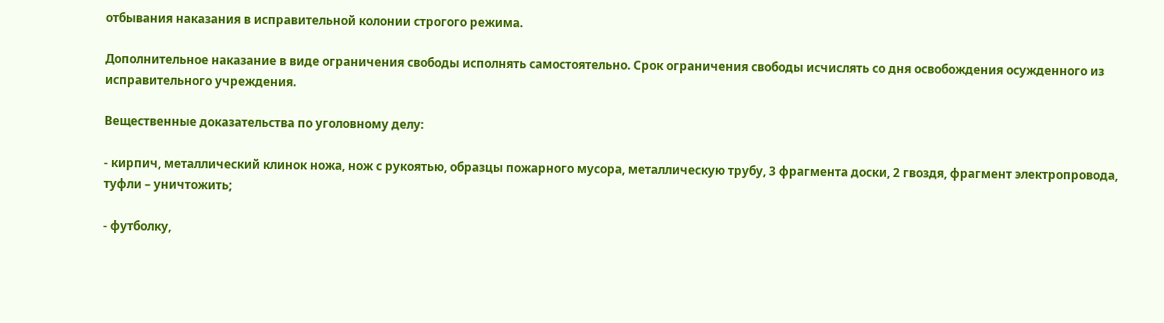отбывания наказания в исправительной колонии строгого режима.

Дополнительное наказание в виде ограничения свободы исполнять самостоятельно. Срок ограничения свободы исчислять со дня освобождения осужденного из исправительного учреждения.

Вещественные доказательства по уголовному делу:

- кирпич, металлический клинок ножа, нож с рукоятью, образцы пожарного мусора, металлическую трубу, 3 фрагмента доски, 2 гвоздя, фрагмент электропровода, туфли – уничтожить;

- футболку,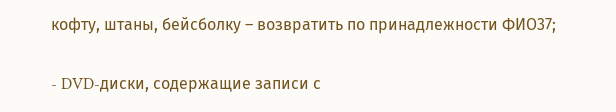кофту, штаны, бейсболку – возвратить по принадлежности ФИО37;

- DVD-диски, содержащие записи с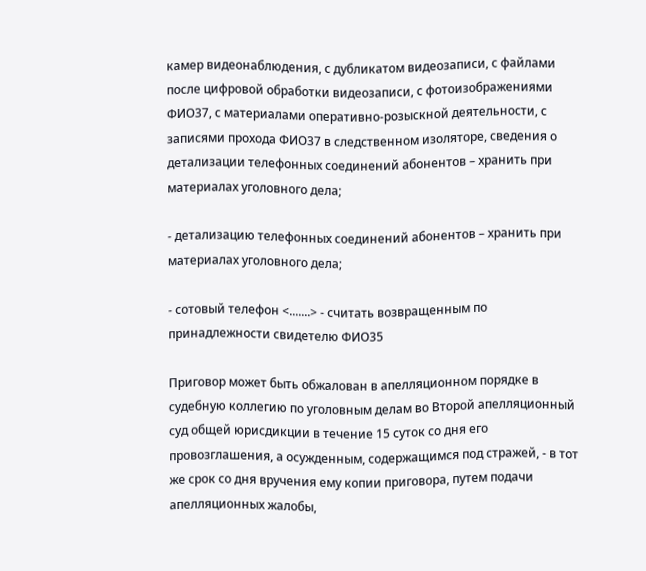камер видеонаблюдения, с дубликатом видеозаписи, с файлами после цифровой обработки видеозаписи, с фотоизображениями ФИО37, с материалами оперативно-розыскной деятельности, с записями прохода ФИО37 в следственном изоляторе, сведения о детализации телефонных соединений абонентов – хранить при материалах уголовного дела;

- детализацию телефонных соединений абонентов – хранить при материалах уголовного дела;

- сотовый телефон <.......> - считать возвращенным по принадлежности свидетелю ФИО35

Приговор может быть обжалован в апелляционном порядке в судебную коллегию по уголовным делам во Второй апелляционный суд общей юрисдикции в течение 15 суток со дня его провозглашения, а осужденным, содержащимся под стражей, - в тот же срок со дня вручения ему копии приговора, путем подачи апелляционных жалобы,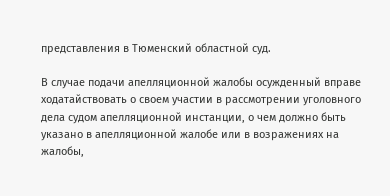представления в Тюменский областной суд.

В случае подачи апелляционной жалобы осужденный вправе ходатайствовать о своем участии в рассмотрении уголовного дела судом апелляционной инстанции, о чем должно быть указано в апелляционной жалобе или в возражениях на жалобы,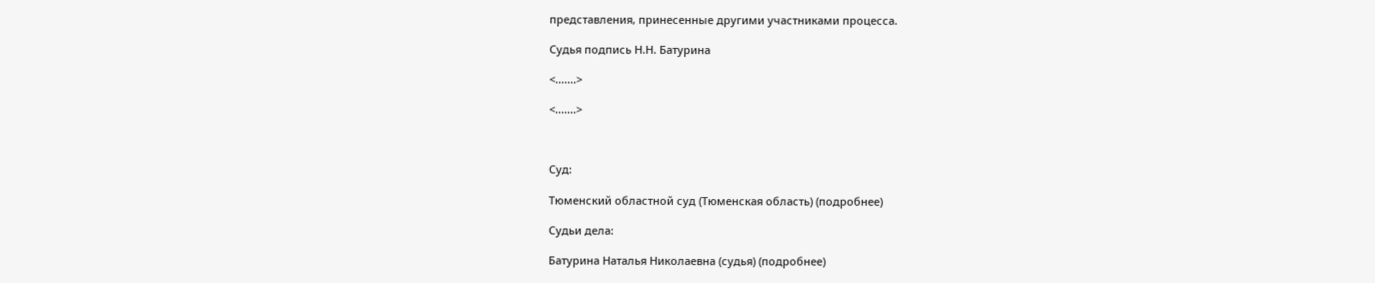представления, принесенные другими участниками процесса.

Судья подпись Н.Н. Батурина

<.......>

<.......>



Суд:

Тюменский областной суд (Тюменская область) (подробнее)

Судьи дела:

Батурина Наталья Николаевна (судья) (подробнее)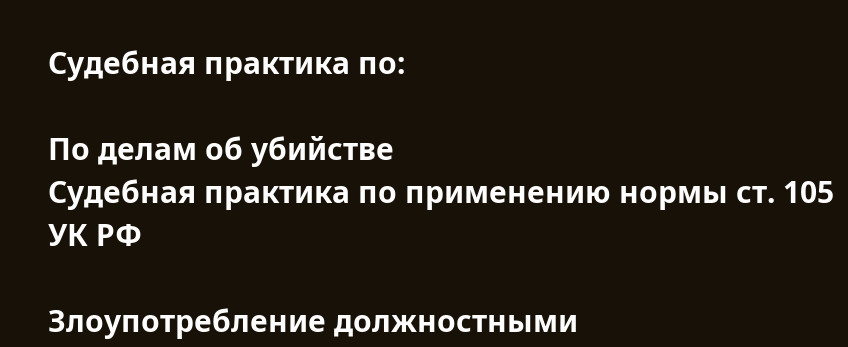Судебная практика по:

По делам об убийстве
Судебная практика по применению нормы ст. 105 УК РФ

Злоупотребление должностными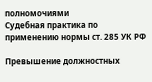полномочиями
Судебная практика по применению нормы ст. 285 УК РФ

Превышение должностных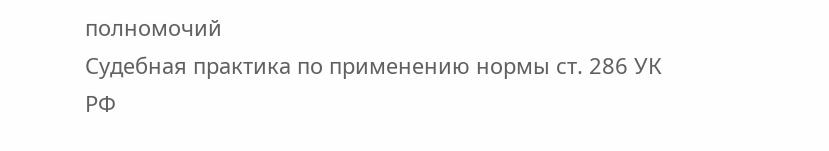полномочий
Судебная практика по применению нормы ст. 286 УК РФ